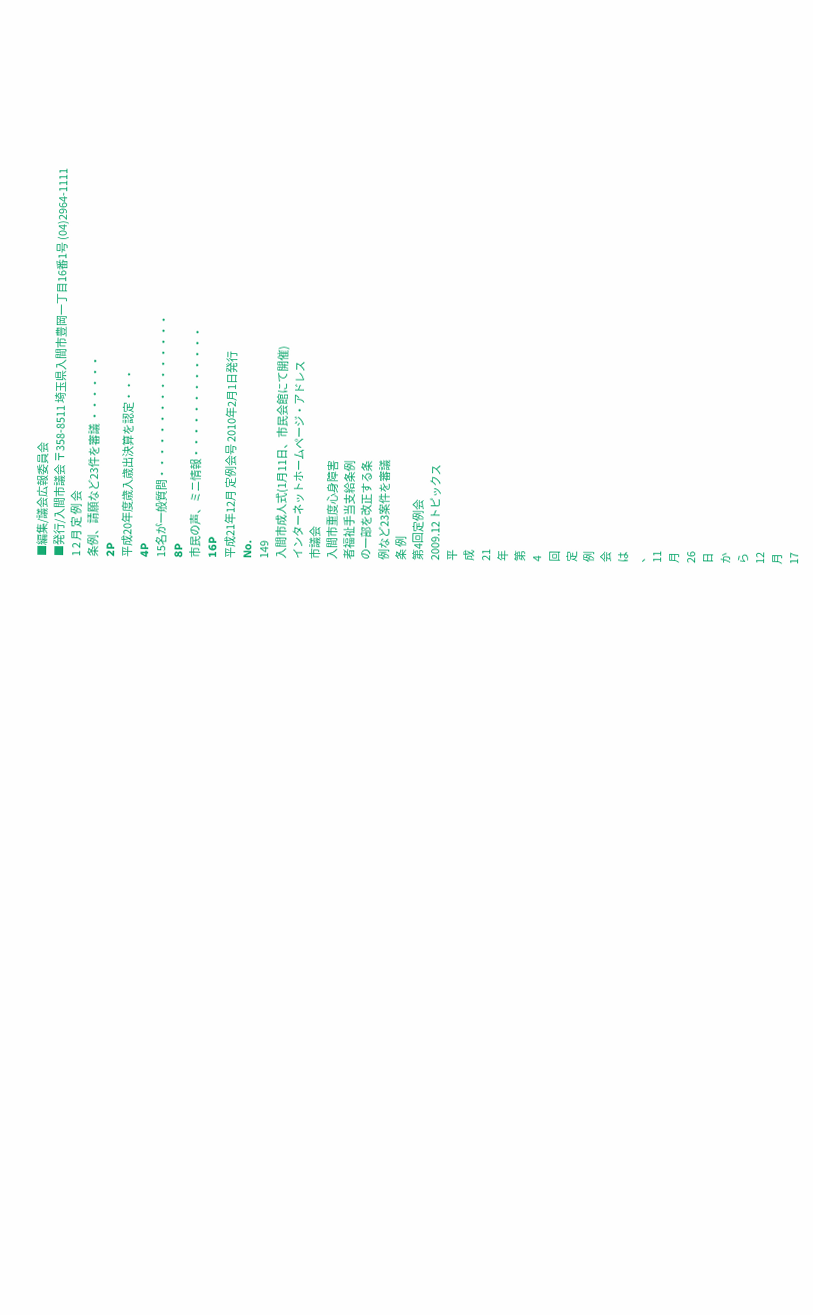■編集/議会広報委員会
■発行/入間市議会 〒358-8511 埼玉県入間市豊岡一丁目16番1号 (04)2964-1111
1 2 月 定 例 会
条例、請願など23件を審議 ・・・・・・
2P
平成20年度歳入歳出決算を認定・・・
4P
15名が一般質問・・・・・・・・・・・・・・・
8P
市民の声、ミニ情報・・・・・・・・・・・・
16P
平成21年12月 定例会号 2010年2月1日発行
No.
149
入間市成人式(1月11日、市民会館にて開催)
インターネットホームページ・アドレス
市議会
入間市重度心身障害
者福祉手当支給条例
の一部を改正する条
例など23案件を審議
条 例
第4回定例会
2009.12 トピックス
平
成
21
年
第
4
回
定
例
会
は
、
11
月
26
日
か
ら
12
月
17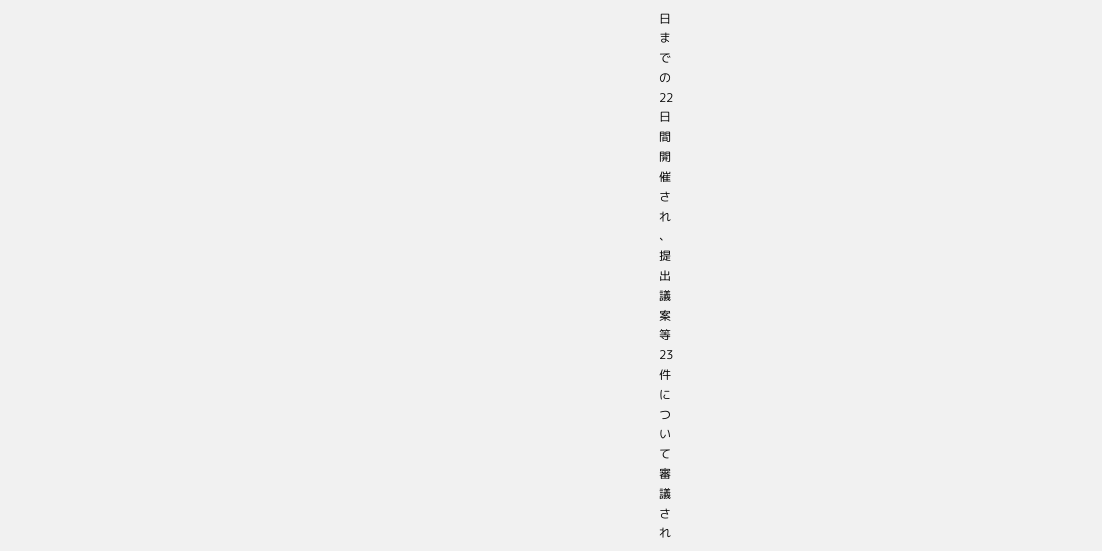日
ま
で
の
22
日
間
開
催
さ
れ
、
提
出
議
案
等
23
件
に
つ
い
て
審
議
さ
れ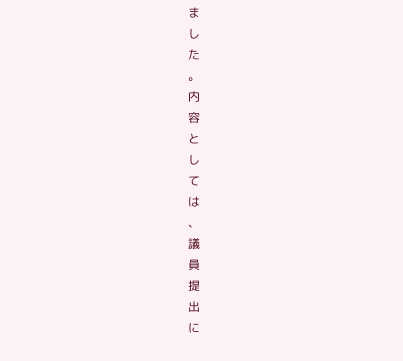ま
し
た
。
内
容
と
し
て
は
、
議
員
提
出
に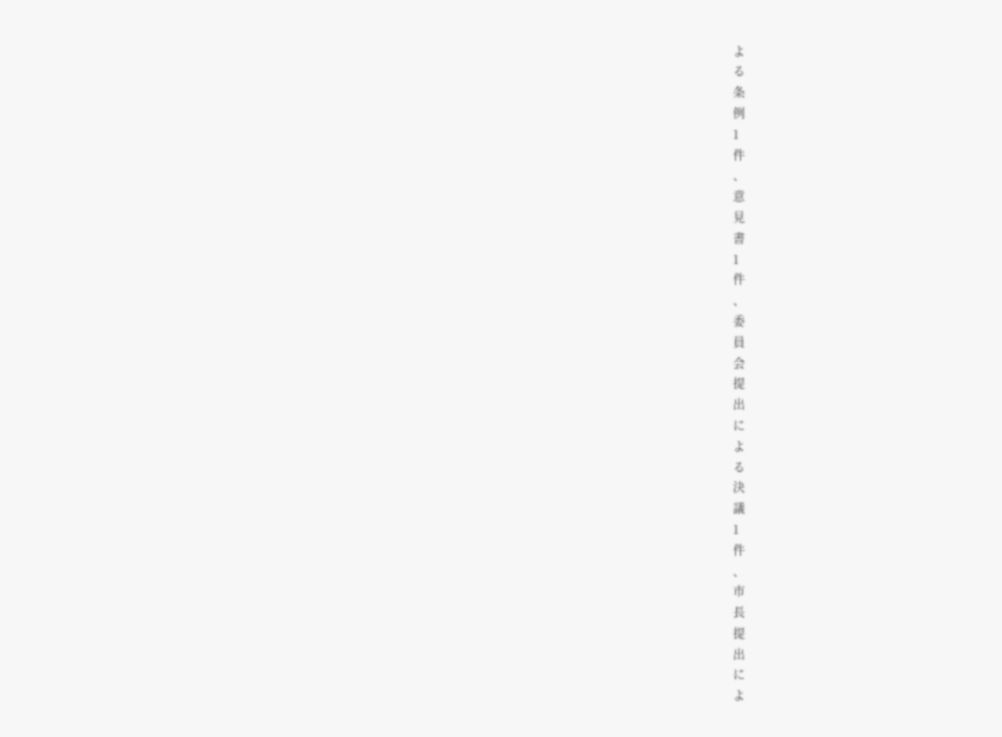よ
る
条
例
1
件
、
意
見
書
1
件
、
委
員
会
提
出
に
よ
る
決
議
1
件
、
市
長
提
出
に
よ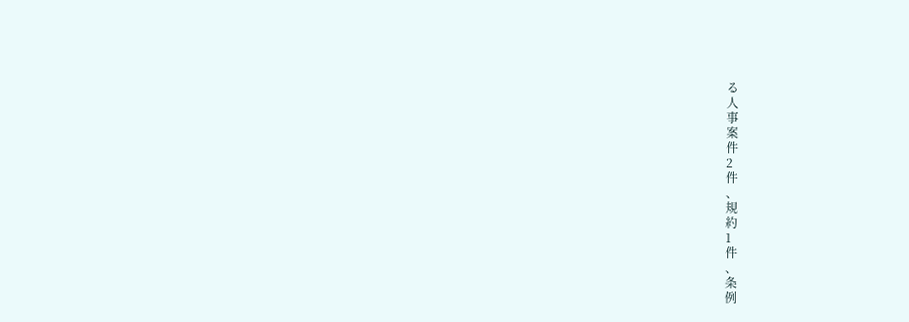る
人
事
案
件
2
件
、
規
約
1
件
、
条
例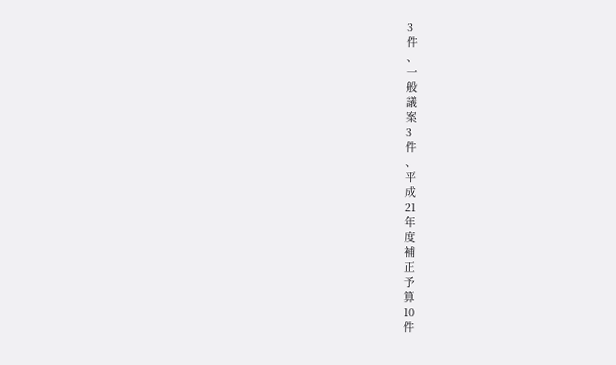3
件
、
一
般
議
案
3
件
、
平
成
21
年
度
補
正
予
算
10
件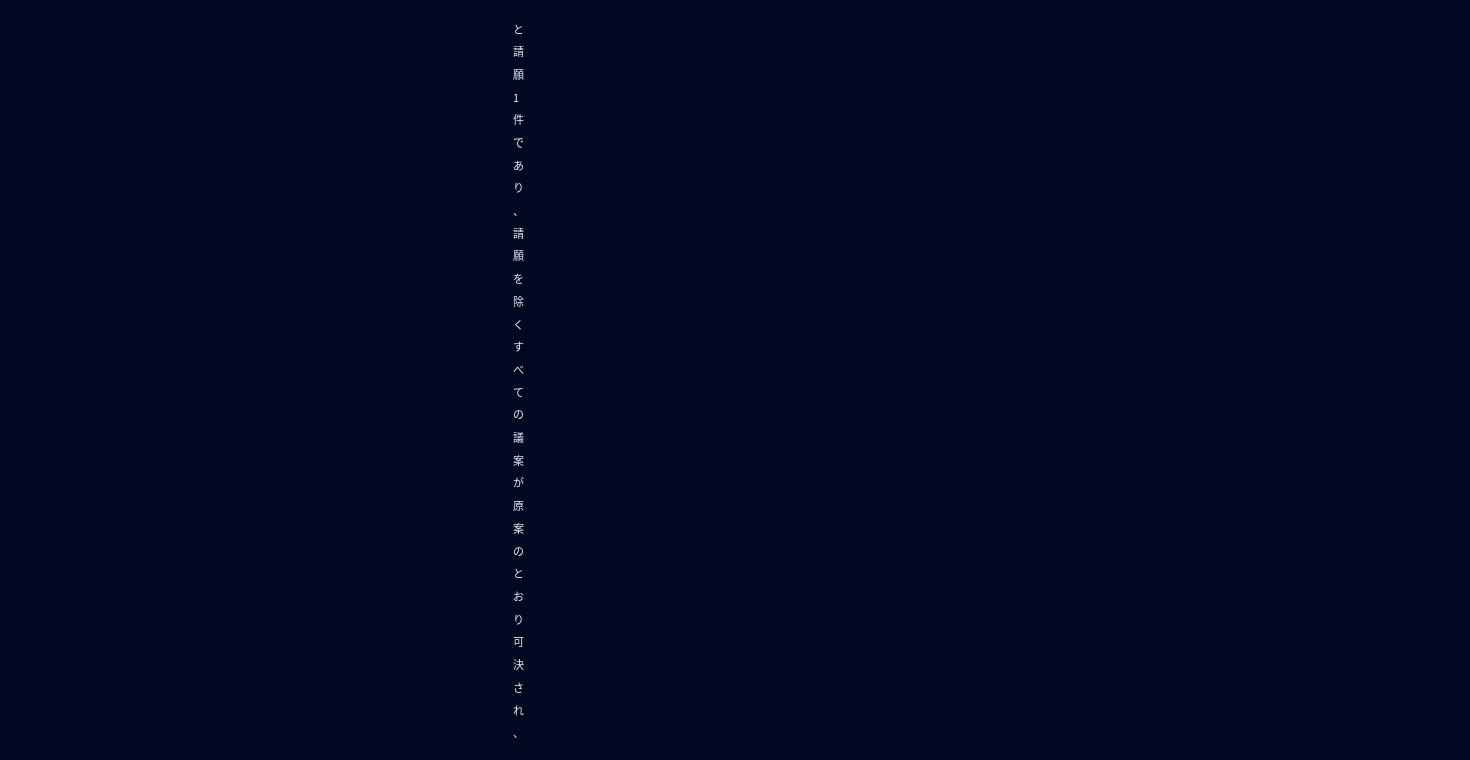と
請
願
1
件
で
あ
り
、
請
願
を
除
く
す
べ
て
の
議
案
が
原
案
の
と
お
り
可
決
さ
れ
、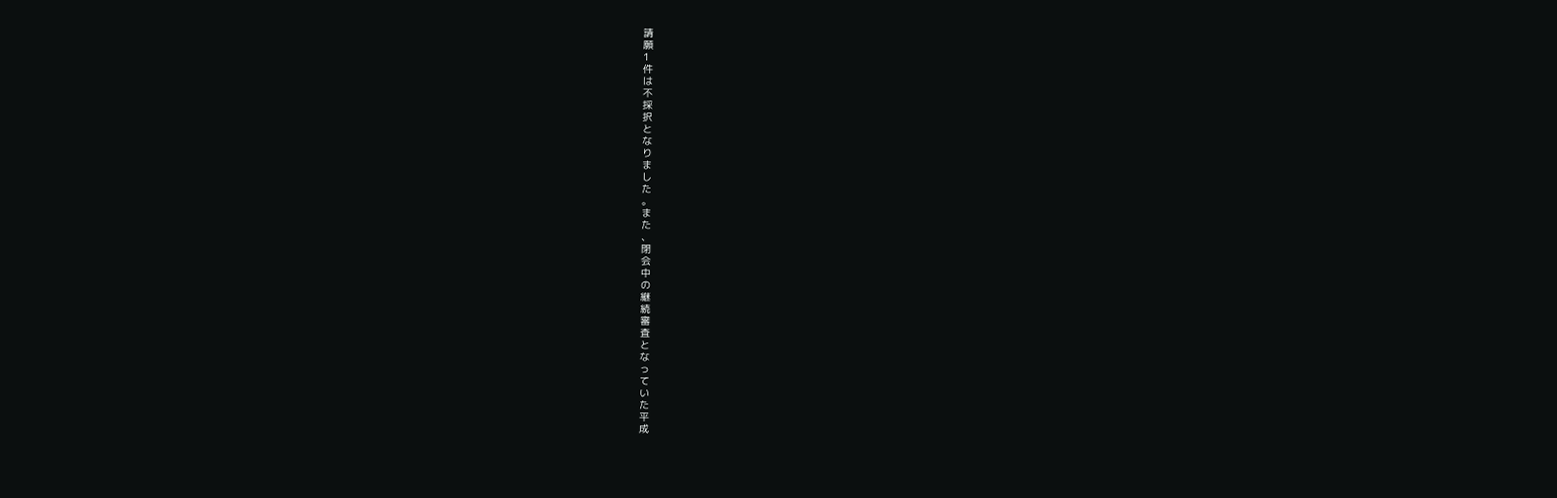請
願
1
件
は
不
採
択
と
な
り
ま
し
た
。
ま
た
、
閉
会
中
の
継
続
審
査
と
な
っ
て
い
た
平
成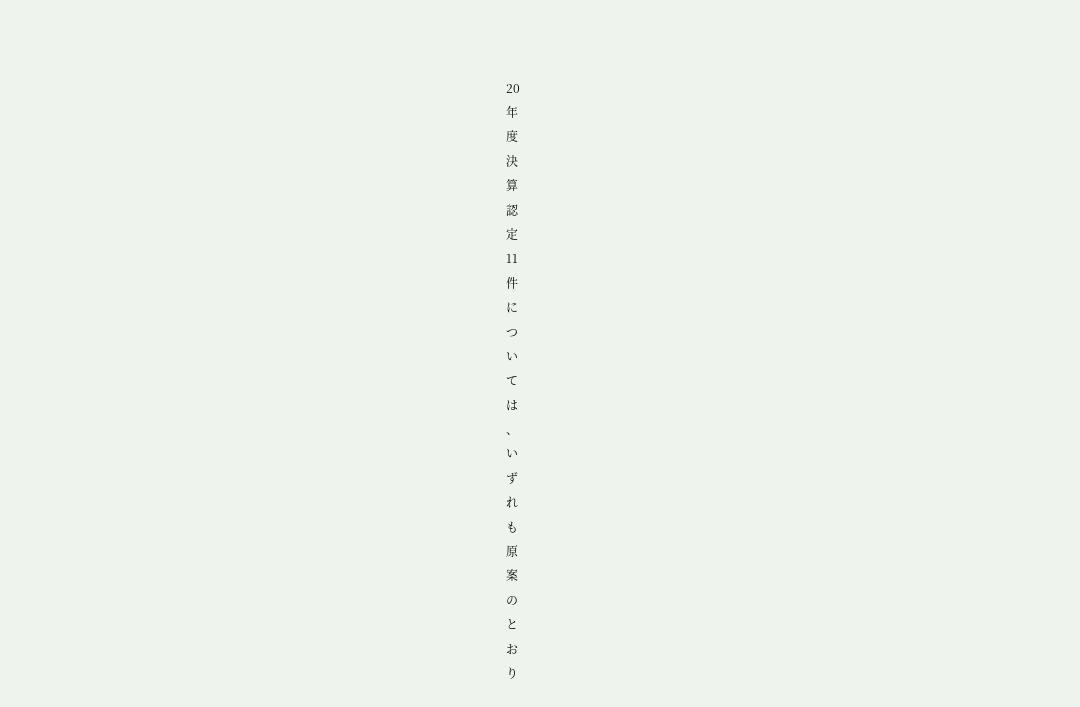20
年
度
決
算
認
定
11
件
に
つ
い
て
は
、
い
ず
れ
も
原
案
の
と
お
り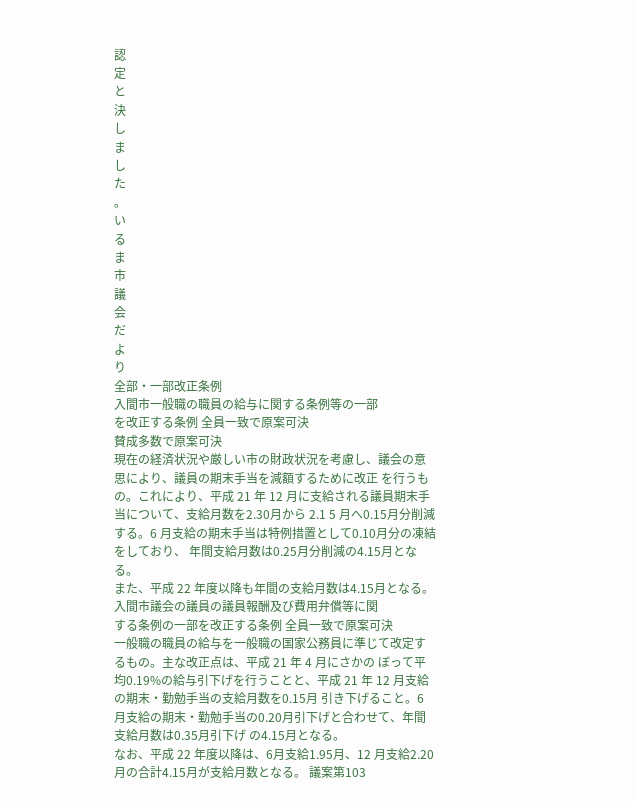認
定
と
決
し
ま
し
た
。
い
る
ま
市
議
会
だ
よ
り
全部・一部改正条例
入間市一般職の職員の給与に関する条例等の一部
を改正する条例 全員一致で原案可決
賛成多数で原案可決
現在の経済状況や厳しい市の財政状況を考慮し、議会の意思により、議員の期末手当を減額するために改正 を行うもの。これにより、平成 21 年 12 月に支給される議員期末手当について、支給月数を2.30月から 2.1 5 月へ0.15月分削減する。6 月支給の期末手当は特例措置として0.10月分の凍結をしており、 年間支給月数は0.25月分削減の4.15月となる。
また、平成 22 年度以降も年間の支給月数は4.15月となる。
入間市議会の議員の議員報酬及び費用弁償等に関
する条例の一部を改正する条例 全員一致で原案可決
一般職の職員の給与を一般職の国家公務員に準じて改定するもの。主な改正点は、平成 21 年 4 月にさかの ぼって平均0.19%の給与引下げを行うことと、平成 21 年 12 月支給の期末・勤勉手当の支給月数を0.15月 引き下げること。6 月支給の期末・勤勉手当の0.20月引下げと合わせて、年間支給月数は0.35月引下げ の4.15月となる。
なお、平成 22 年度以降は、6月支給1.95月、12 月支給2.20月の合計4.15月が支給月数となる。 議案第103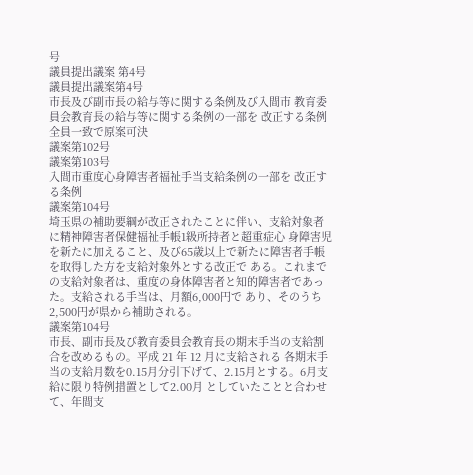号
議員提出議案 第4号
議員提出議案第4号
市長及び副市長の給与等に関する条例及び入間市 教育委員会教育長の給与等に関する条例の一部を 改正する条例
全員一致で原案可決
議案第102号
議案第103号
入間市重度心身障害者福祉手当支給条例の一部を 改正する条例
議案第104号
埼玉県の補助要綱が改正されたことに伴い、支給対象者に精神障害者保健福祉手帳1級所持者と超重症心 身障害児を新たに加えること、及び65歳以上で新たに障害者手帳を取得した方を支給対象外とする改正で ある。これまでの支給対象者は、重度の身体障害者と知的障害者であった。支給される手当は、月額6,000円で あり、そのうち2,500円が県から補助される。
議案第104号
市長、副市長及び教育委員会教育長の期末手当の支給割合を改めるもの。平成 21 年 12 月に支給される 各期末手当の支給月数を0.15月分引下げて、2.15月とする。6月支給に限り特例措置として2.00月 としていたことと合わせて、年間支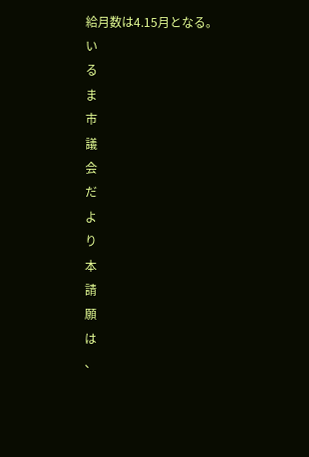給月数は4.15月となる。
い
る
ま
市
議
会
だ
よ
り
本
請
願
は
、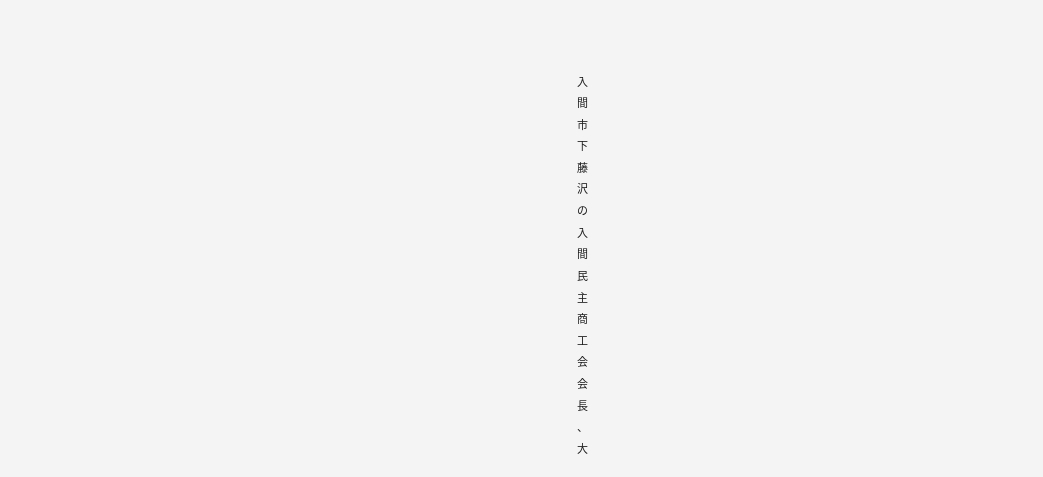入
間
市
下
藤
沢
の
入
間
民
主
商
工
会
会
長
、
大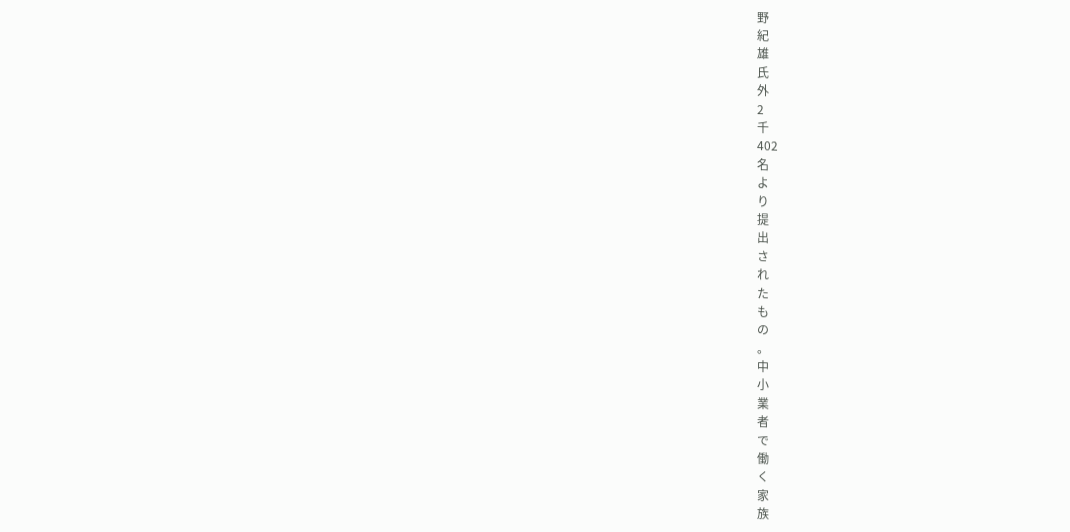野
紀
雄
氏
外
2
千
402
名
よ
り
提
出
さ
れ
た
も
の
。
中
小
業
者
で
働
く
家
族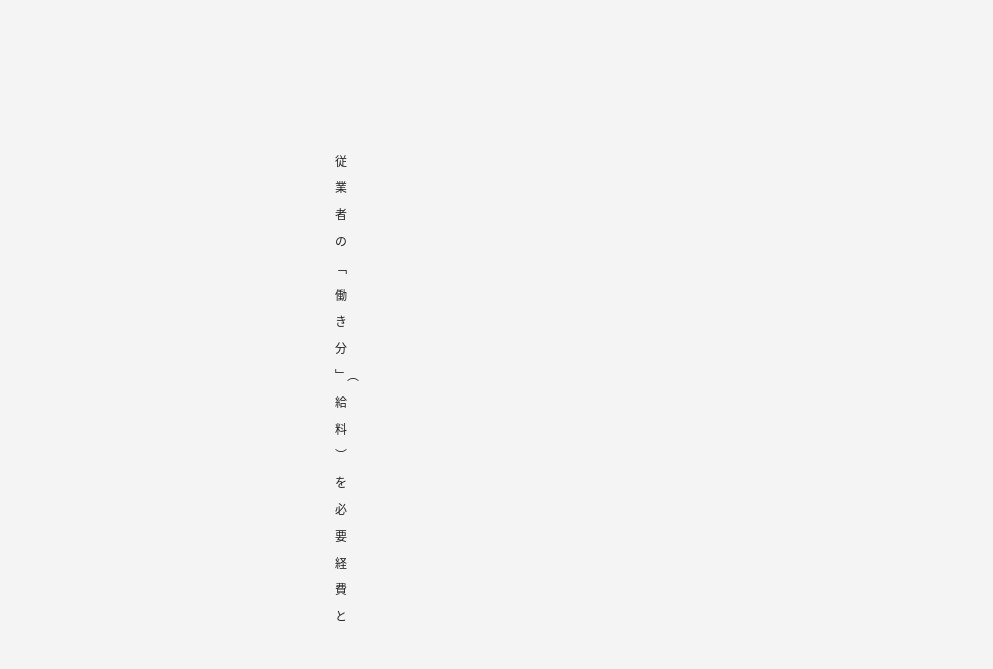従
業
者
の
﹁
働
き
分
﹂︵
給
料
︶
を
必
要
経
費
と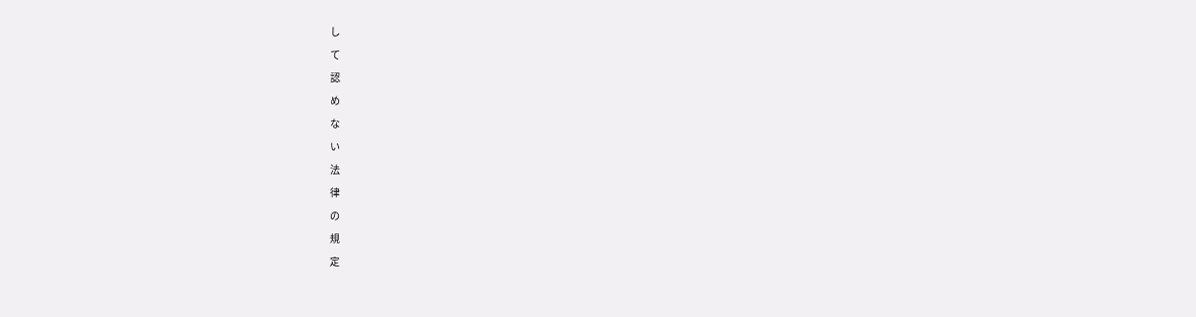し
て
認
め
な
い
法
律
の
規
定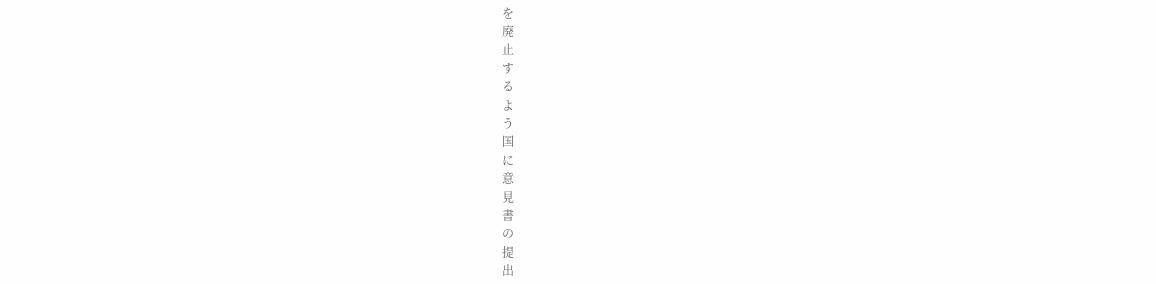を
廃
止
す
る
よ
う
国
に
意
見
書
の
提
出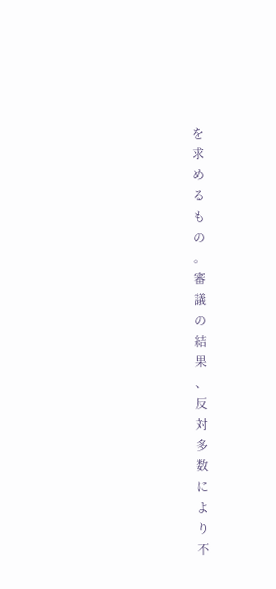を
求
め
る
も
の
。
審
議
の
結
果
、
反
対
多
数
に
よ
り
不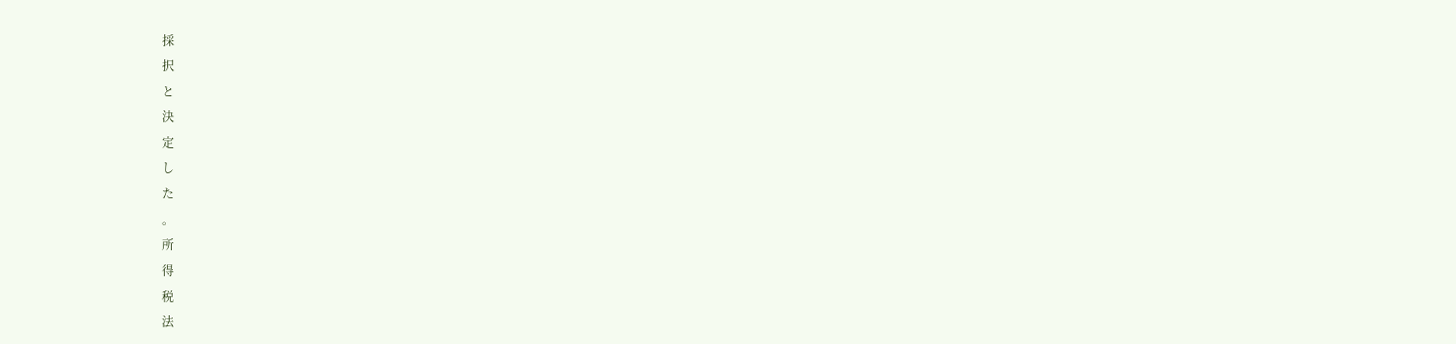採
択
と
決
定
し
た
。
所
得
税
法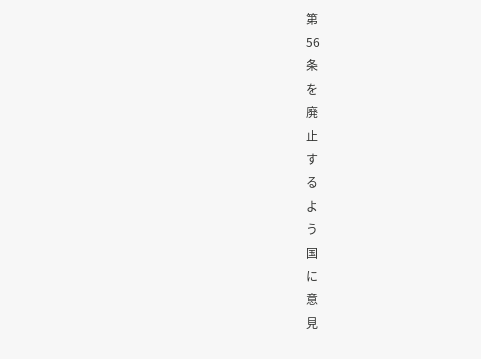第
56
条
を
廃
止
す
る
よ
う
国
に
意
見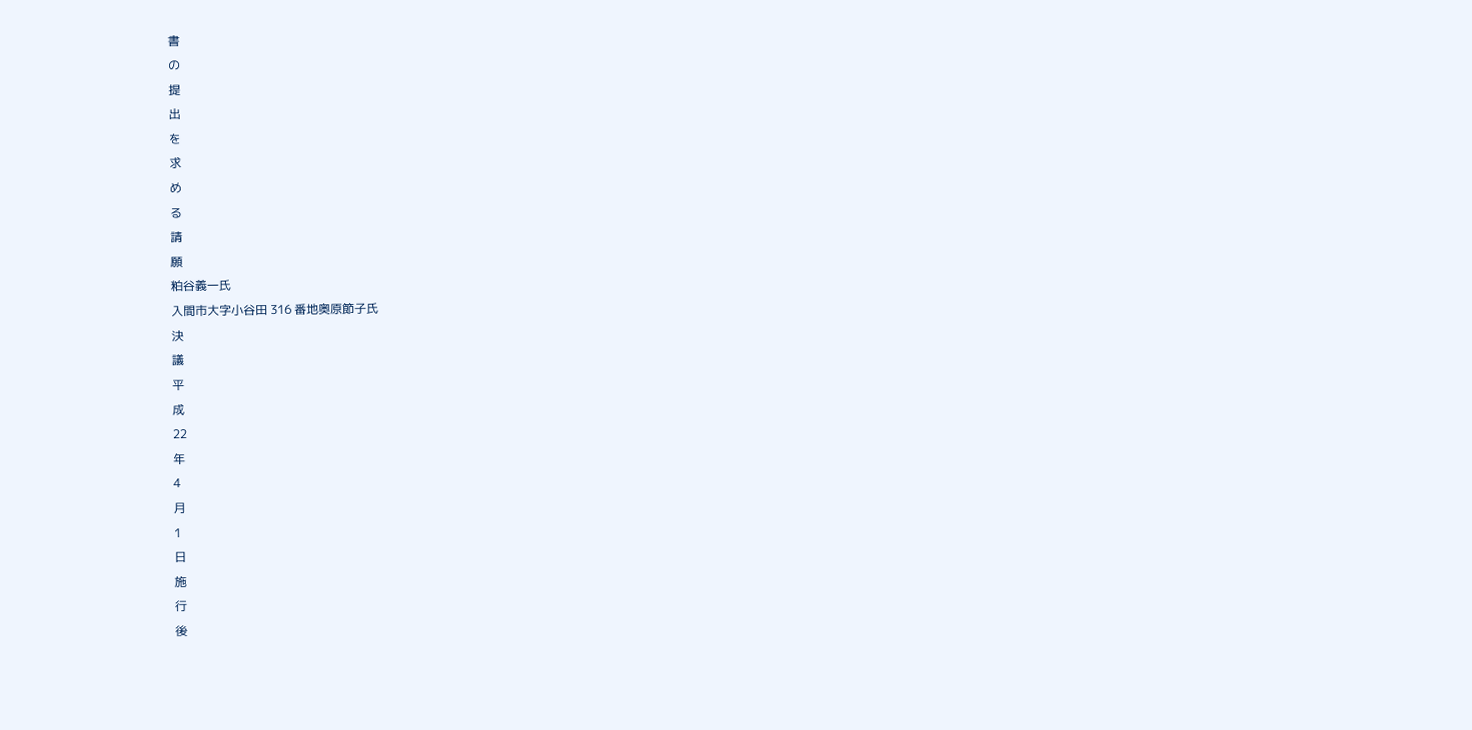書
の
提
出
を
求
め
る
請
願
粕谷義一氏
入間市大字小谷田 316 番地奥原節子氏
決
議
平
成
22
年
4
月
1
日
施
行
後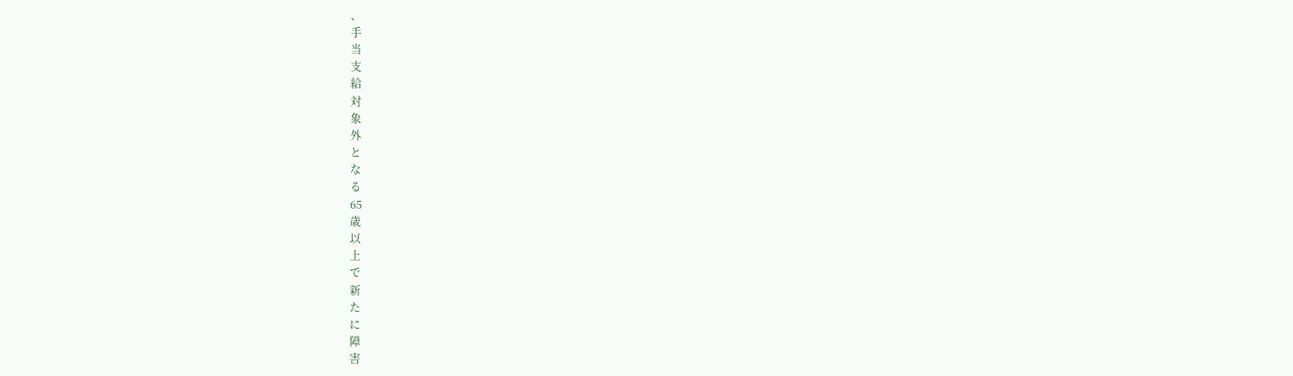、
手
当
支
給
対
象
外
と
な
る
65
歳
以
上
で
新
た
に
障
害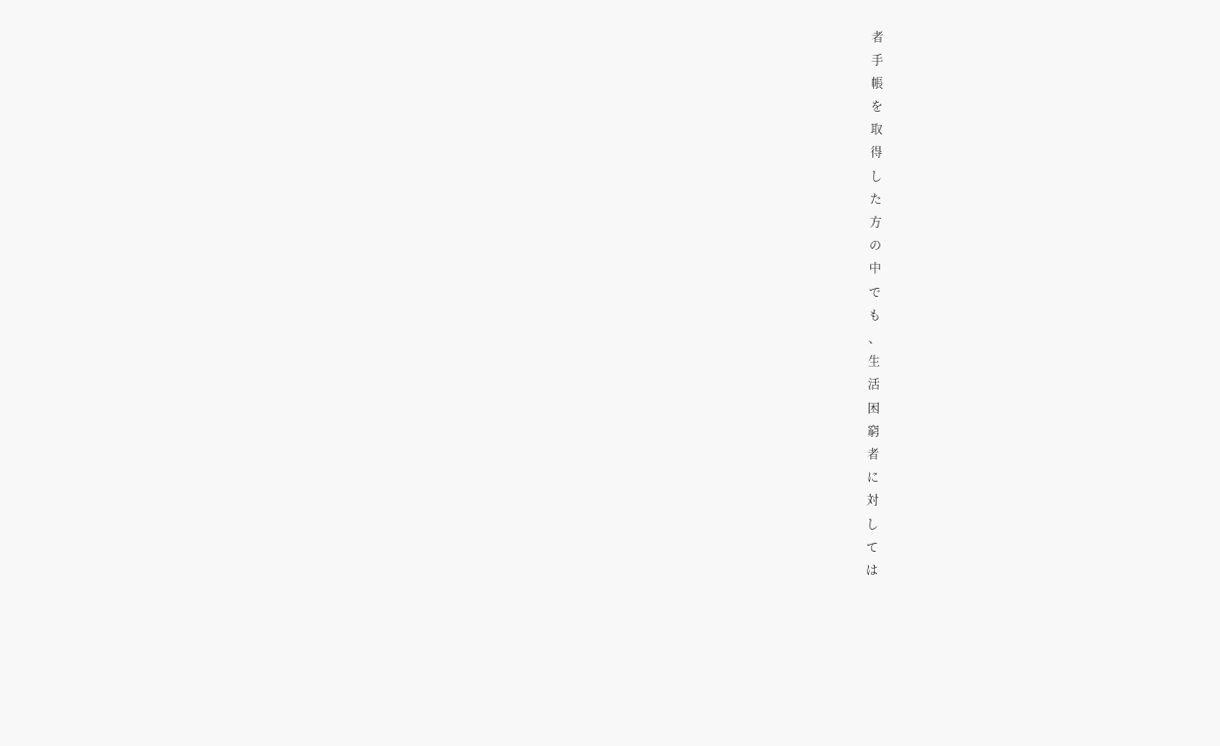者
手
帳
を
取
得
し
た
方
の
中
で
も
、
生
活
困
窮
者
に
対
し
て
は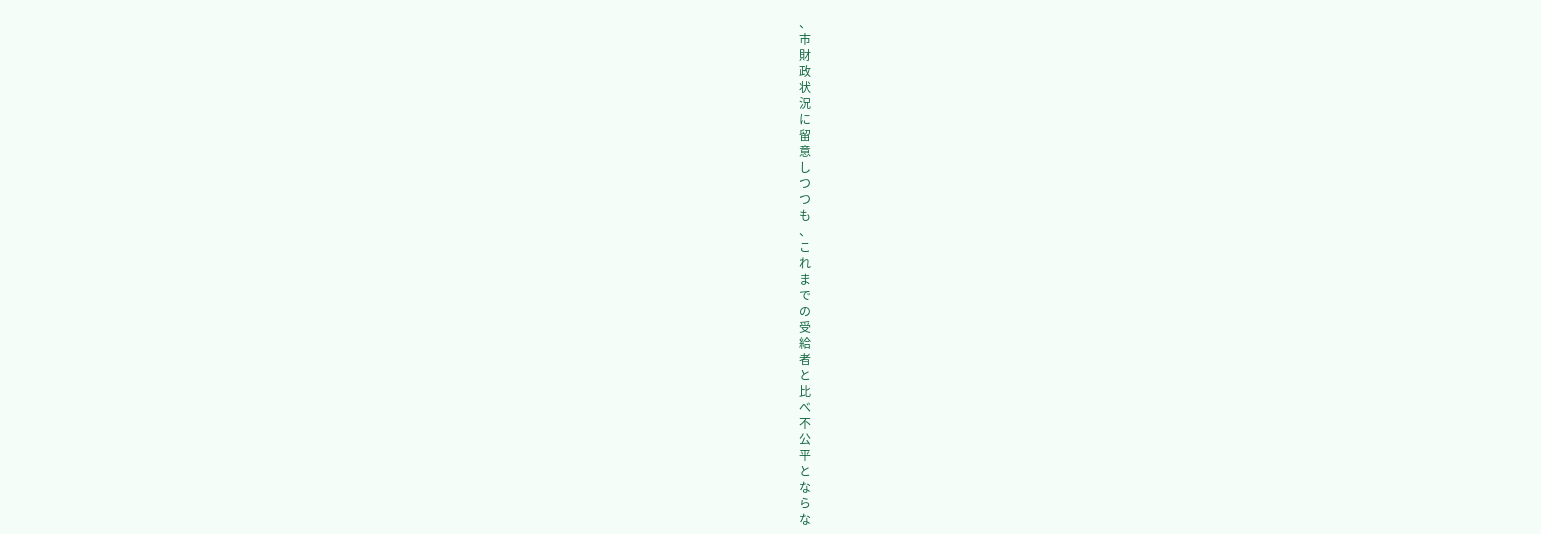、
市
財
政
状
況
に
留
意
し
つ
つ
も
、
こ
れ
ま
で
の
受
給
者
と
比
べ
不
公
平
と
な
ら
な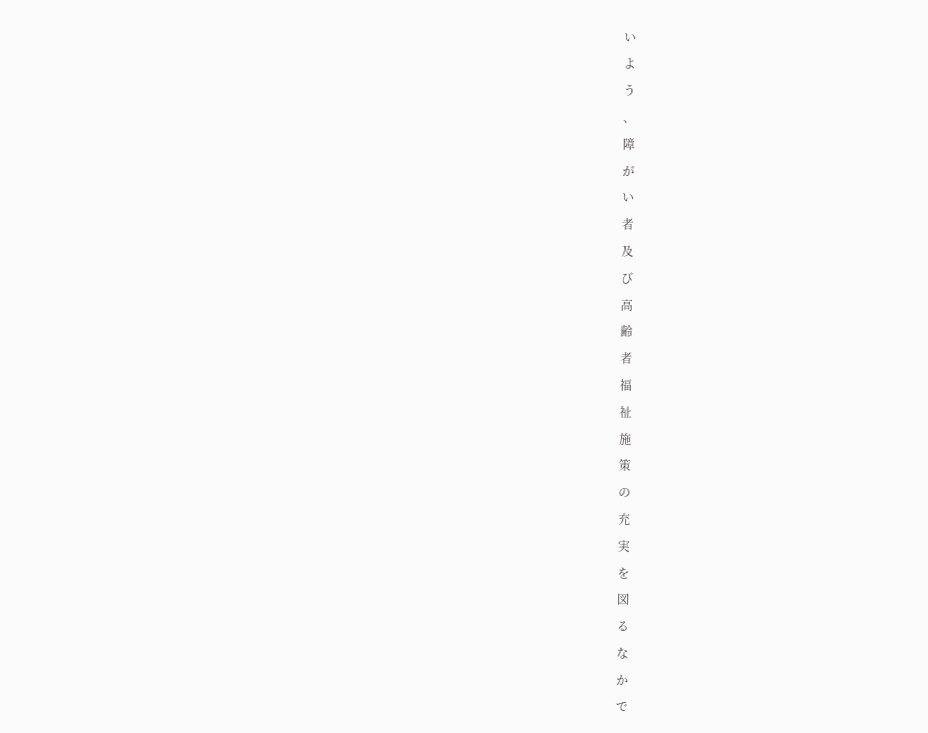い
よ
う
、
障
が
い
者
及
び
高
齢
者
福
祉
施
策
の
充
実
を
図
る
な
か
で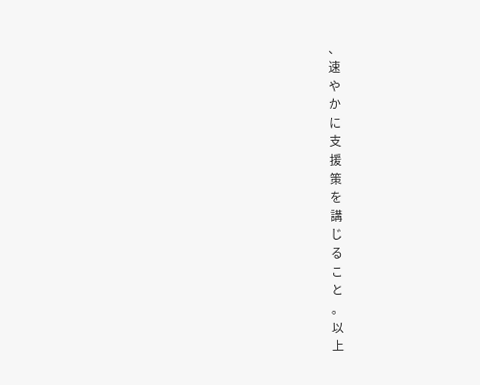、
速
や
か
に
支
援
策
を
講
じ
る
こ
と
。
以
上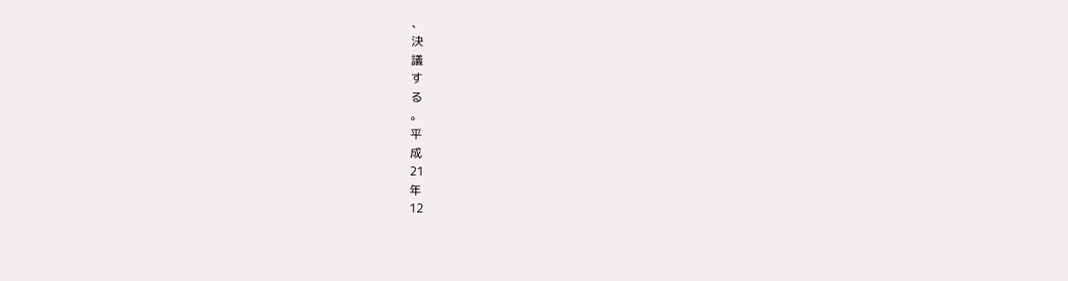、
決
議
す
る
。
平
成
21
年
12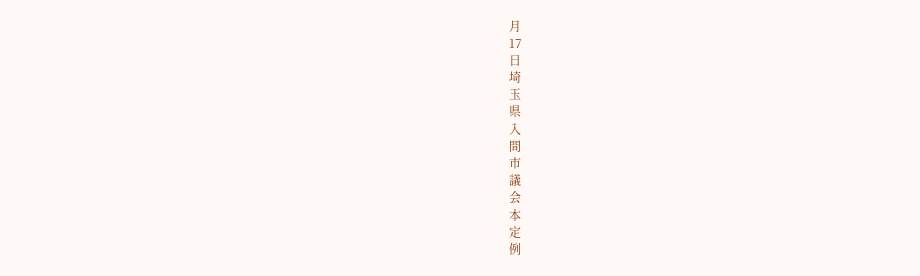月
17
日
埼
玉
県
入
間
市
議
会
本
定
例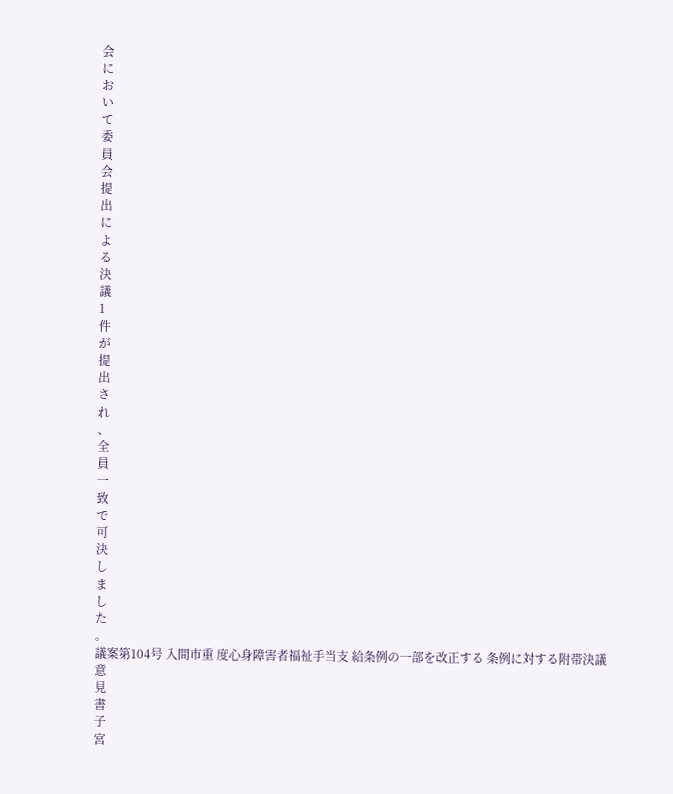会
に
お
い
て
委
員
会
提
出
に
よ
る
決
議
1
件
が
提
出
さ
れ
、
全
員
一
致
で
可
決
し
ま
し
た
。
議案第104号 入間市重 度心身障害者福祉手当支 給条例の一部を改正する 条例に対する附帯決議
意
見
書
子
宮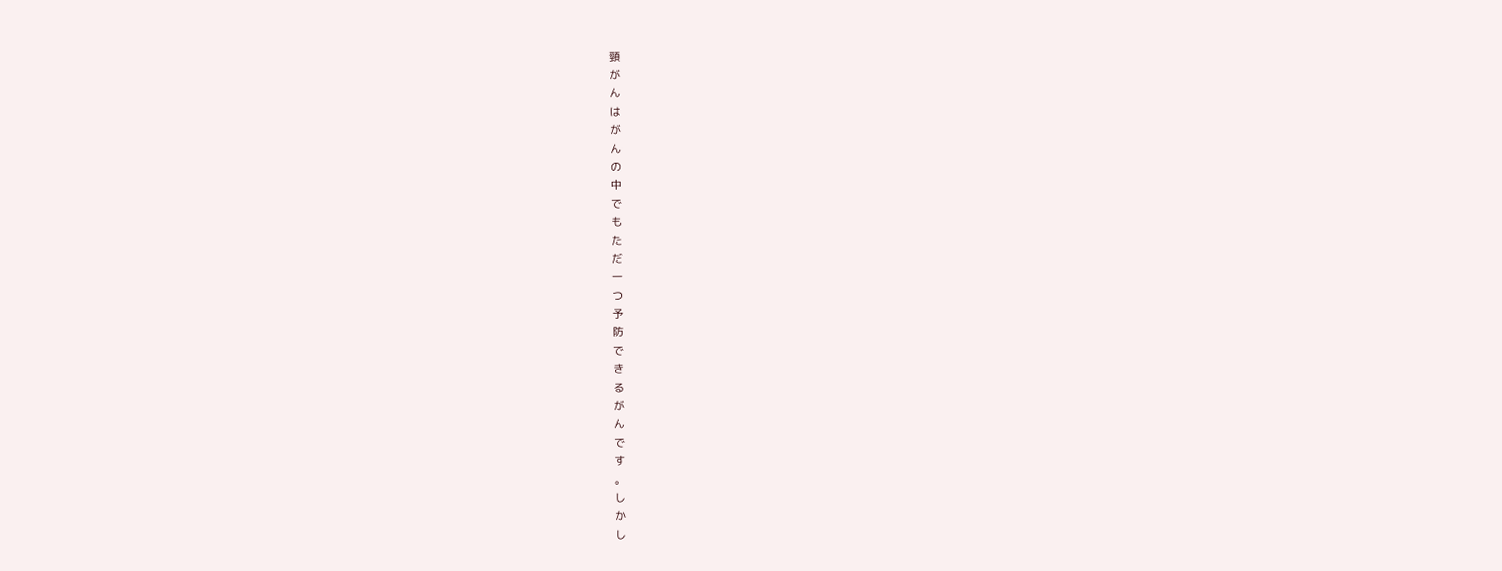頸
が
ん
は
が
ん
の
中
で
も
た
だ
一
つ
予
防
で
き
る
が
ん
で
す
。
し
か
し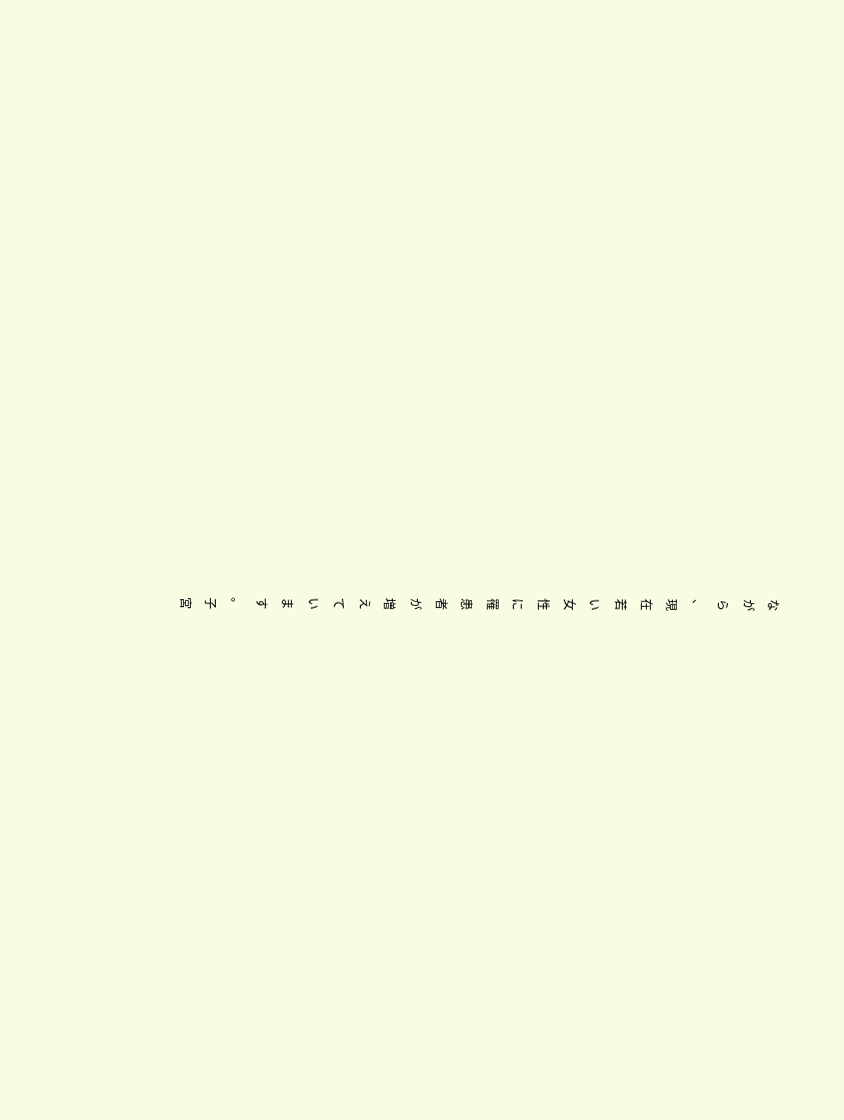な
が
ら
、
現
在
若
い
女
性
に
罹
患
者
が
増
え
て
い
ま
す
。
子
宮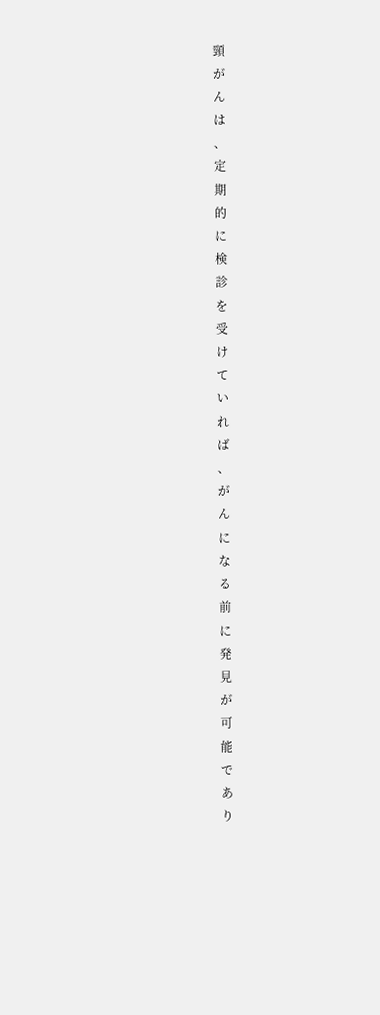頸
が
ん
は
、
定
期
的
に
検
診
を
受
け
て
い
れ
ば
、
が
ん
に
な
る
前
に
発
見
が
可
能
で
あ
り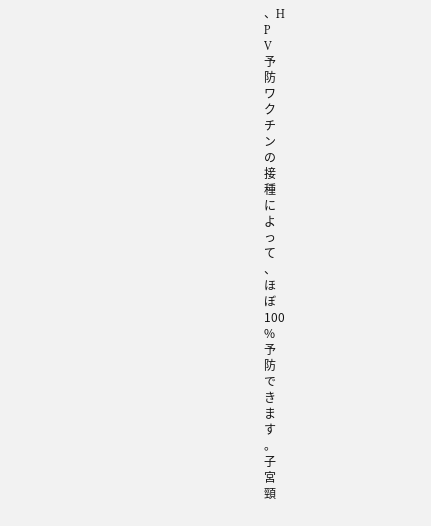、H
P
V
予
防
ワ
ク
チ
ン
の
接
種
に
よ
っ
て
、
ほ
ぼ
100
%
予
防
で
き
ま
す
。
子
宮
頸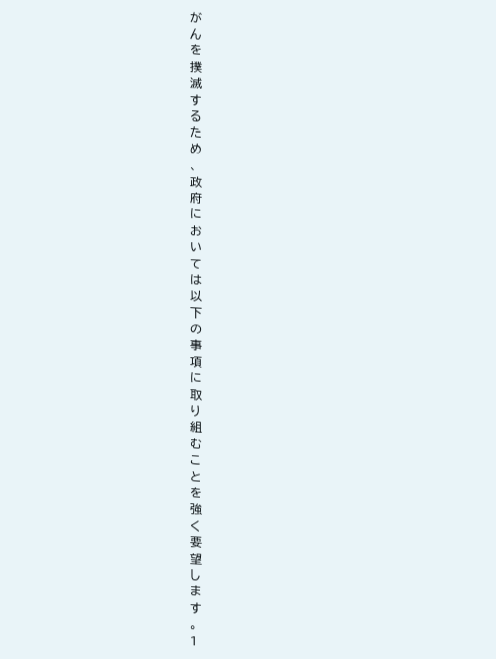が
ん
を
撲
滅
す
る
た
め
、
政
府
に
お
い
て
は
以
下
の
事
項
に
取
り
組
む
こ
と
を
強
く
要
望
し
ま
す
。
1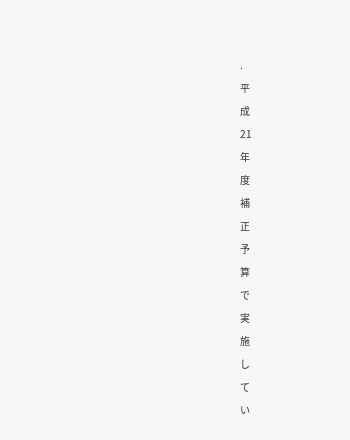.
平
成
21
年
度
補
正
予
算
で
実
施
し
て
い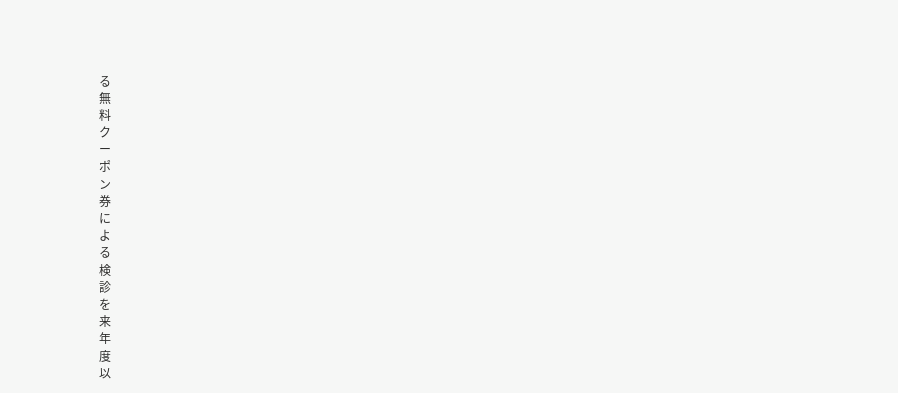る
無
料
ク
ー
ポ
ン
券
に
よ
る
検
診
を
来
年
度
以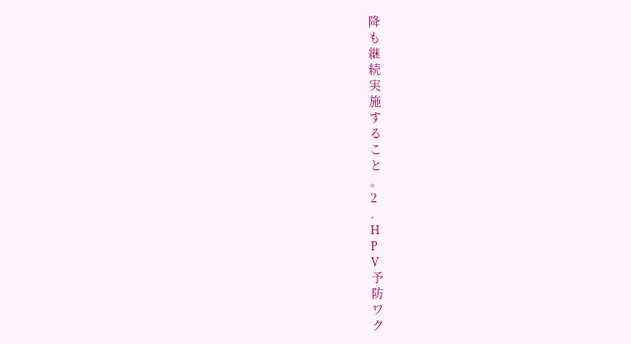降
も
継
続
実
施
す
る
こ
と
。
2
.
H
P
V
予
防
ワ
ク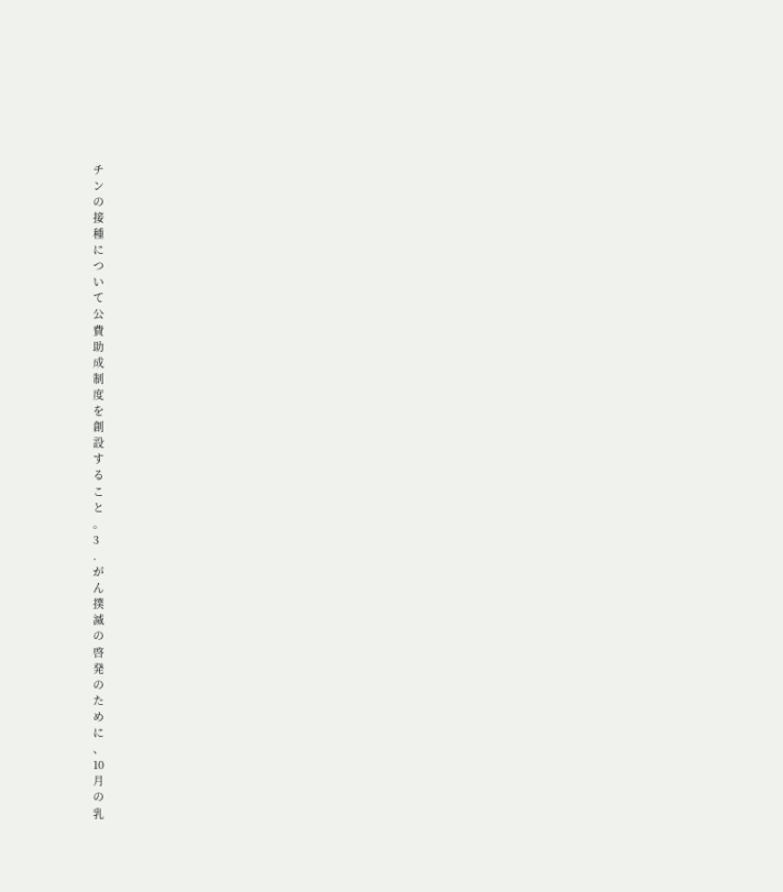チ
ン
の
接
種
に
つ
い
て
公
費
助
成
制
度
を
創
設
す
る
こ
と
。
3
.
が
ん
撲
滅
の
啓
発
の
た
め
に
、
10
月
の
乳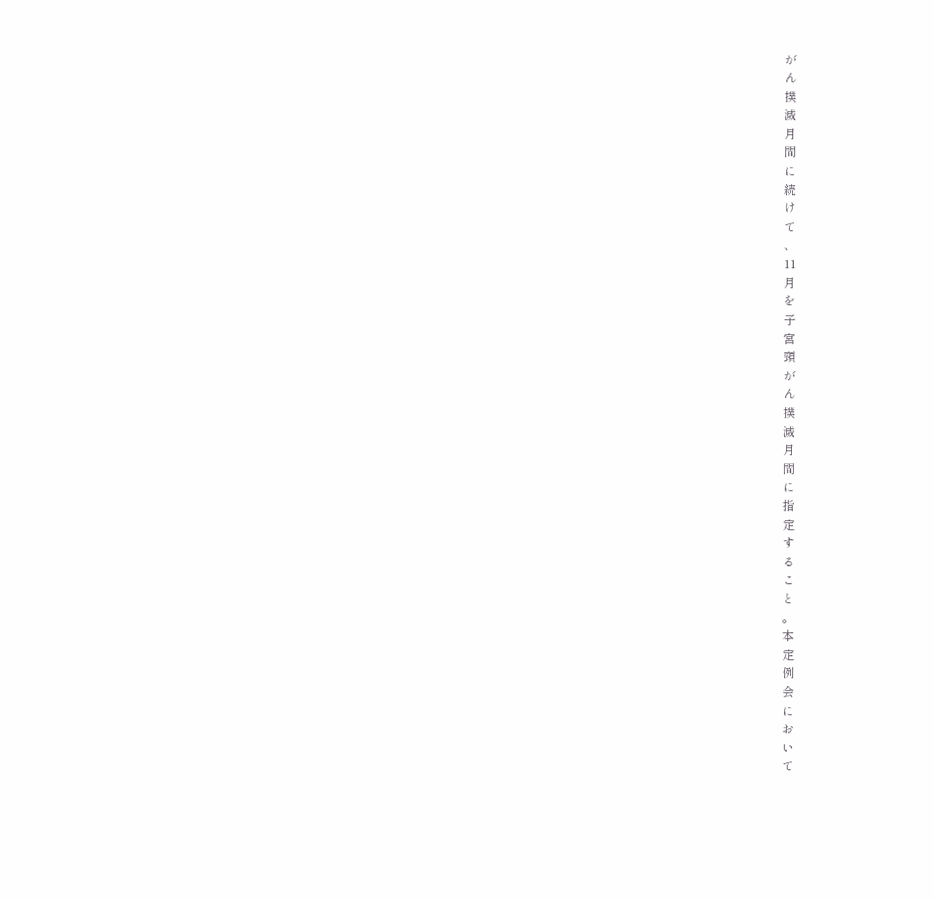が
ん
撲
滅
月
間
に
続
け
て
、
11
月
を
子
宮
頸
が
ん
撲
滅
月
間
に
指
定
す
る
こ
と
。
本
定
例
会
に
お
い
て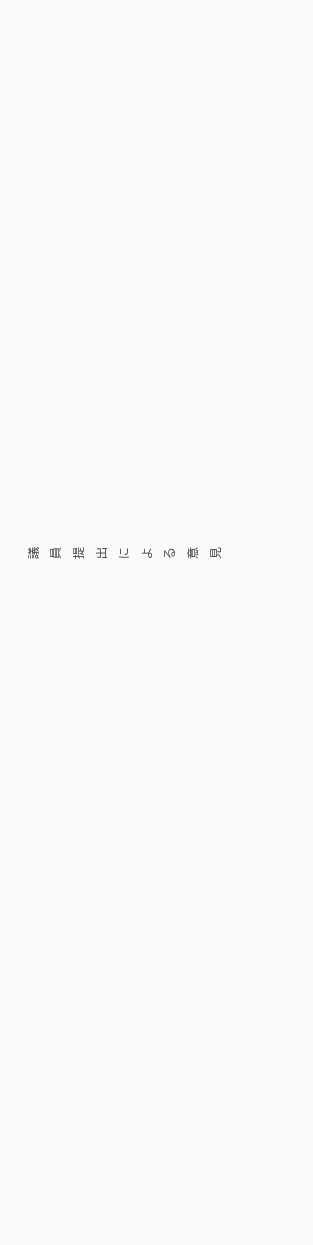議
員
提
出
に
よ
る
意
見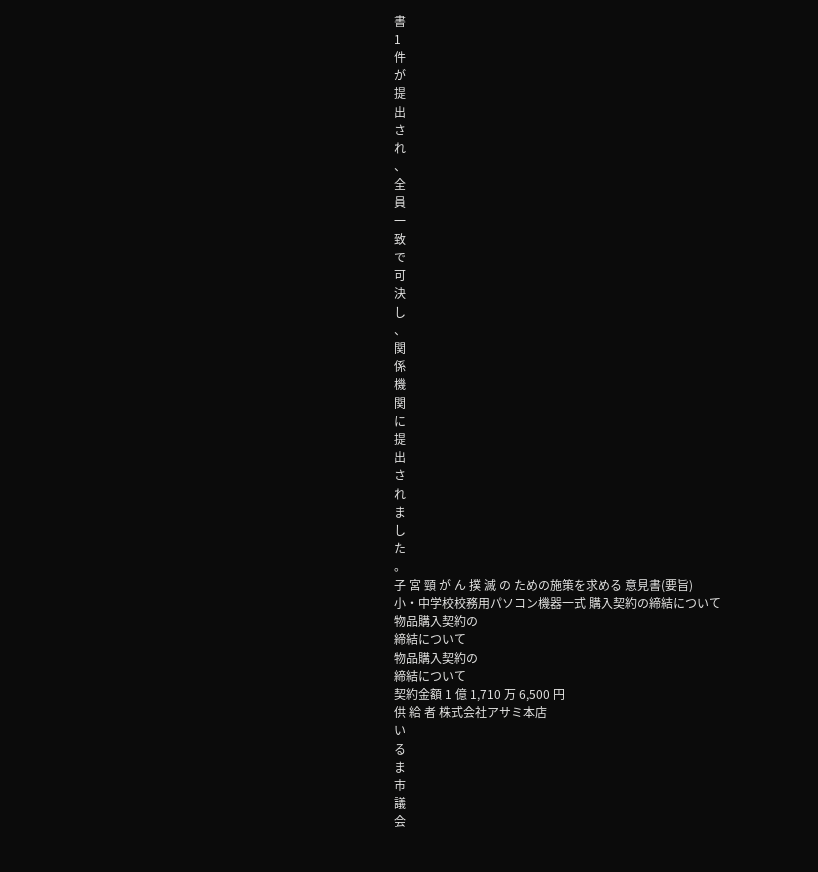書
1
件
が
提
出
さ
れ
、
全
員
一
致
で
可
決
し
、
関
係
機
関
に
提
出
さ
れ
ま
し
た
。
子 宮 頸 が ん 撲 滅 の ための施策を求める 意見書(要旨)
小・中学校校務用パソコン機器一式 購入契約の締結について
物品購入契約の
締結について
物品購入契約の
締結について
契約金額 1 億 1,710 万 6,500 円
供 給 者 株式会社アサミ本店
い
る
ま
市
議
会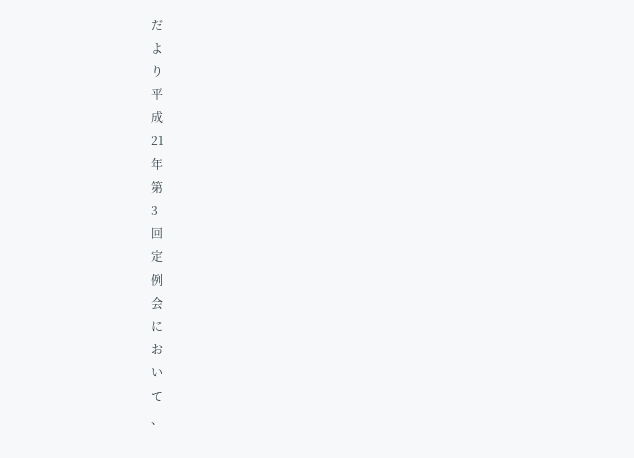だ
よ
り
平
成
21
年
第
3
回
定
例
会
に
お
い
て
、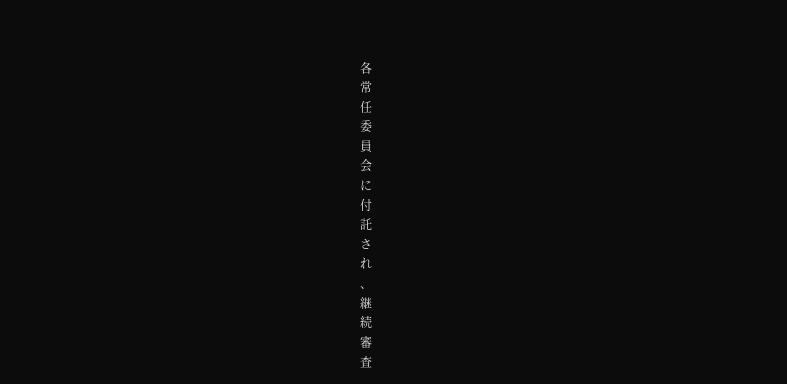各
常
任
委
員
会
に
付
託
さ
れ
、
継
続
審
査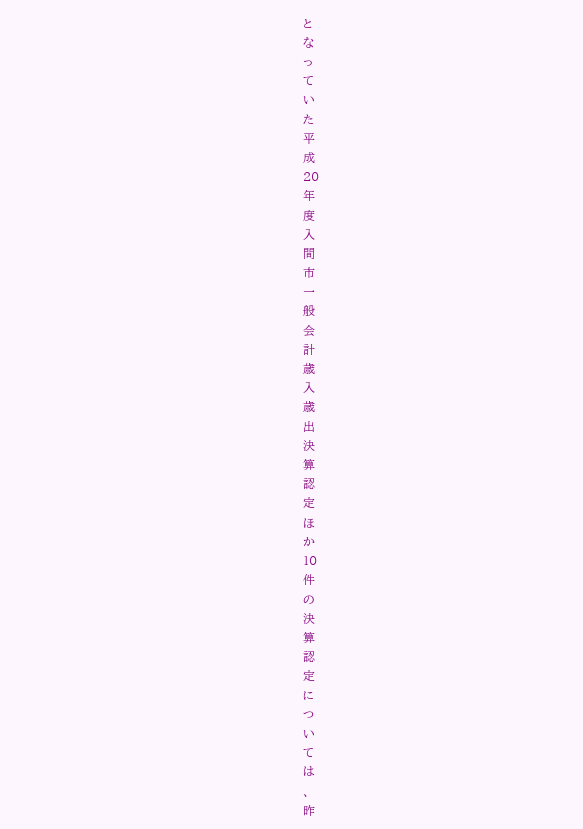と
な
っ
て
い
た
平
成
20
年
度
入
間
市
一
般
会
計
歳
入
歳
出
決
算
認
定
ほ
か
10
件
の
決
算
認
定
に
つ
い
て
は
、
昨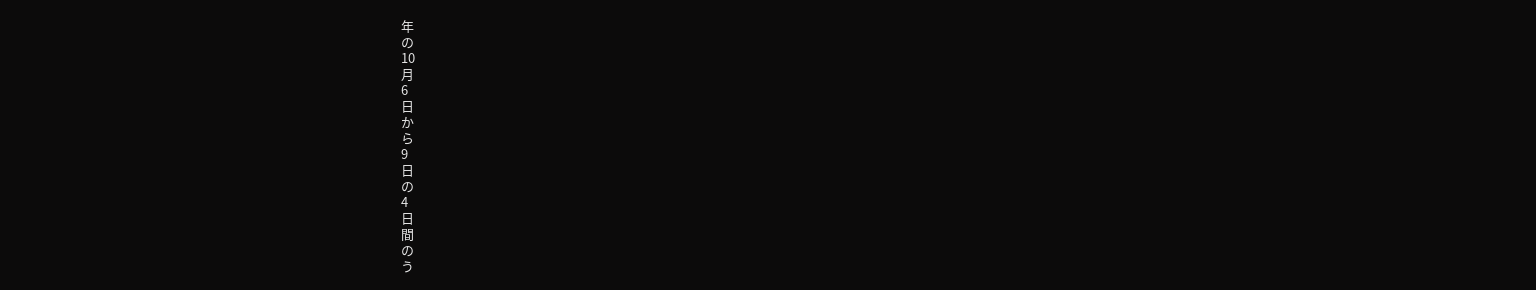年
の
10
月
6
日
か
ら
9
日
の
4
日
間
の
う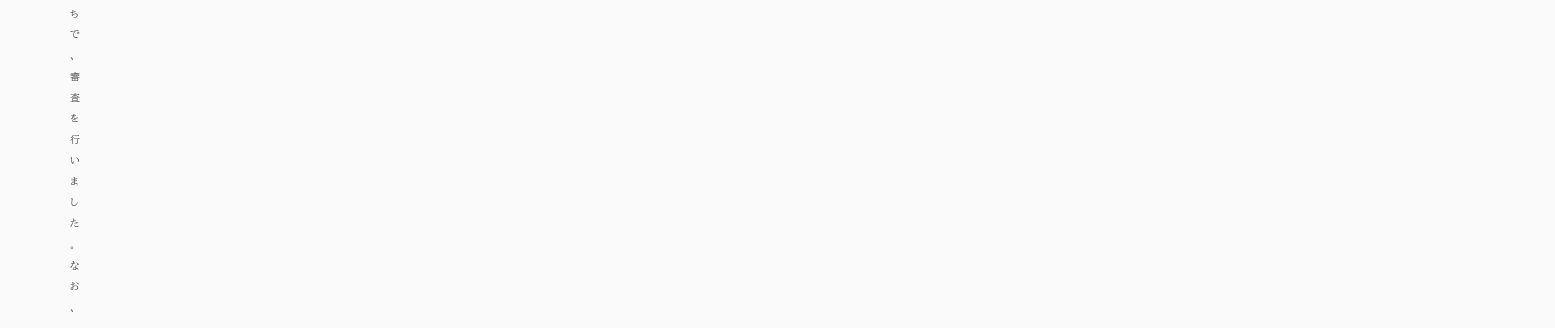ち
で
、
審
査
を
行
い
ま
し
た
。
な
お
、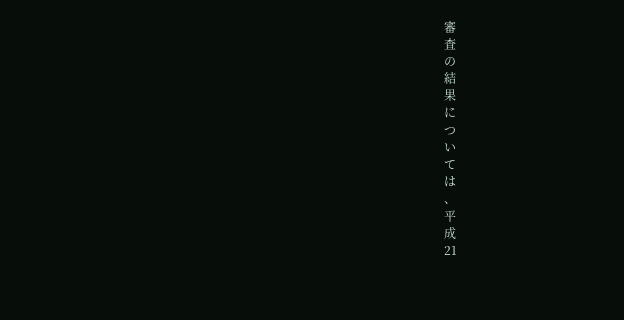審
査
の
結
果
に
つ
い
て
は
、
平
成
21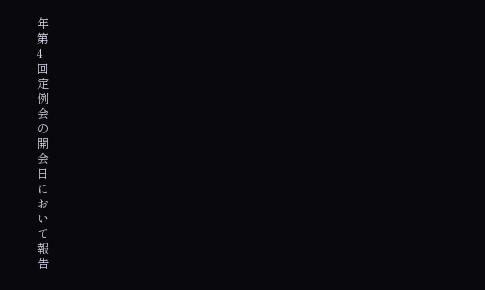年
第
4
回
定
例
会
の
開
会
日
に
お
い
て
報
告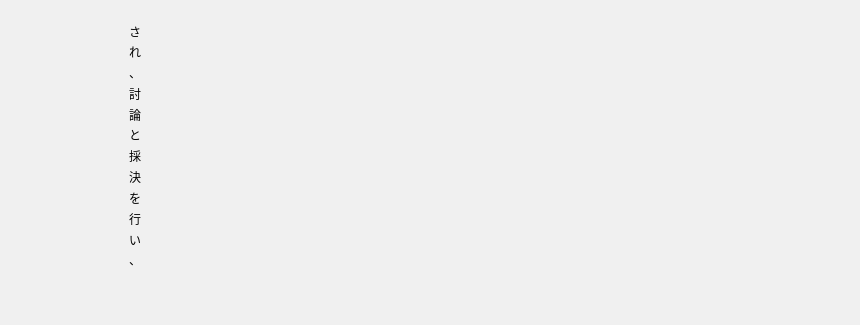さ
れ
、
討
論
と
採
決
を
行
い
、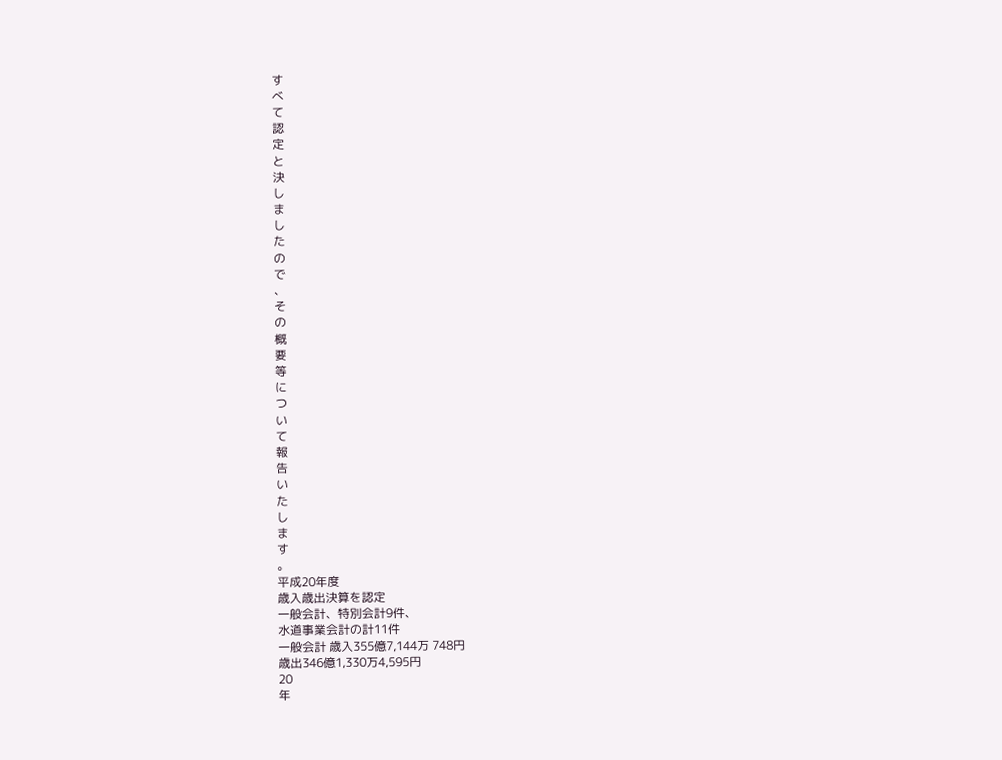す
べ
て
認
定
と
決
し
ま
し
た
の
で
、
そ
の
概
要
等
に
つ
い
て
報
告
い
た
し
ま
す
。
平成20年度
歳入歳出決算を認定
一般会計、特別会計9件、
水道事業会計の計11件
一般会計 歳入355億7,144万 748円
歳出346億1,330万4,595円
20
年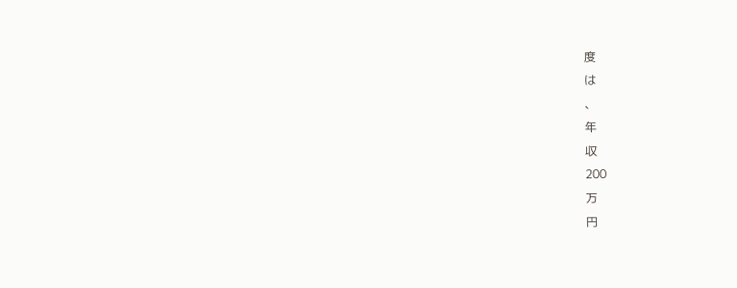度
は
、
年
収
200
万
円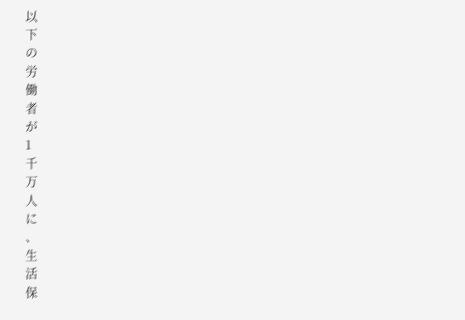以
下
の
労
働
者
が
1
千
万
人
に
、
生
活
保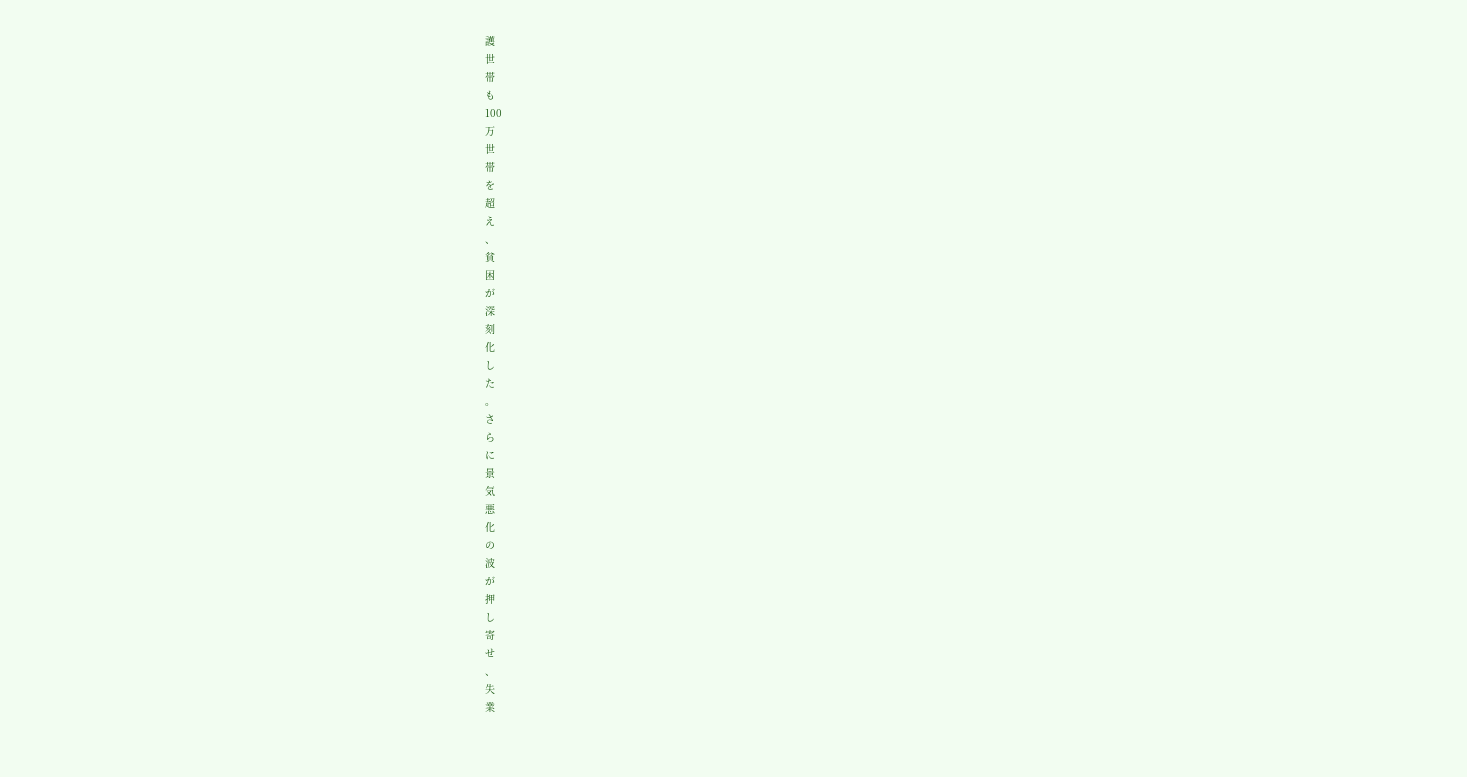護
世
帯
も
100
万
世
帯
を
超
え
、
貧
困
が
深
刻
化
し
た
。
さ
ら
に
景
気
悪
化
の
波
が
押
し
寄
せ
、
失
業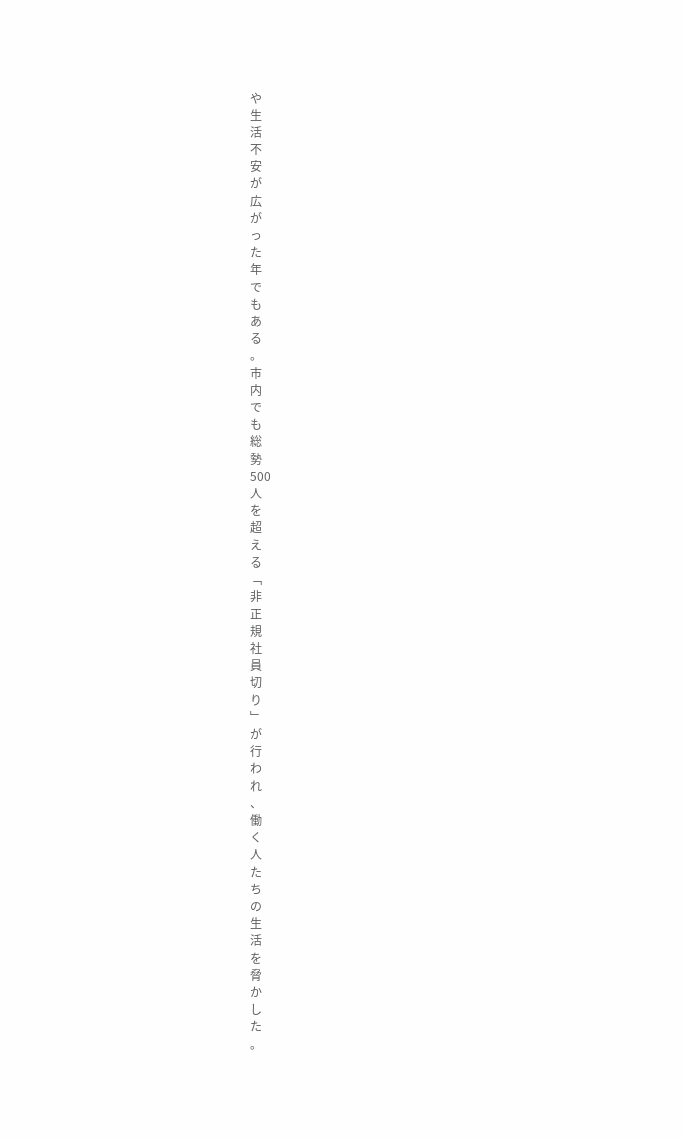や
生
活
不
安
が
広
が
っ
た
年
で
も
あ
る
。
市
内
で
も
総
勢
500
人
を
超
え
る
﹁
非
正
規
社
員
切
り
﹂
が
行
わ
れ
、
働
く
人
た
ち
の
生
活
を
脅
か
し
た
。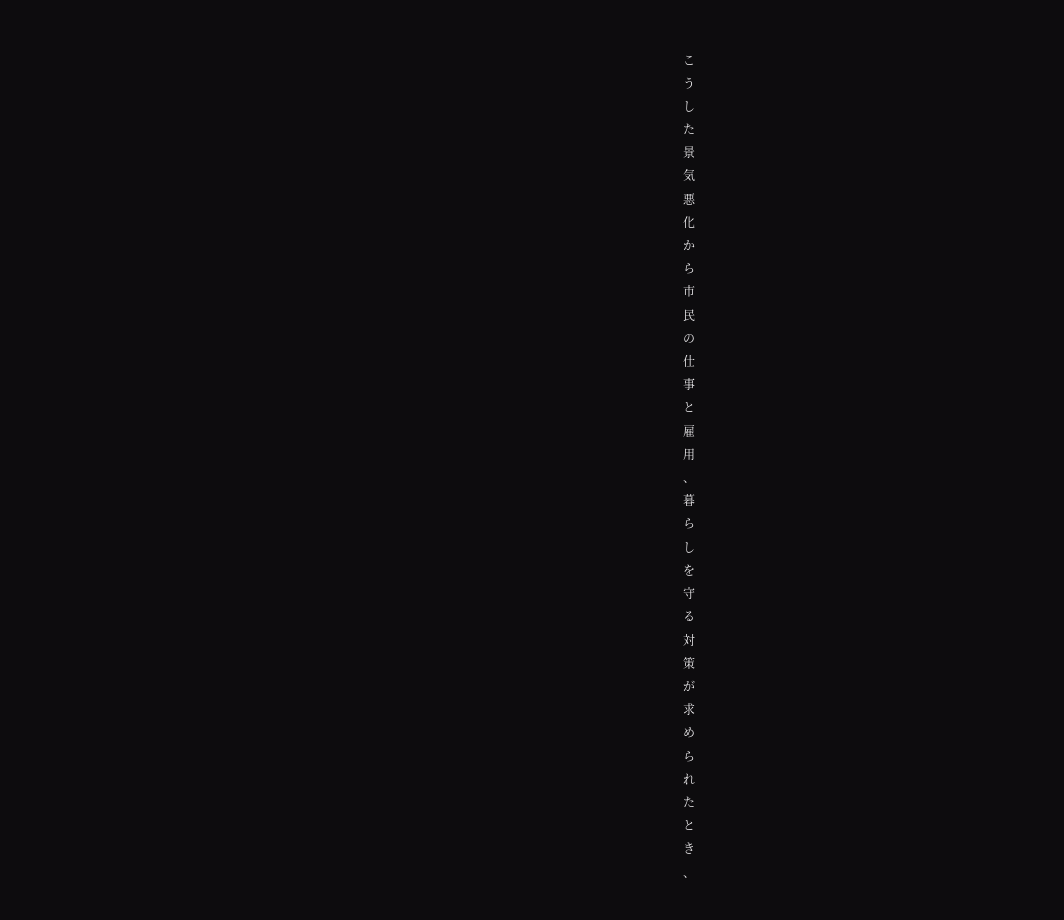こ
う
し
た
景
気
悪
化
か
ら
市
民
の
仕
事
と
雇
用
、
暮
ら
し
を
守
る
対
策
が
求
め
ら
れ
た
と
き
、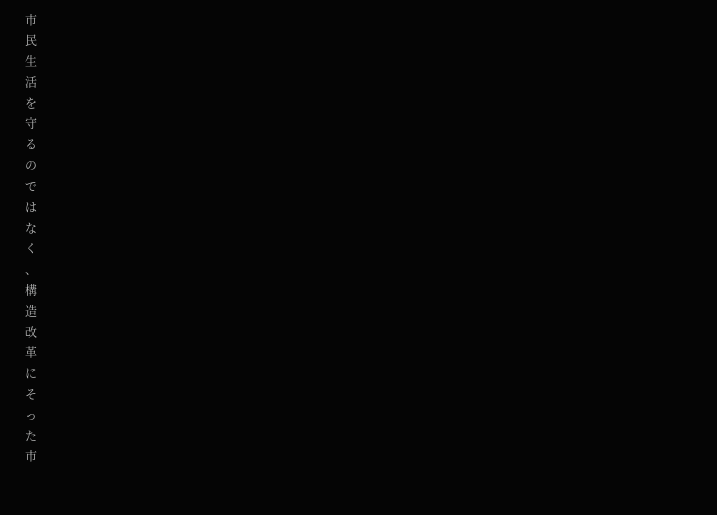市
民
生
活
を
守
る
の
で
は
な
く
、
構
造
改
革
に
そ
っ
た
市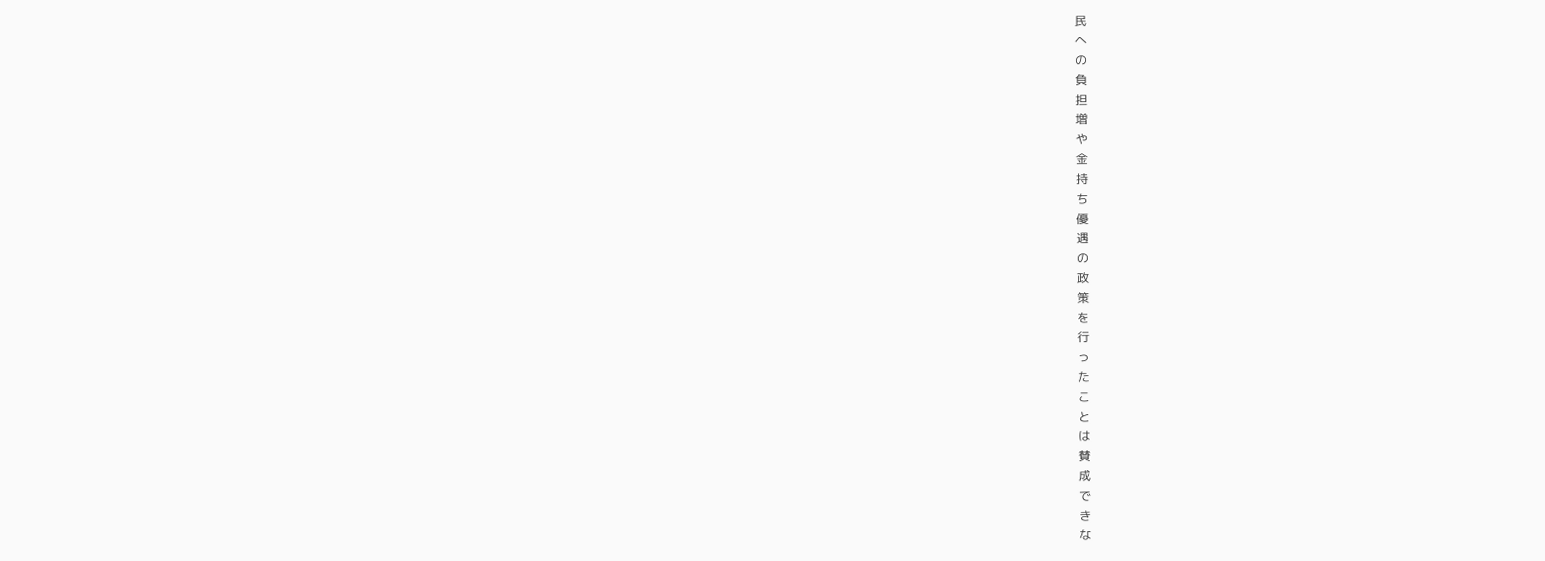民
へ
の
負
担
増
や
金
持
ち
優
遇
の
政
策
を
行
っ
た
こ
と
は
賛
成
で
き
な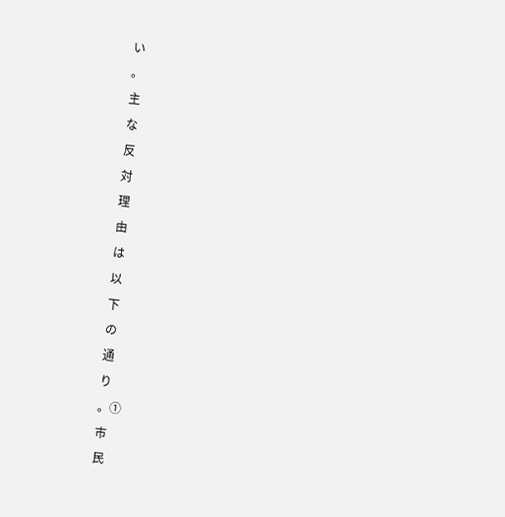い
。
主
な
反
対
理
由
は
以
下
の
通
り
。①
市
民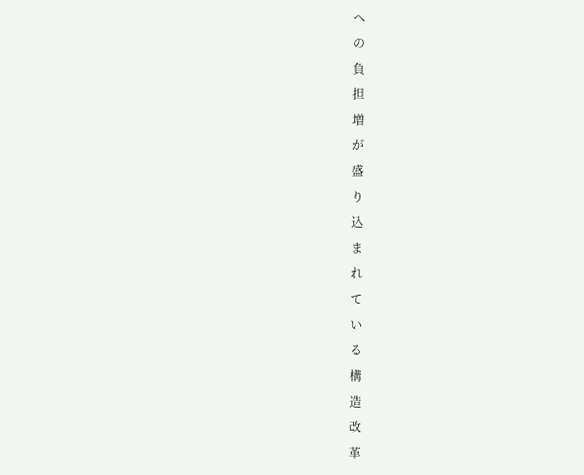へ
の
負
担
増
が
盛
り
込
ま
れ
て
い
る
構
造
改
革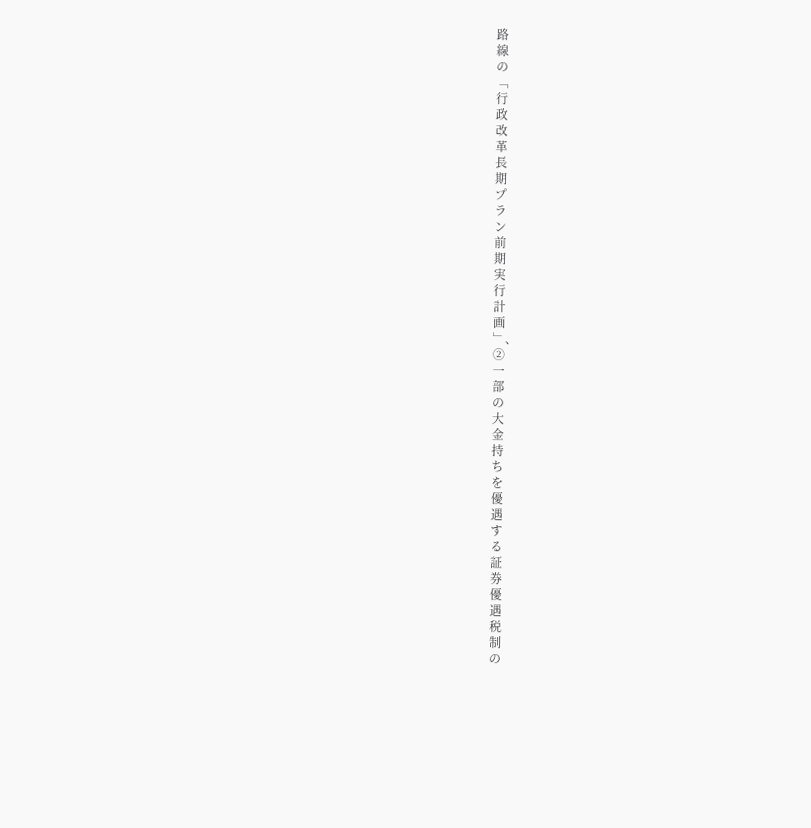路
線
の
﹁
行
政
改
革
長
期
プ
ラ
ン
前
期
実
行
計
画
﹂、
②
一
部
の
大
金
持
ち
を
優
遇
す
る
証
券
優
遇
税
制
の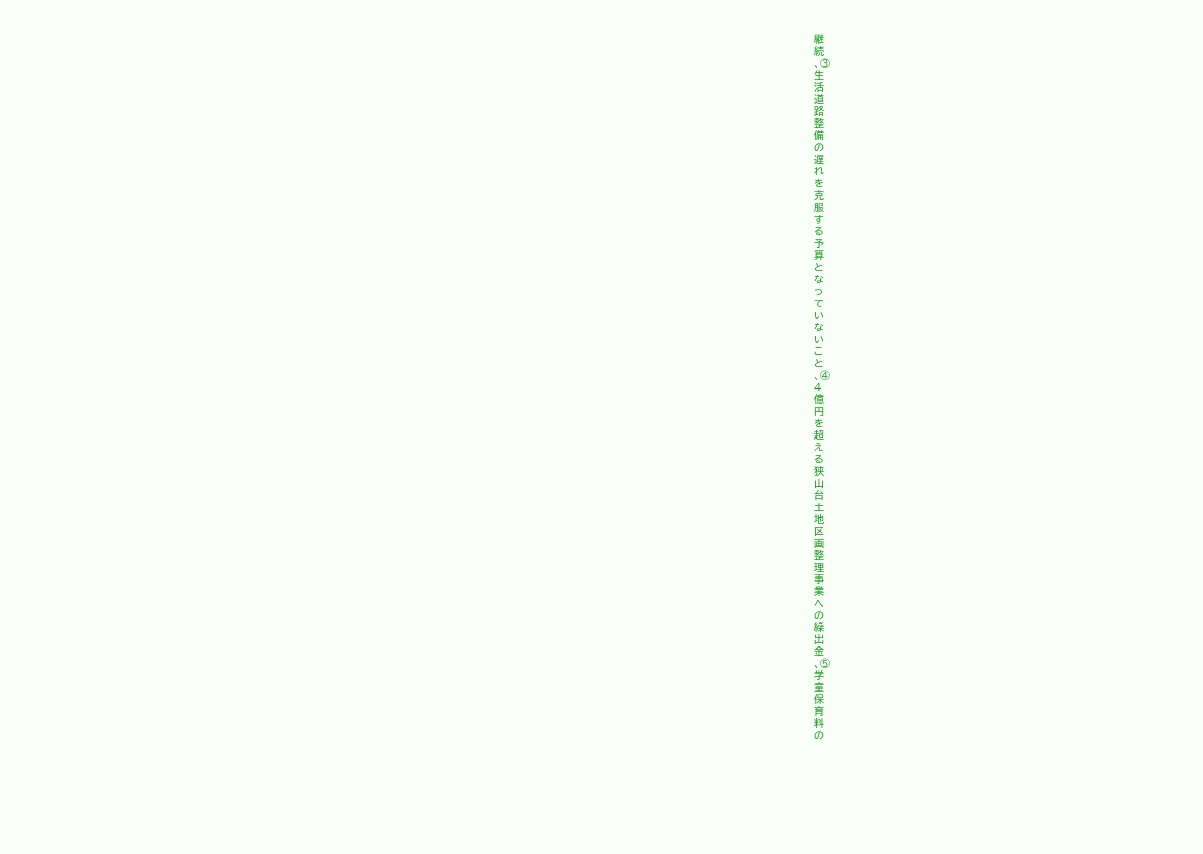継
続
、③
生
活
道
路
整
備
の
遅
れ
を
克
服
す
る
予
算
と
な
っ
て
い
な
い
こ
と
、④
4
億
円
を
超
え
る
狭
山
台
土
地
区
画
整
理
事
業
へ
の
繰
出
金
、⑤
学
童
保
育
料
の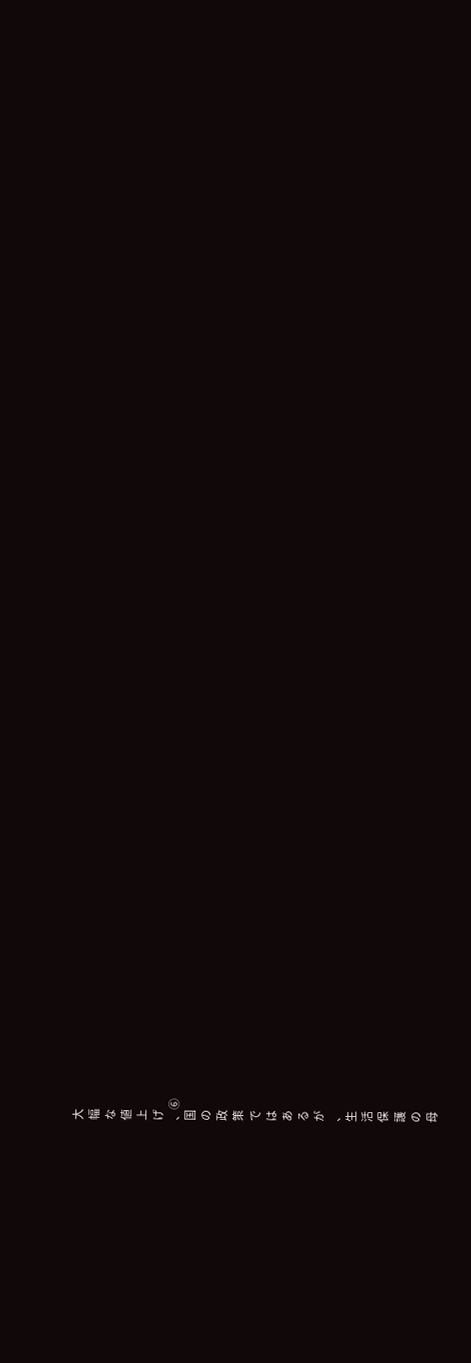大
幅
な
値
上
げ
、⑥
国
の
政
策
で
は
あ
る
が
、
生
活
保
護
の
母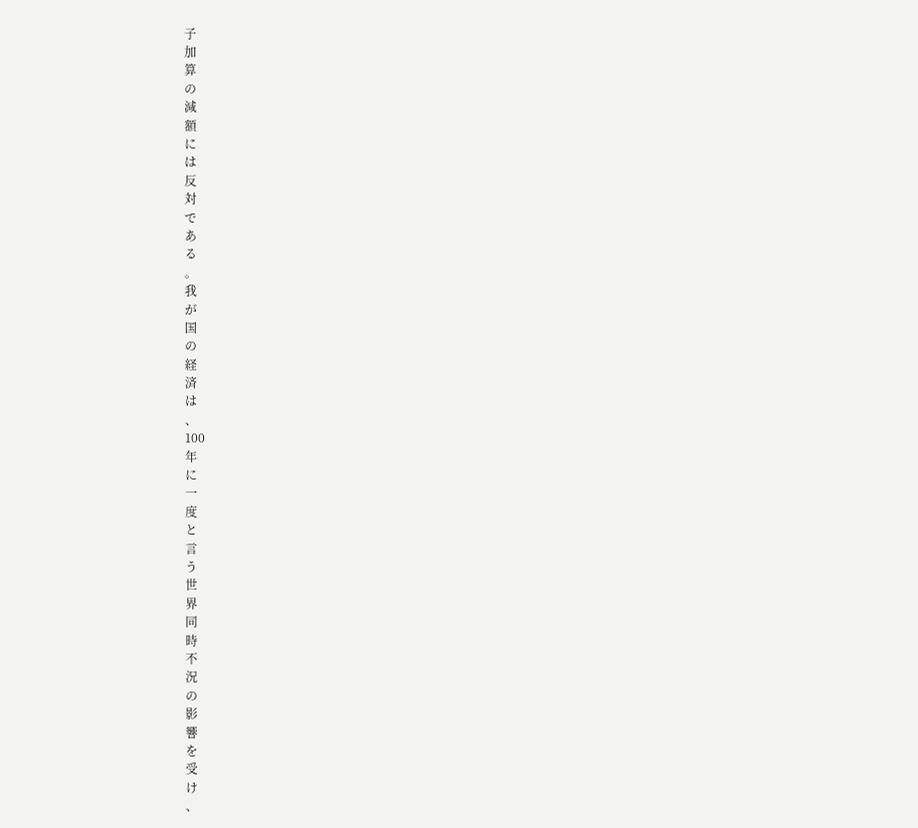子
加
算
の
減
額
に
は
反
対
で
あ
る
。
我
が
国
の
経
済
は
、
100
年
に
一
度
と
言
う
世
界
同
時
不
況
の
影
響
を
受
け
、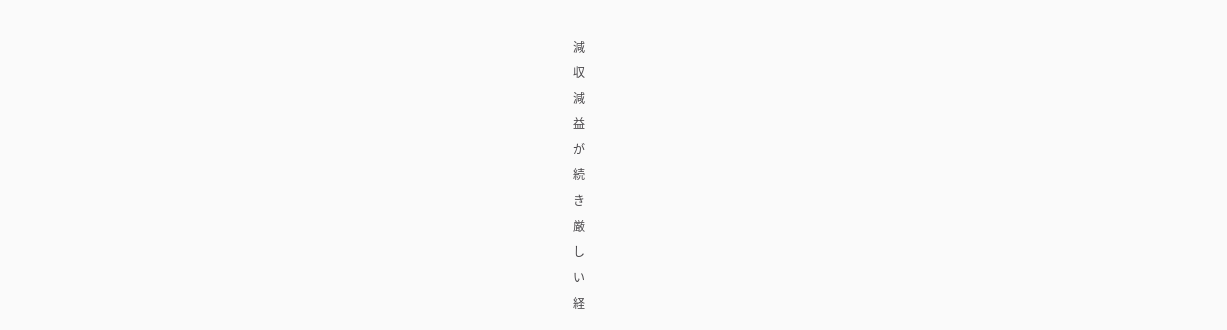減
収
減
益
が
続
き
厳
し
い
経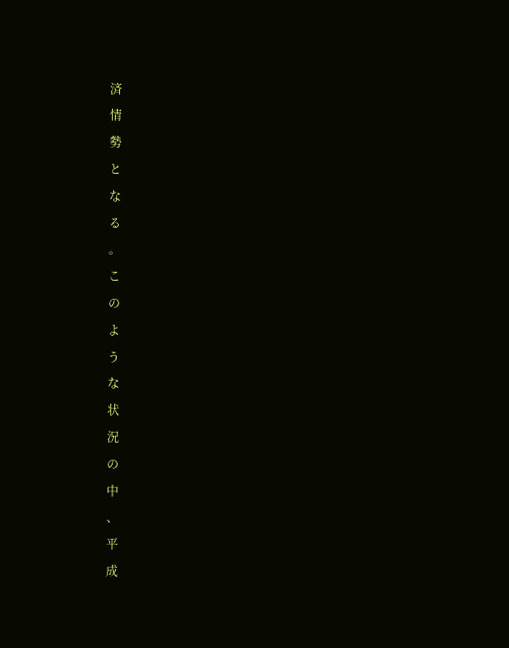済
情
勢
と
な
る
。
こ
の
よ
う
な
状
況
の
中
、
平
成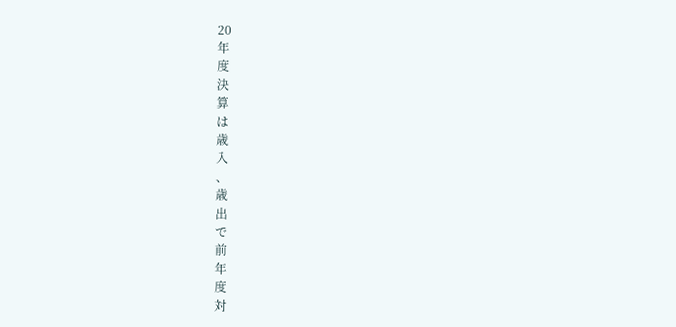20
年
度
決
算
は
歳
入
、
歳
出
で
前
年
度
対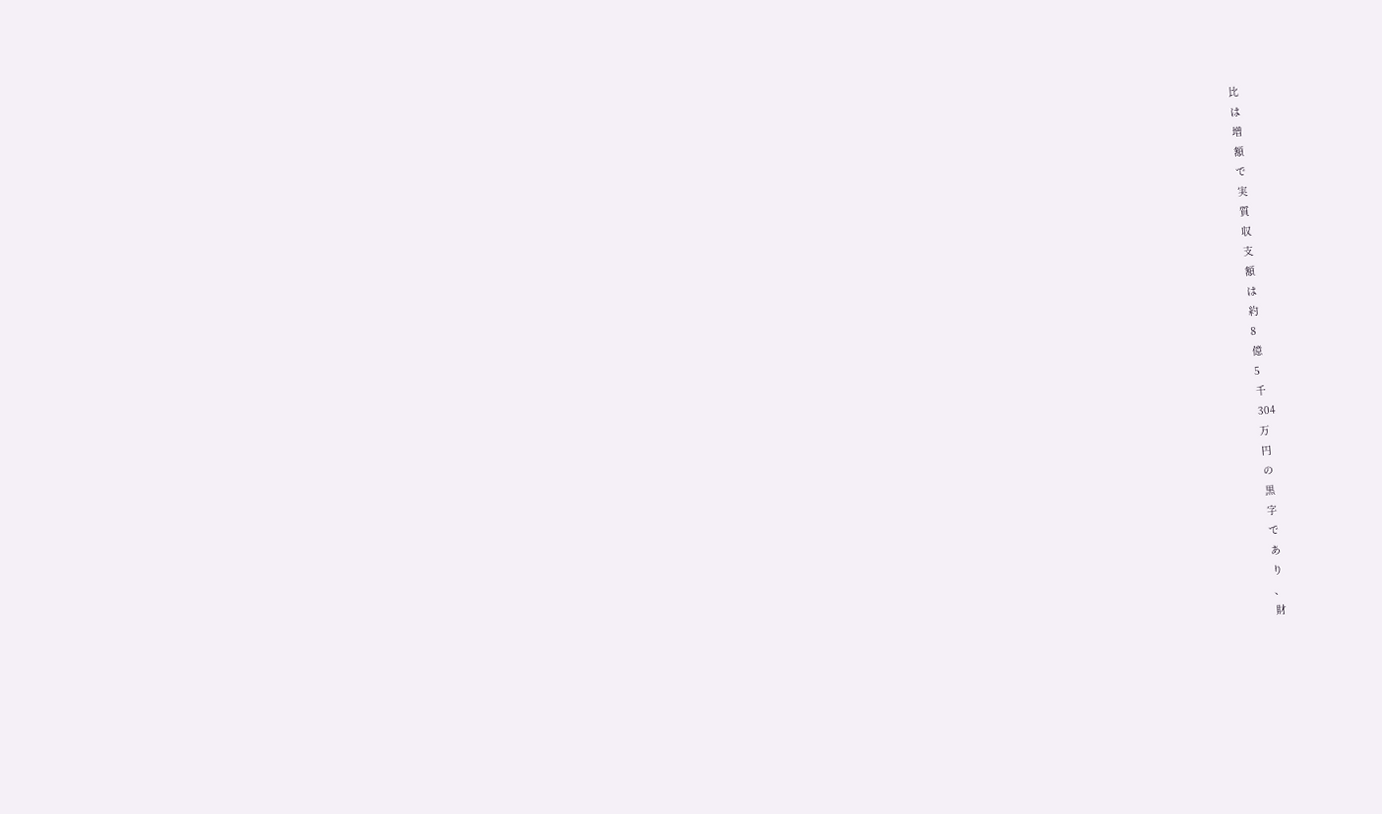比
は
増
額
で
実
質
収
支
額
は
約
8
億
5
千
304
万
円
の
黒
字
で
あ
り
、
財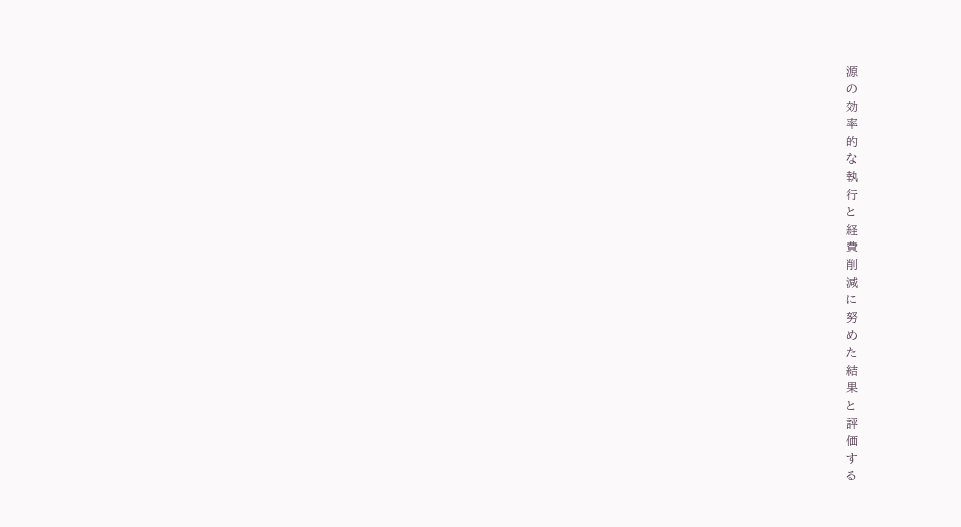源
の
効
率
的
な
執
行
と
経
費
削
減
に
努
め
た
結
果
と
評
価
す
る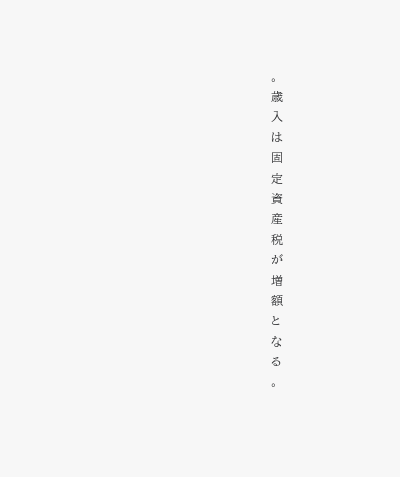。
歳
入
は
固
定
資
産
税
が
増
額
と
な
る
。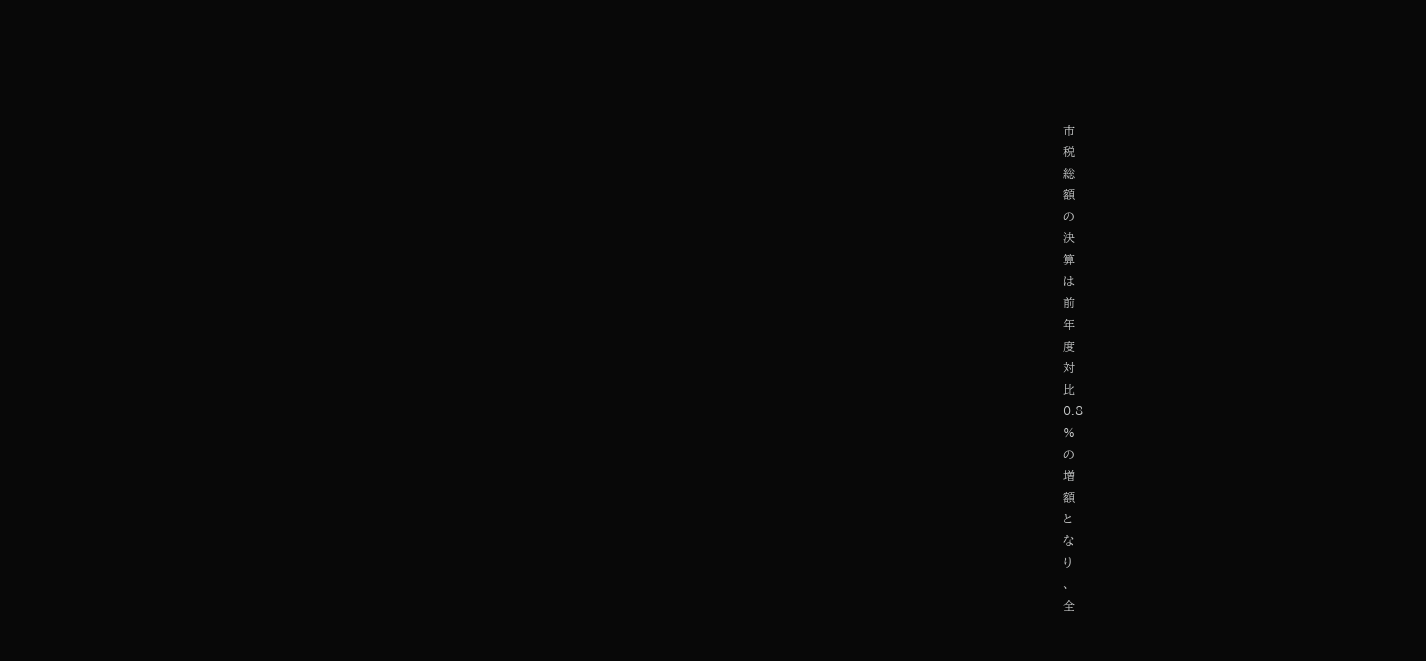市
税
総
額
の
決
算
は
前
年
度
対
比
0.8
%
の
増
額
と
な
り
、
全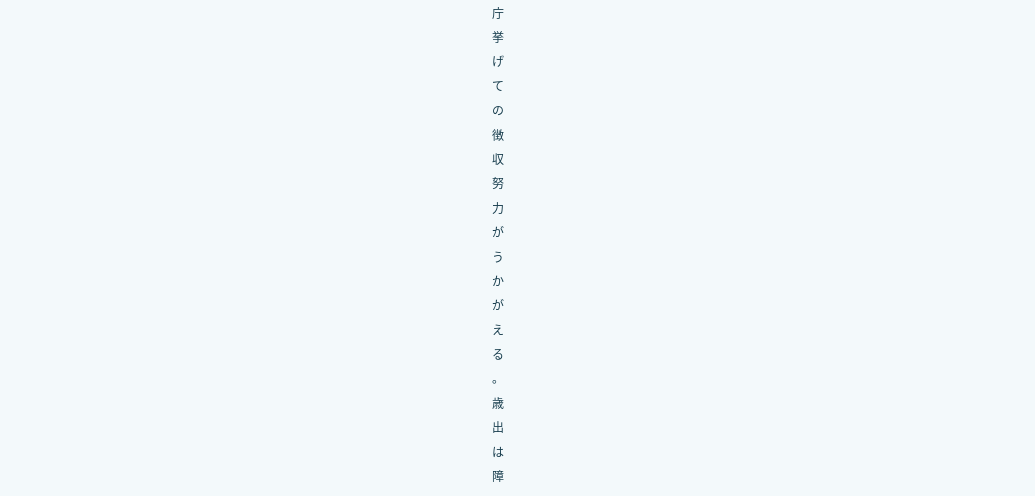庁
挙
げ
て
の
徴
収
努
力
が
う
か
が
え
る
。
歳
出
は
障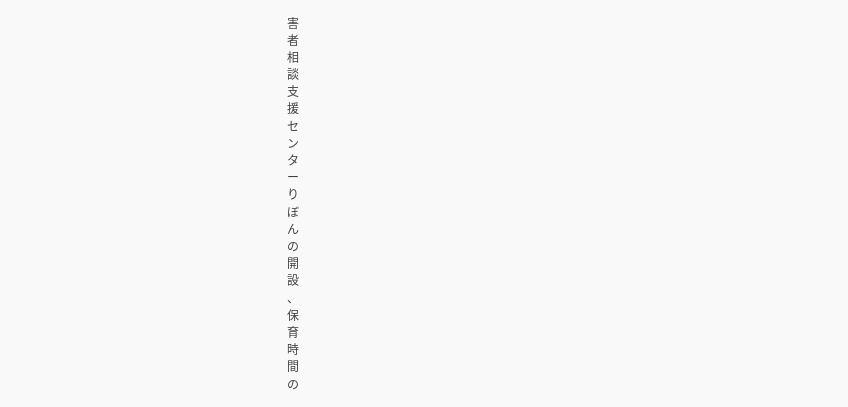害
者
相
談
支
援
セ
ン
タ
ー
り
ぼ
ん
の
開
設
、
保
育
時
間
の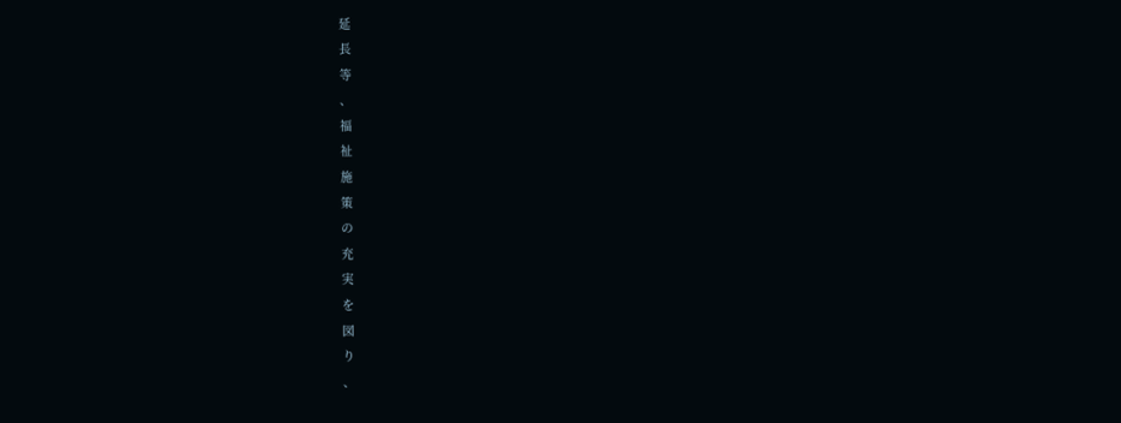延
長
等
、
福
祉
施
策
の
充
実
を
図
り
、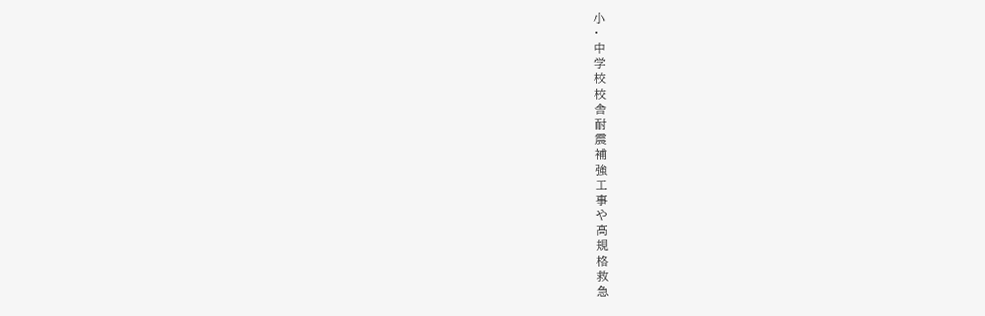小
・
中
学
校
校
舎
耐
震
補
強
工
事
や
高
規
格
救
急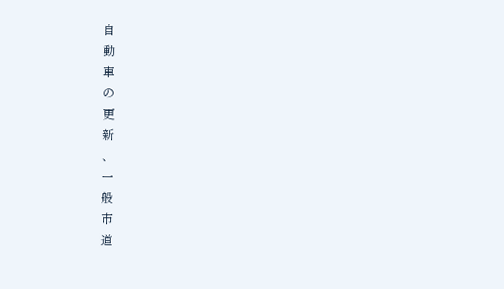自
動
車
の
更
新
、
一
般
市
道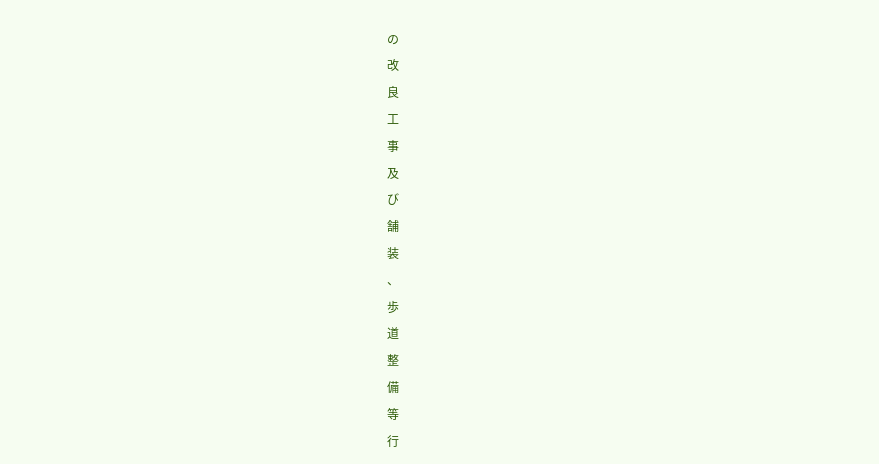の
改
良
工
事
及
び
舗
装
、
歩
道
整
備
等
行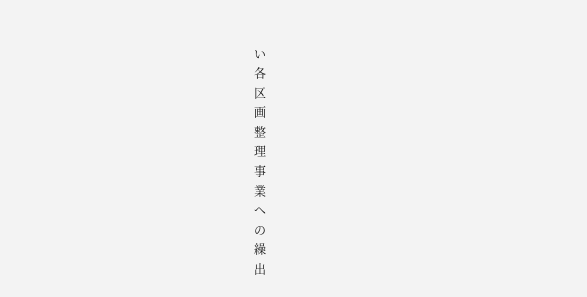い
各
区
画
整
理
事
業
へ
の
繰
出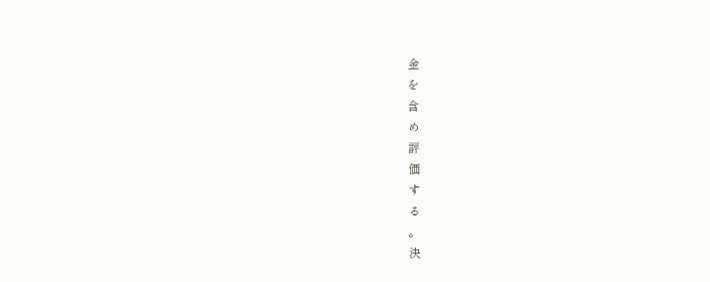金
を
含
め
評
価
す
る
。
決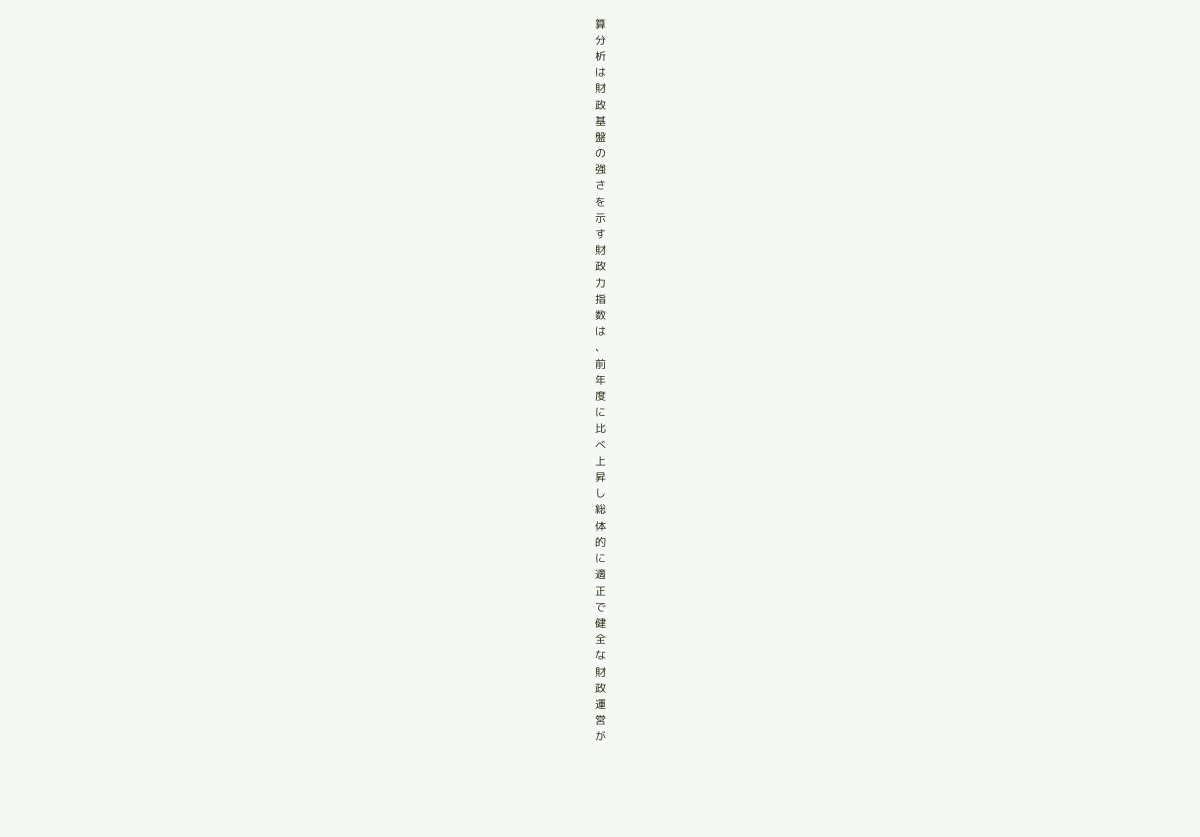算
分
析
は
財
政
基
盤
の
強
さ
を
示
す
財
政
力
指
数
は
、
前
年
度
に
比
べ
上
昇
し
総
体
的
に
適
正
で
健
全
な
財
政
運
営
が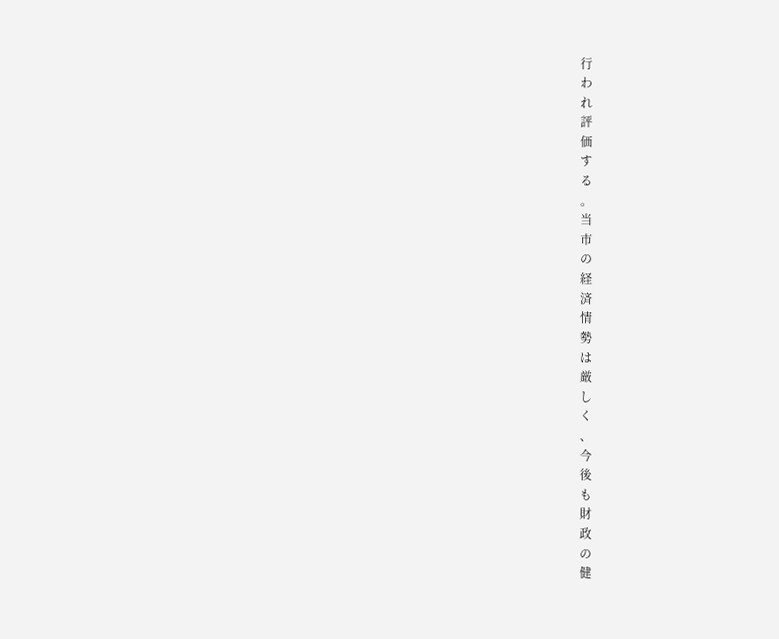行
わ
れ
評
価
す
る
。
当
市
の
経
済
情
勢
は
厳
し
く
、
今
後
も
財
政
の
健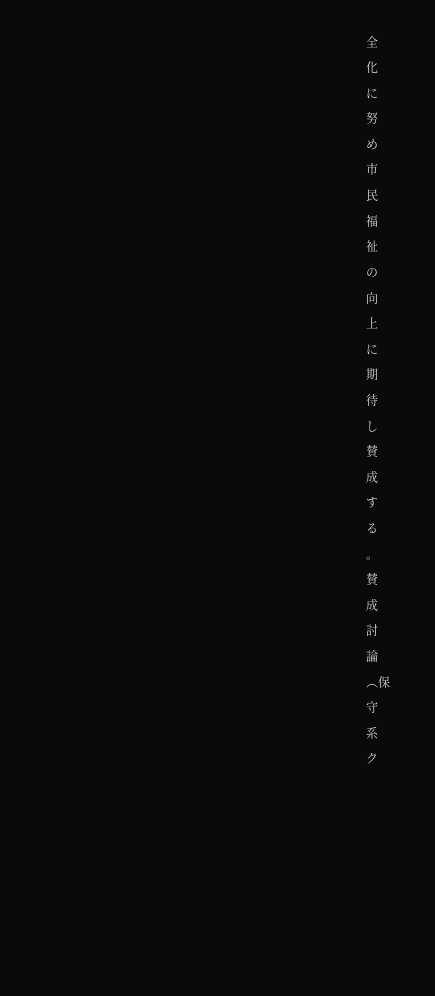全
化
に
努
め
市
民
福
祉
の
向
上
に
期
待
し
賛
成
す
る
。
賛
成
討
論
︵保
守
系
ク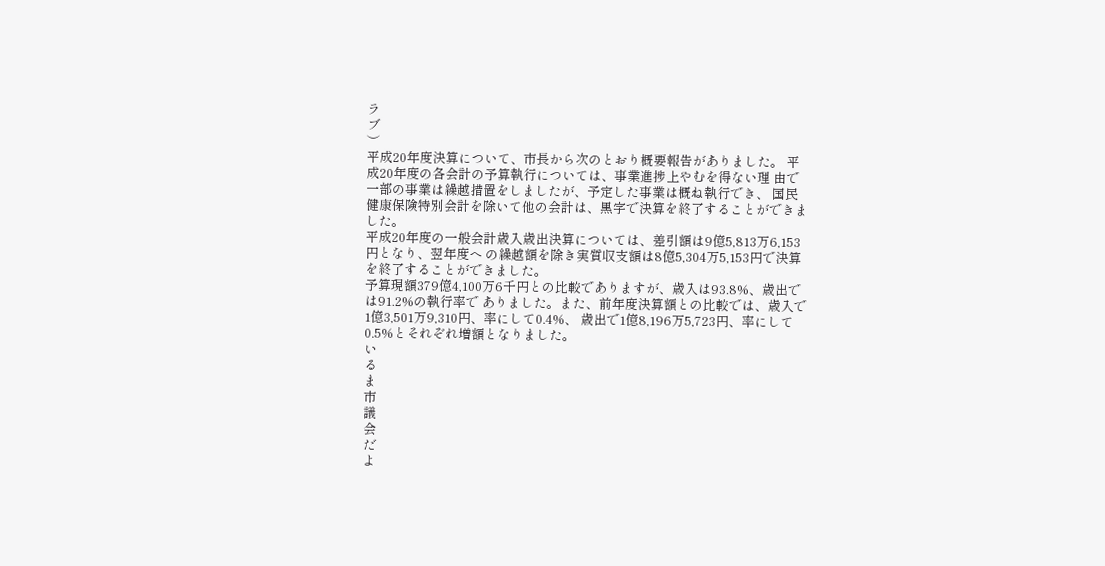ラ
ブ
︶
平成20年度決算について、市長から次のとおり概要報告がありました。 平成20年度の各会計の予算執行については、事業進捗上やむを得ない理 由で一部の事業は繰越措置をしましたが、予定した事業は概ね執行でき、 国民健康保険特別会計を除いて他の会計は、黒字で決算を終了することができました。
平成20年度の一般会計歳入歳出決算については、差引額は9億5,813万6,153円となり、翌年度へ の繰越額を除き実質収支額は8億5,304万5,153円で決算を終了することができました。
予算現額379億4,100万6千円との比較でありますが、歳入は93.8%、歳出では91.2%の執行率で ありました。また、前年度決算額との比較では、歳入で1億3,501万9,310円、率にして0.4%、 歳出で1億8,196万5,723円、率にして0.5%とそれぞれ増額となりました。
い
る
ま
市
議
会
だ
よ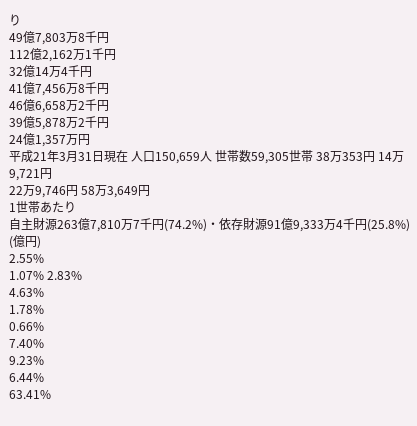り
49億7,803万8千円
112億2,162万1千円
32億14万4千円
41億7,456万8千円
46億6,658万2千円
39億5,878万2千円
24億1,357万円
平成21年3月31日現在 人口150,659人 世帯数59,305世帯 38万353円 14万9,721円
22万9,746円 58万3,649円
1世帯あたり
自主財源263億7,810万7千円(74.2%)・依存財源91億9,333万4千円(25.8%)
(億円)
2.55%
1.07% 2.83%
4.63%
1.78%
0.66%
7.40%
9.23%
6.44%
63.41%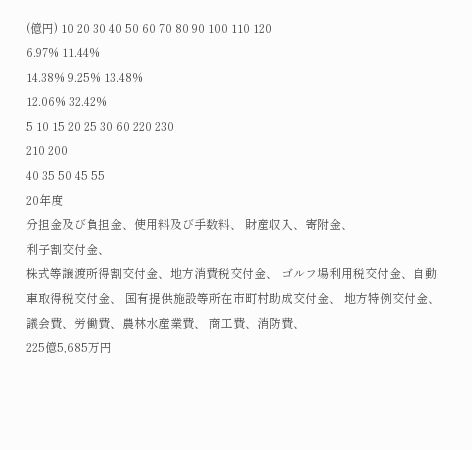(億円) 10 20 30 40 50 60 70 80 90 100 110 120
6.97% 11.44%
14.38% 9.25% 13.48%
12.06% 32.42%
5 10 15 20 25 30 60 220 230
210 200
40 35 50 45 55
20年度
分担金及び負担金、使用料及び手数料、 財産収入、寄附金、
利子割交付金、
株式等譲渡所得割交付金、地方消費税交付金、 ゴルフ場利用税交付金、自動車取得税交付金、 国有提供施設等所在市町村助成交付金、 地方特例交付金、
議会費、労働費、農林水産業費、 商工費、消防費、
225億5,685万円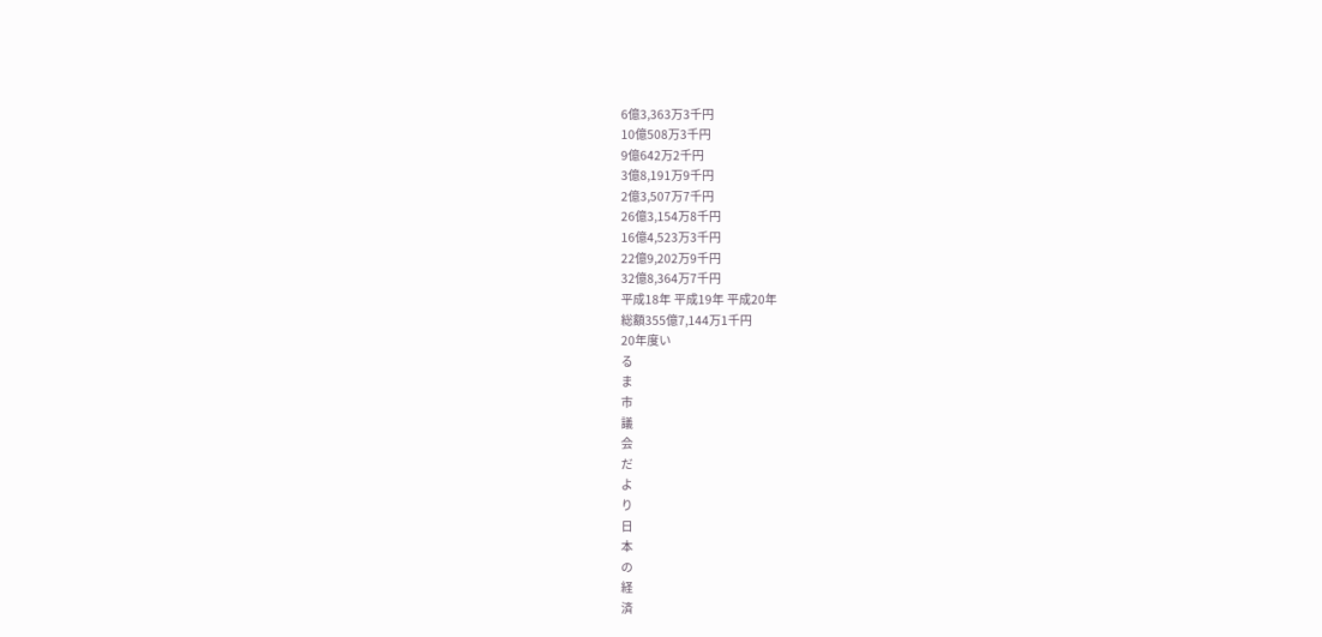6億3,363万3千円
10億508万3千円
9億642万2千円
3億8,191万9千円
2億3,507万7千円
26億3,154万8千円
16億4,523万3千円
22億9,202万9千円
32億8,364万7千円
平成18年 平成19年 平成20年
総額355億7,144万1千円
20年度い
る
ま
市
議
会
だ
よ
り
日
本
の
経
済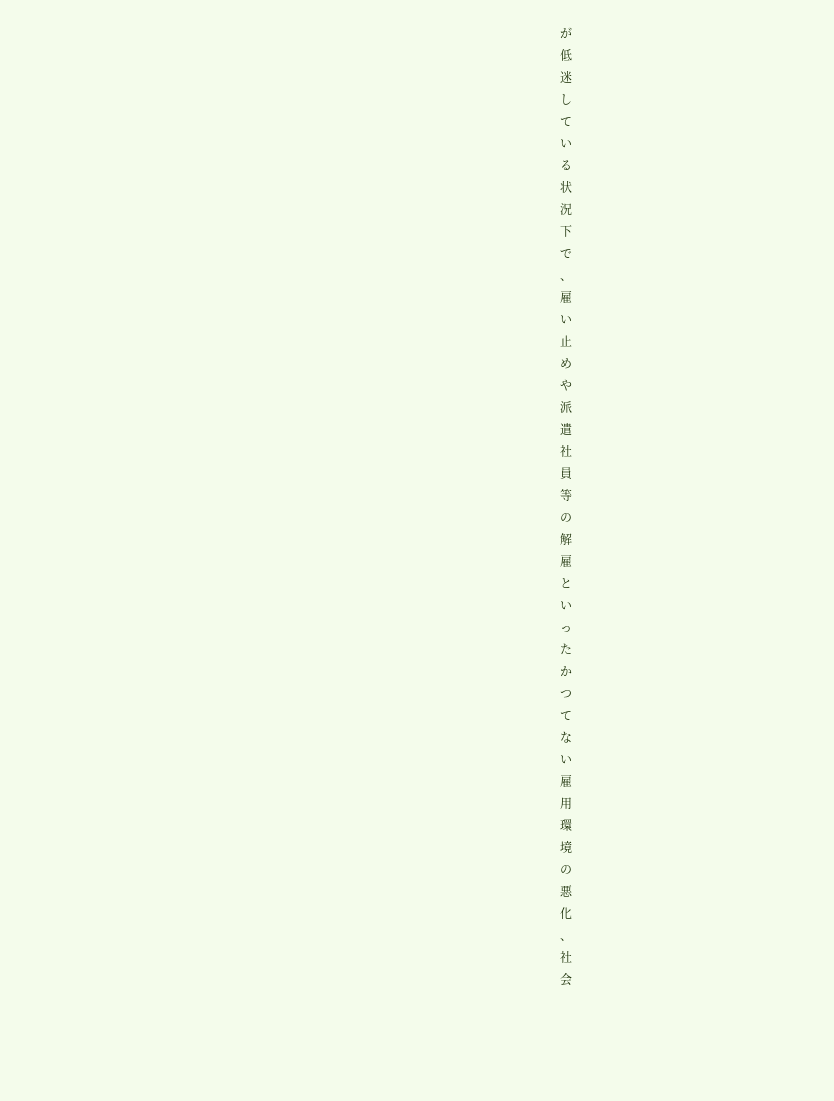が
低
迷
し
て
い
る
状
況
下
で
、
雇
い
止
め
や
派
遣
社
員
等
の
解
雇
と
い
っ
た
か
つ
て
な
い
雇
用
環
境
の
悪
化
、
社
会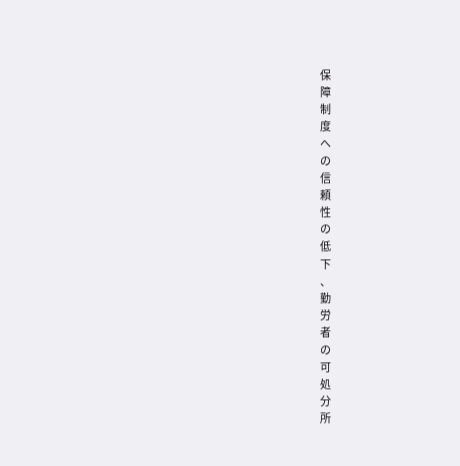保
障
制
度
へ
の
信
頼
性
の
低
下
、
勤
労
者
の
可
処
分
所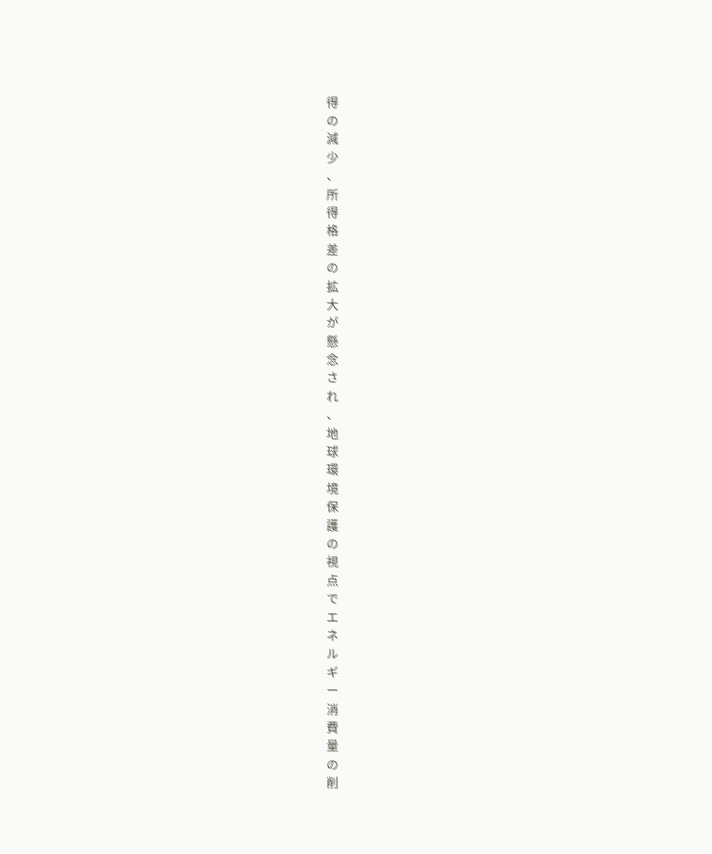得
の
減
少
、
所
得
格
差
の
拡
大
が
懸
念
さ
れ
、
地
球
環
境
保
護
の
視
点
で
エ
ネ
ル
ギ
ー
消
費
量
の
削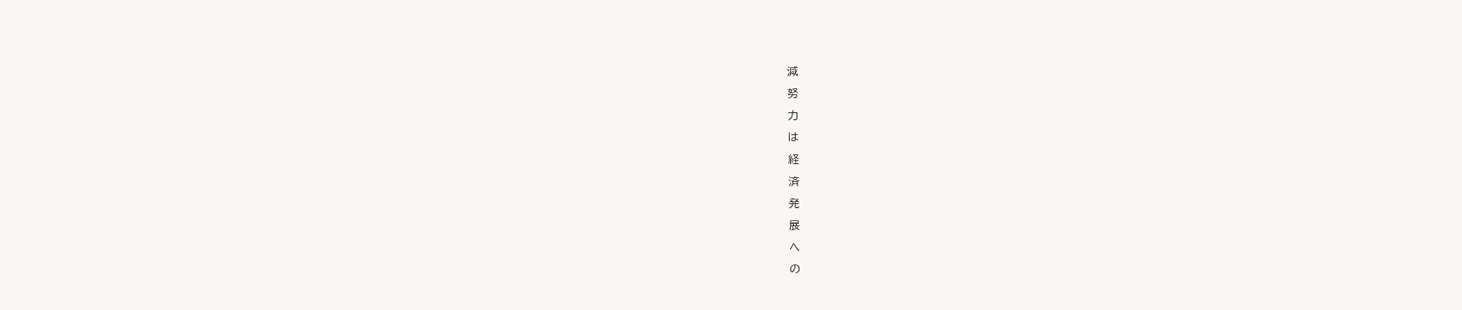減
努
力
は
経
済
発
展
へ
の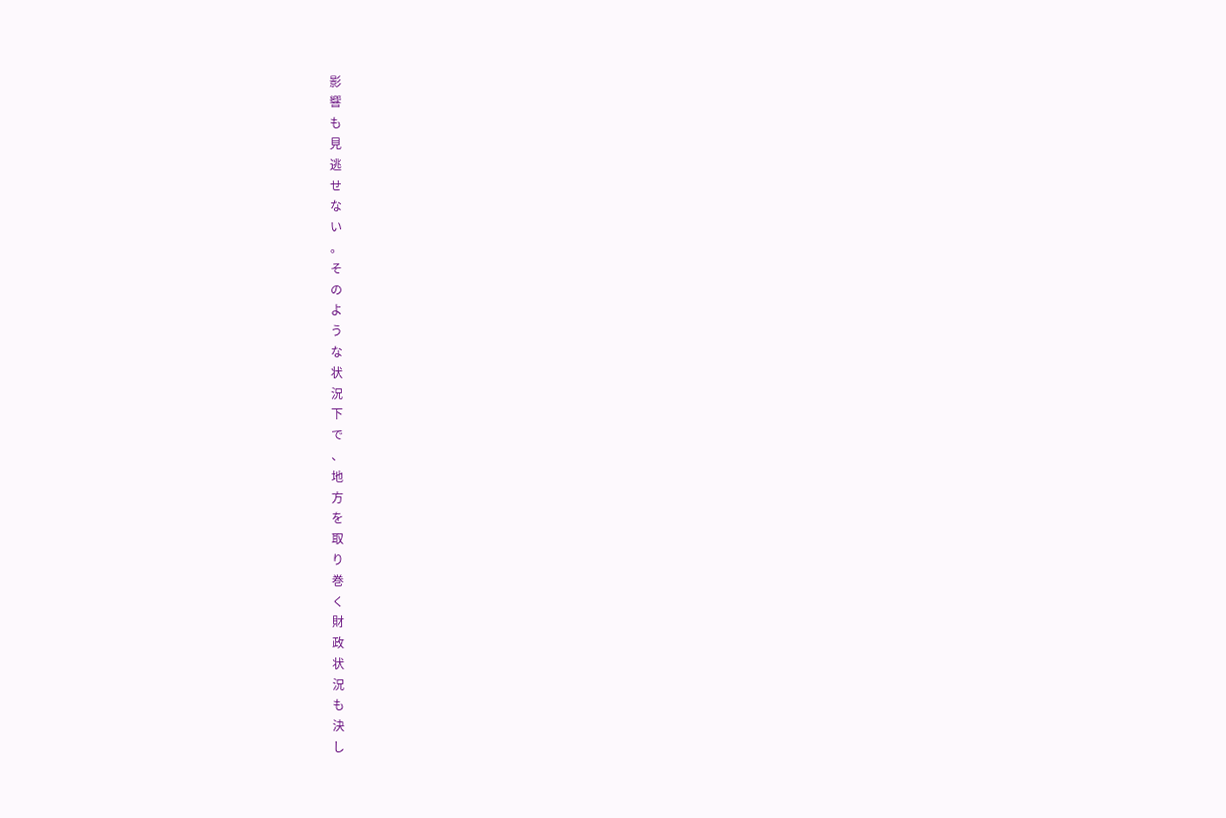影
響
も
見
逃
せ
な
い
。
そ
の
よ
う
な
状
況
下
で
、
地
方
を
取
り
巻
く
財
政
状
況
も
決
し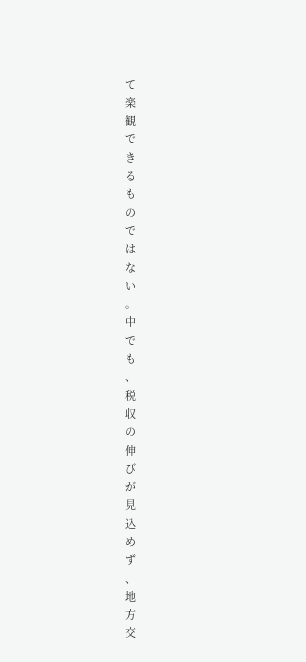て
楽
観
で
き
る
も
の
で
は
な
い
。
中
で
も
、
税
収
の
伸
び
が
見
込
め
ず
、
地
方
交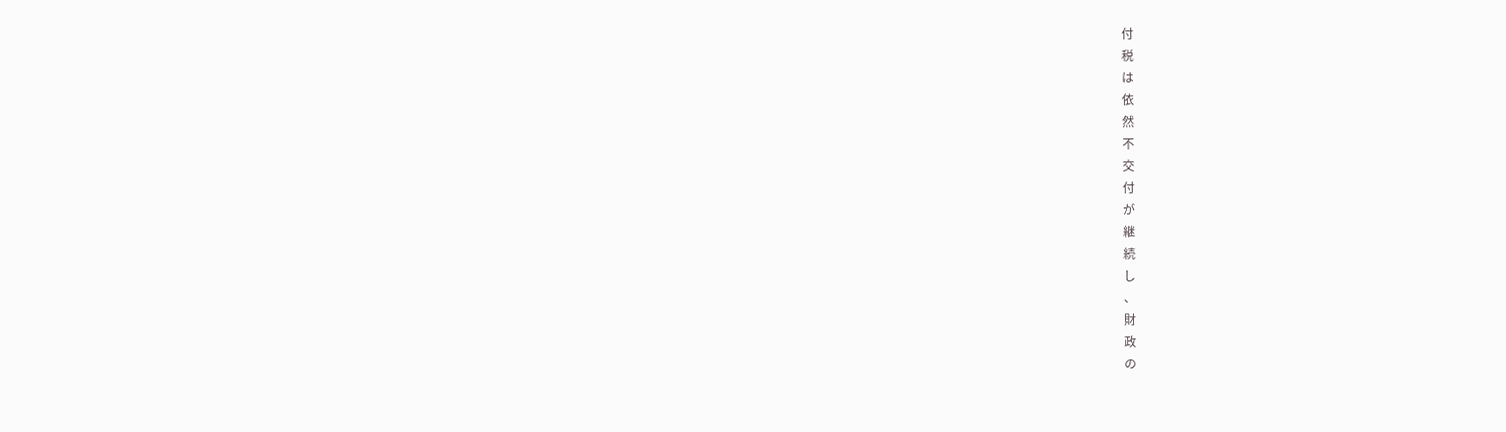付
税
は
依
然
不
交
付
が
継
続
し
、
財
政
の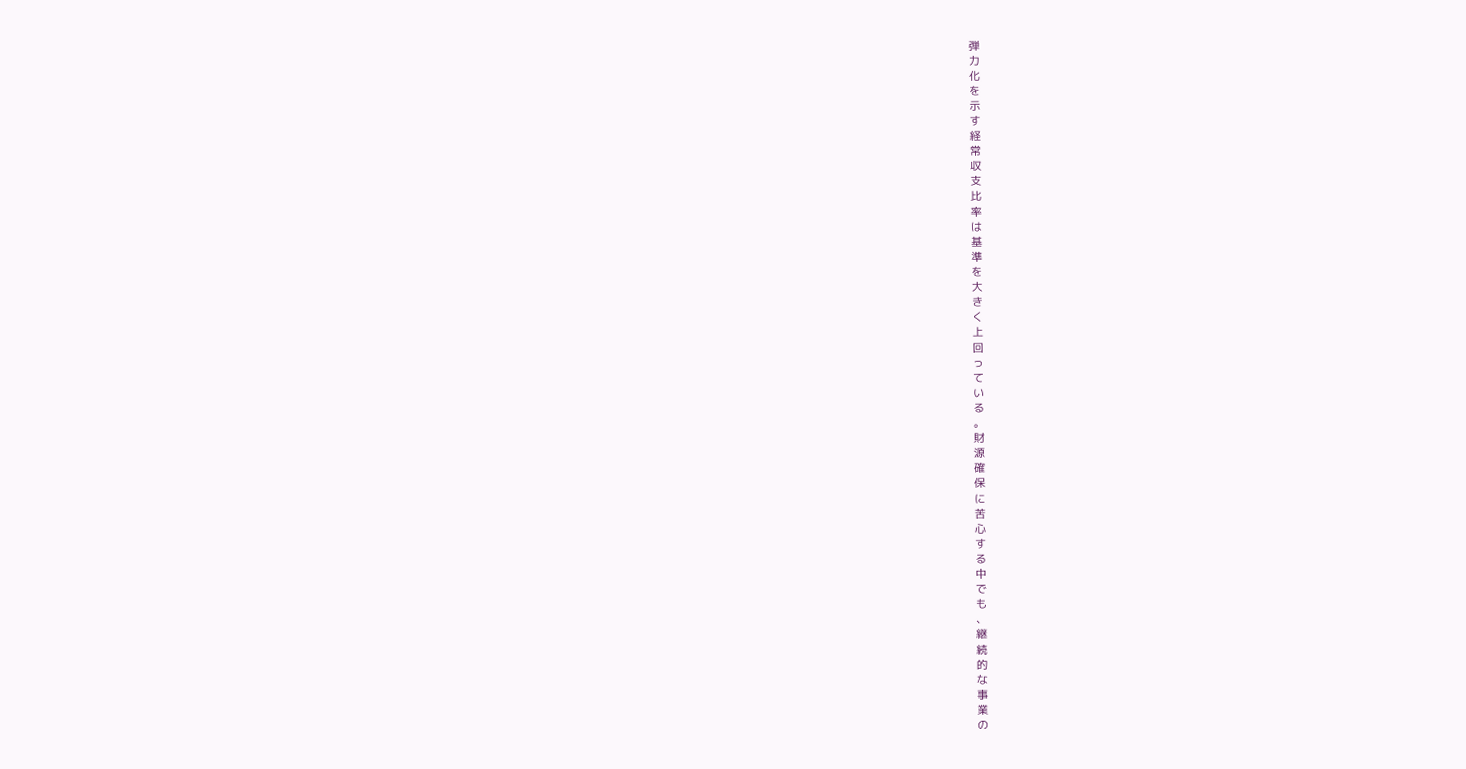弾
力
化
を
示
す
経
常
収
支
比
率
は
基
準
を
大
き
く
上
回
っ
て
い
る
。
財
源
確
保
に
苦
心
す
る
中
で
も
、
継
続
的
な
事
業
の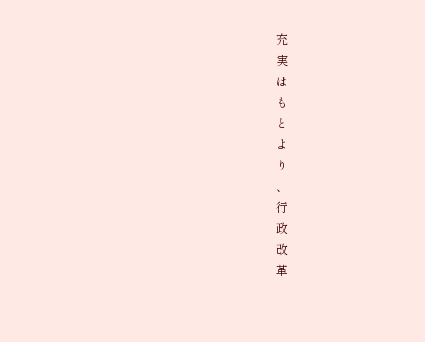充
実
は
も
と
よ
り
、
行
政
改
革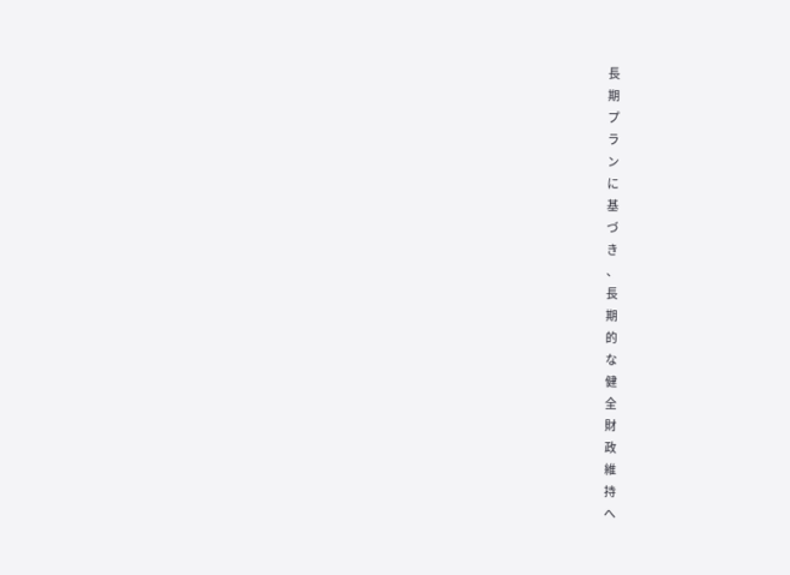長
期
プ
ラ
ン
に
基
づ
き
、
長
期
的
な
健
全
財
政
維
持
へ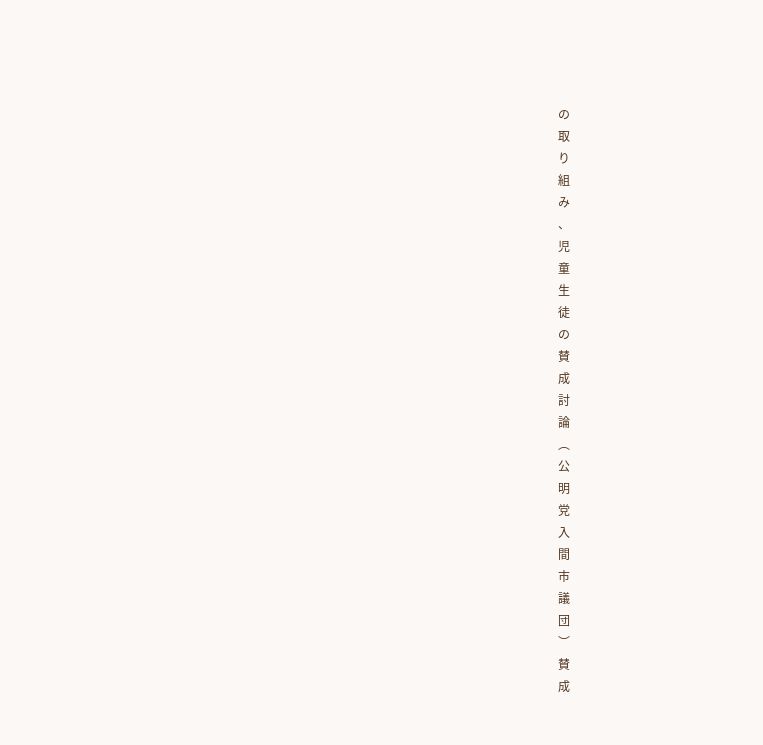の
取
り
組
み
、
児
童
生
徒
の
賛
成
討
論
︵
公
明
党
入
間
市
議
団
︶
賛
成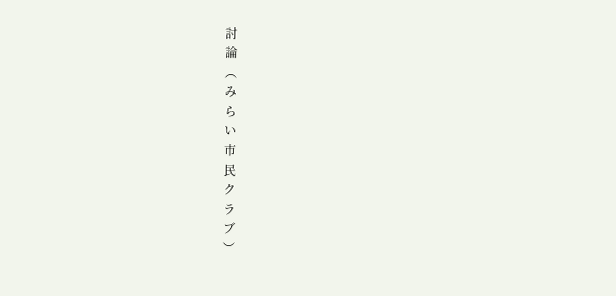討
論
︵
み
ら
い
市
民
ク
ラ
ブ
︶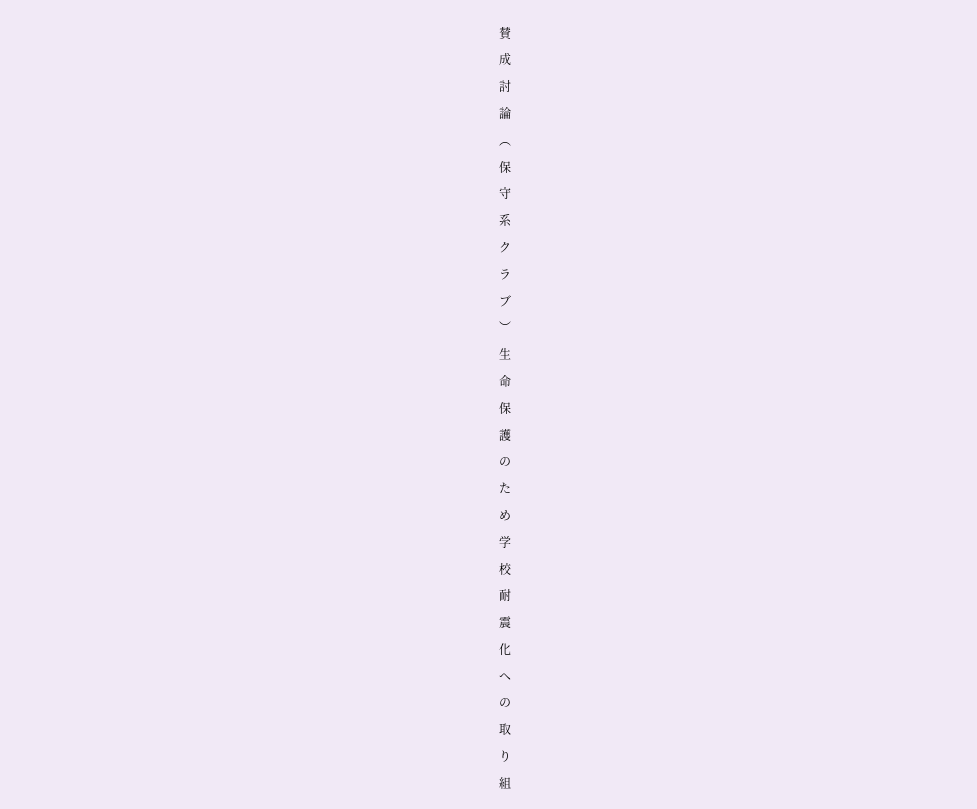賛
成
討
論
︵
保
守
系
ク
ラ
ブ
︶
生
命
保
護
の
た
め
学
校
耐
震
化
へ
の
取
り
組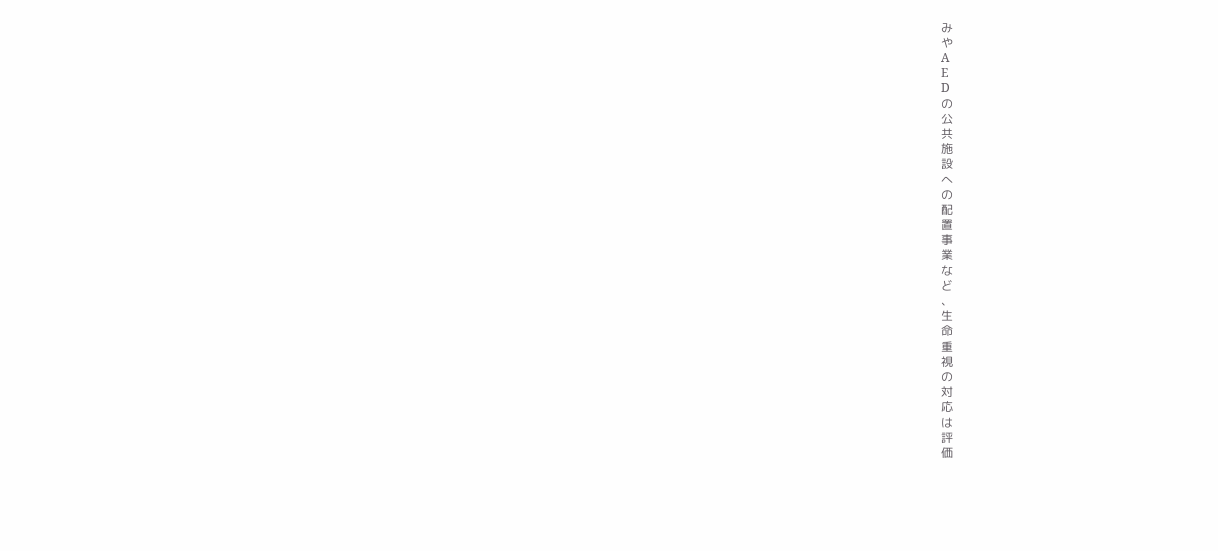み
や
A
E
D
の
公
共
施
設
へ
の
配
置
事
業
な
ど
、
生
命
重
視
の
対
応
は
評
価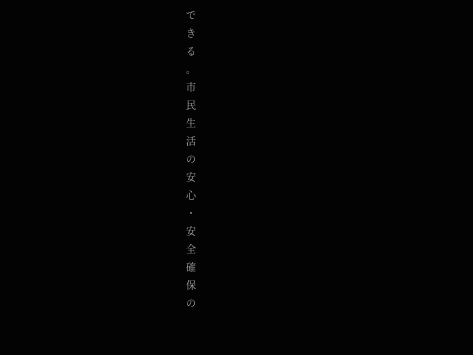で
き
る
。
市
民
生
活
の
安
心
・
安
全
確
保
の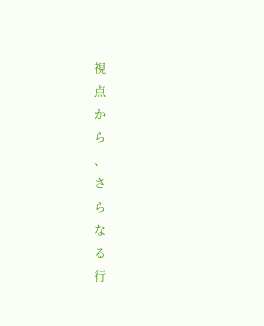視
点
か
ら
、
さ
ら
な
る
行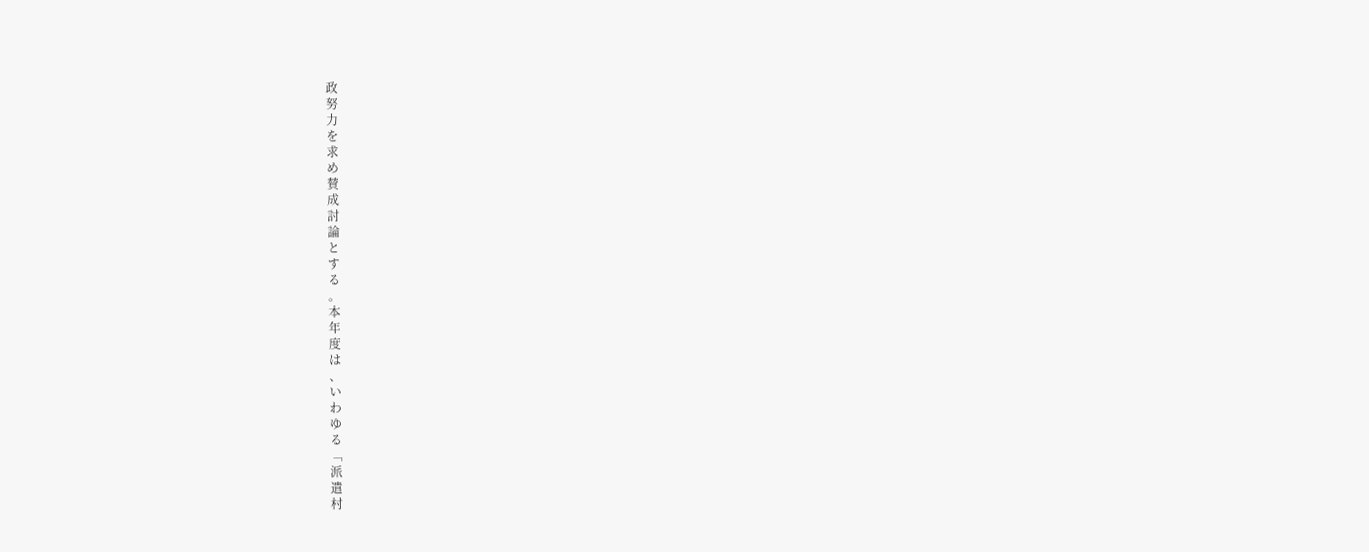政
努
力
を
求
め
賛
成
討
論
と
す
る
。
本
年
度
は
、
い
わ
ゆ
る
﹁
派
遣
村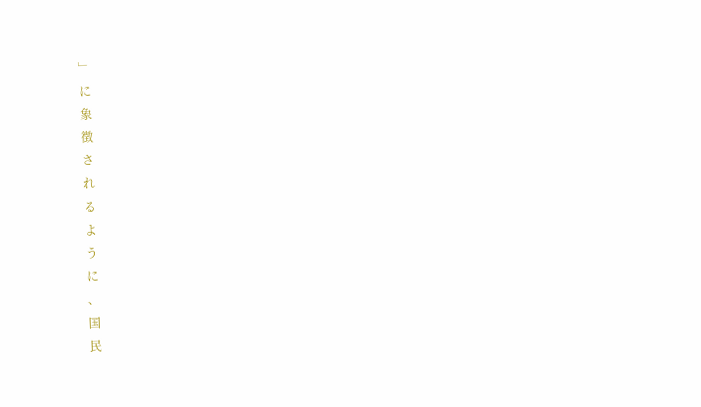﹂
に
象
徴
さ
れ
る
よ
う
に
、
国
民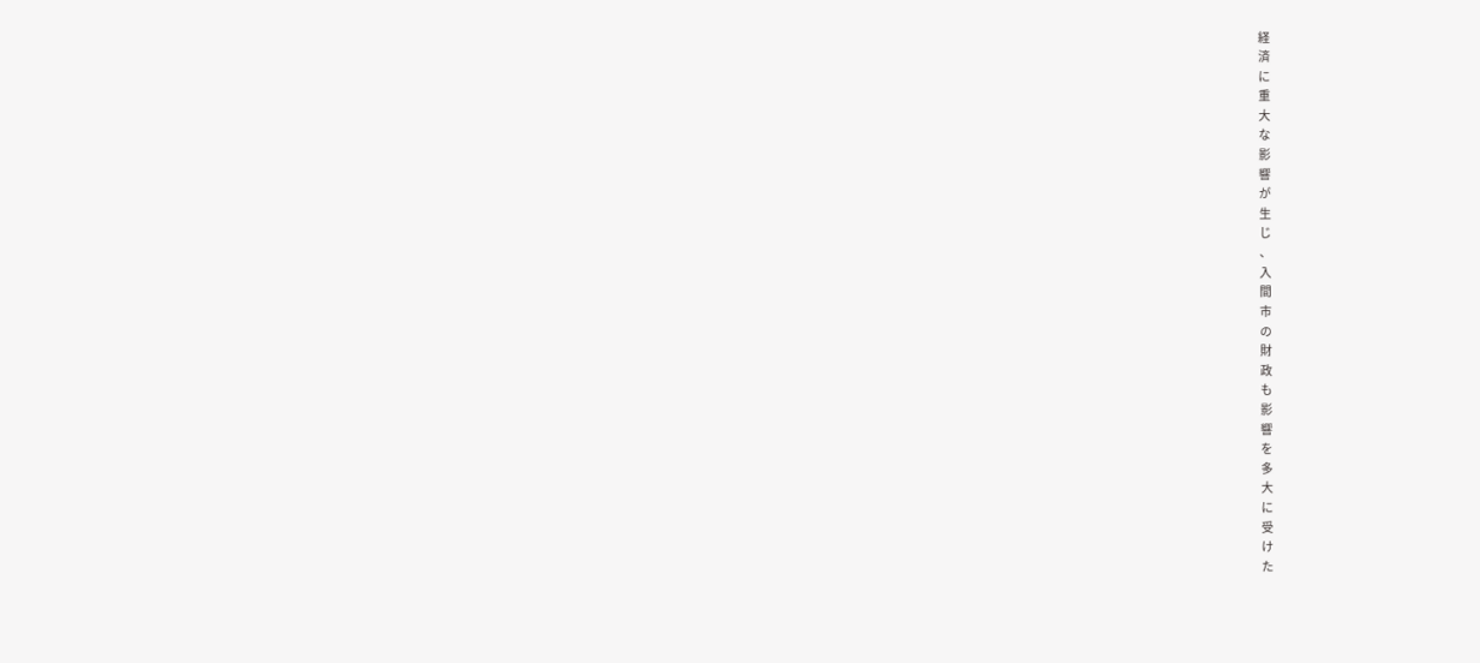経
済
に
重
大
な
影
響
が
生
じ
、
入
間
市
の
財
政
も
影
響
を
多
大
に
受
け
た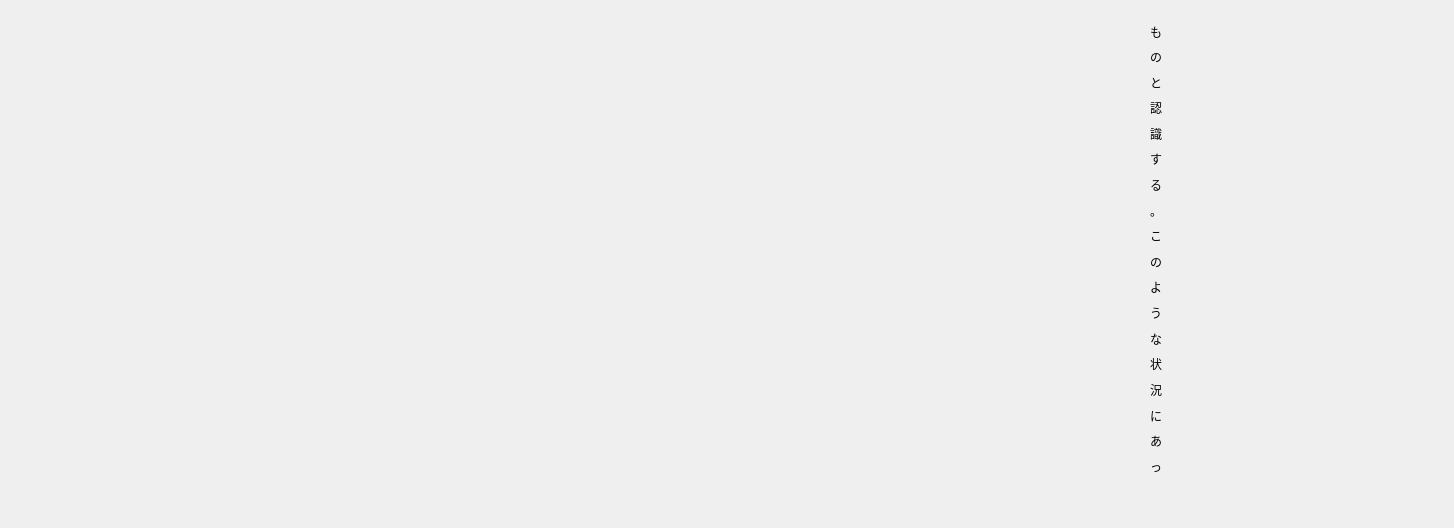も
の
と
認
識
す
る
。
こ
の
よ
う
な
状
況
に
あ
っ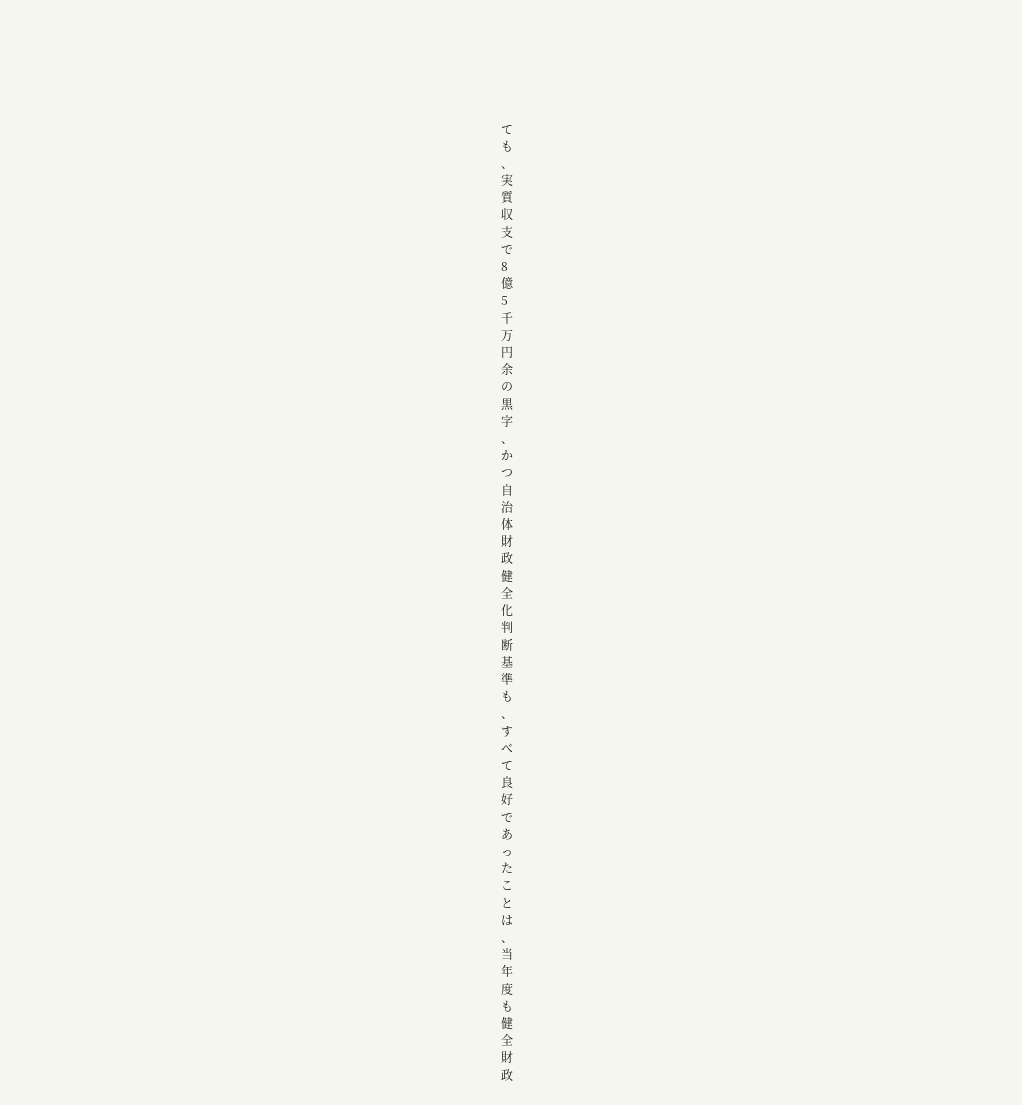て
も
、
実
質
収
支
で
8
億
5
千
万
円
余
の
黒
字
、
か
つ
自
治
体
財
政
健
全
化
判
断
基
準
も
、
す
べ
て
良
好
で
あ
っ
た
こ
と
は
、
当
年
度
も
健
全
財
政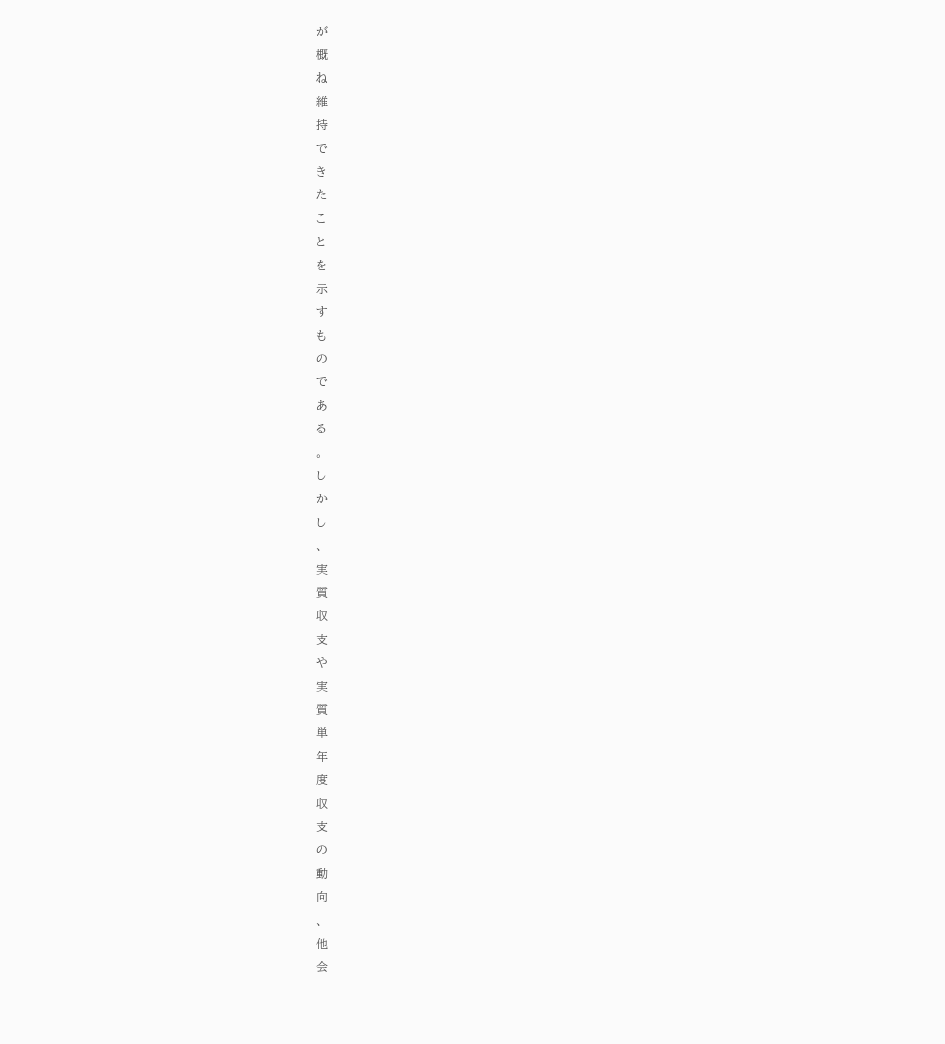が
概
ね
維
持
で
き
た
こ
と
を
示
す
も
の
で
あ
る
。
し
か
し
、
実
質
収
支
や
実
質
単
年
度
収
支
の
動
向
、
他
会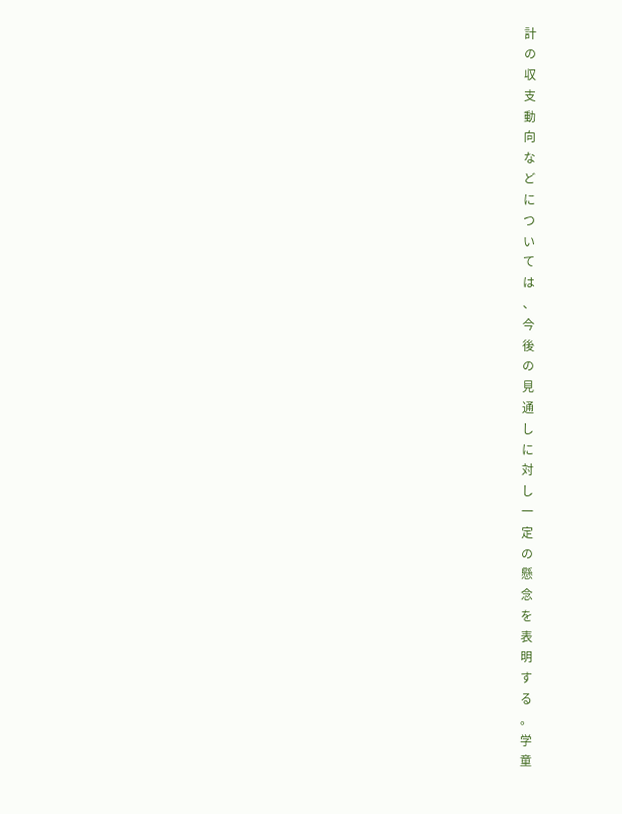計
の
収
支
動
向
な
ど
に
つ
い
て
は
、
今
後
の
見
通
し
に
対
し
一
定
の
懸
念
を
表
明
す
る
。
学
童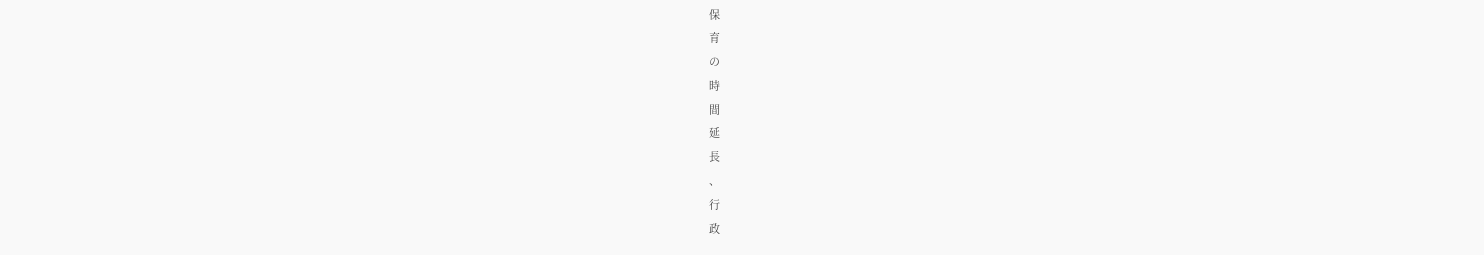保
育
の
時
間
延
長
、
行
政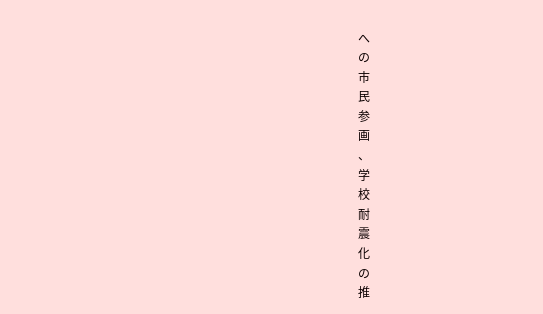へ
の
市
民
参
画
、
学
校
耐
震
化
の
推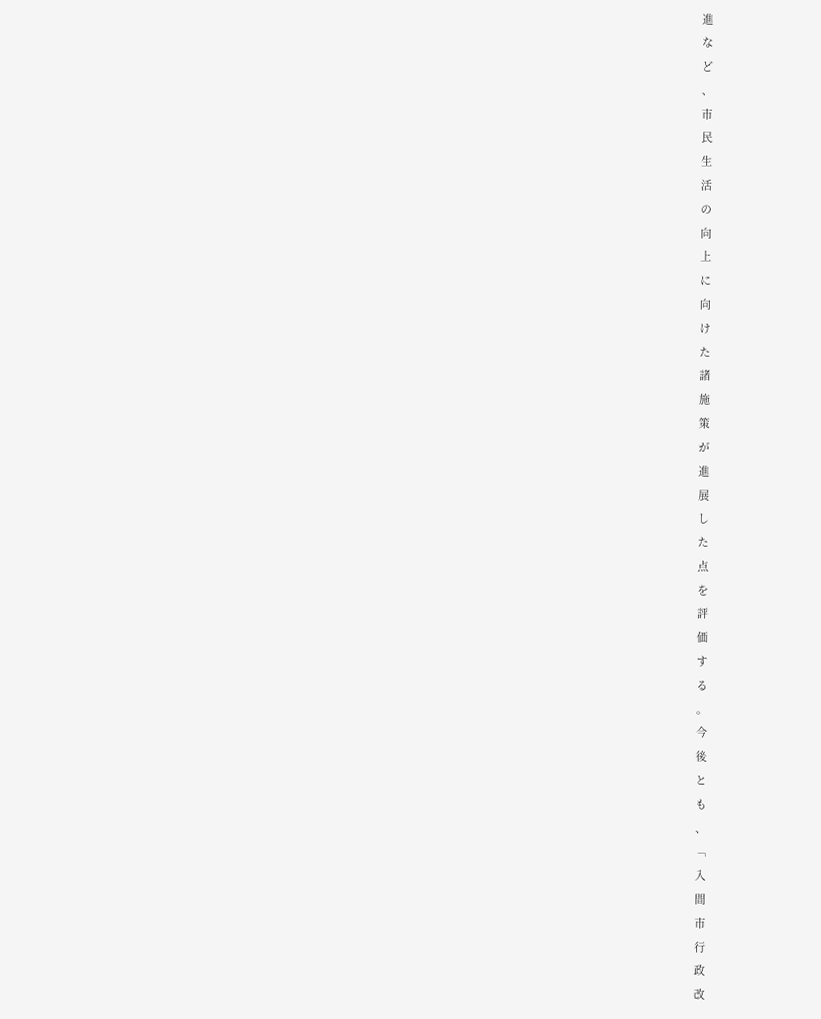進
な
ど
、
市
民
生
活
の
向
上
に
向
け
た
諸
施
策
が
進
展
し
た
点
を
評
価
す
る
。
今
後
と
も
、
﹁
入
間
市
行
政
改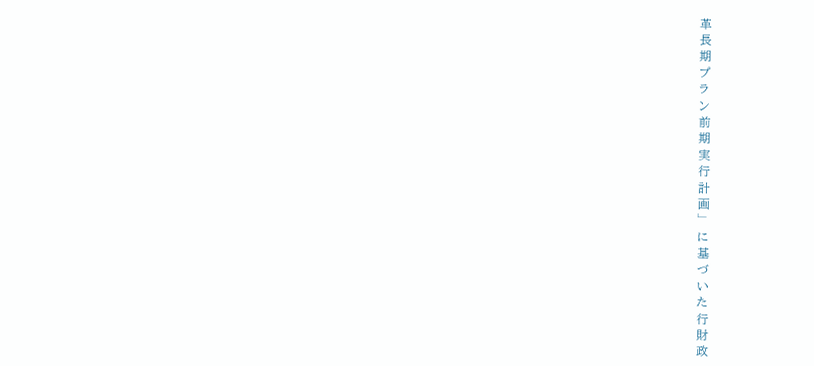革
長
期
プ
ラ
ン
前
期
実
行
計
画
﹂
に
基
づ
い
た
行
財
政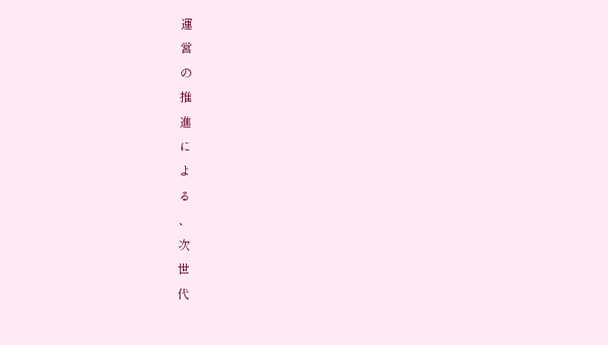運
営
の
推
進
に
よ
る
、
次
世
代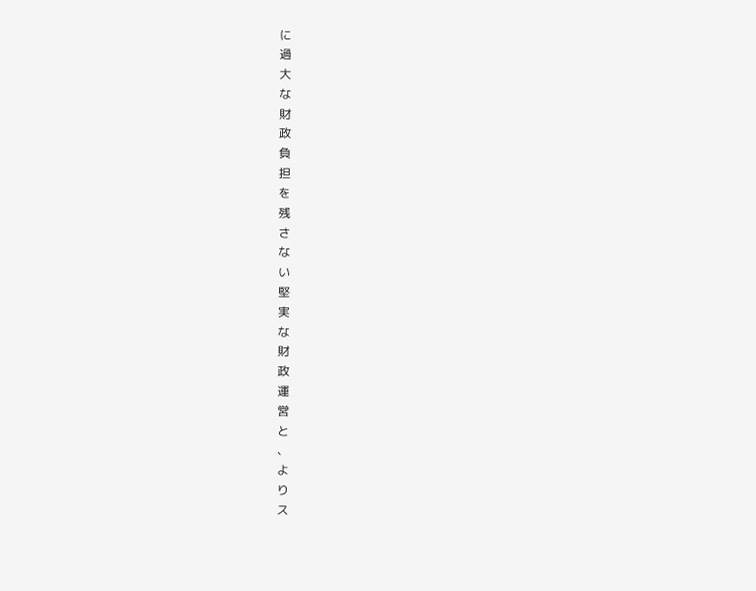に
過
大
な
財
政
負
担
を
残
さ
な
い
堅
実
な
財
政
運
営
と
、
よ
り
ス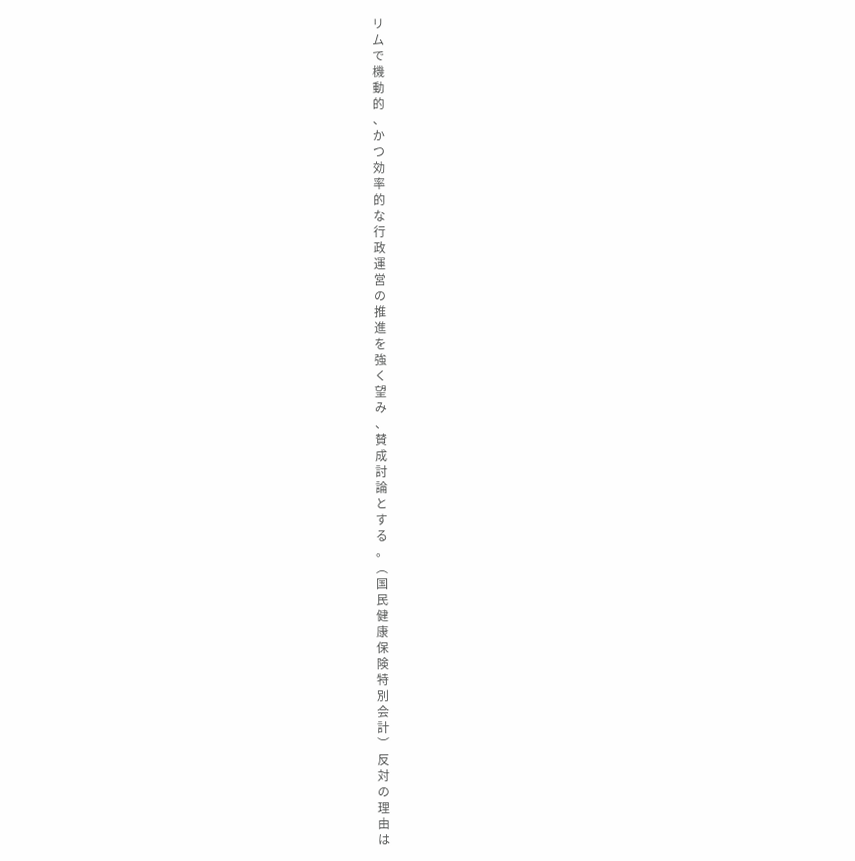リ
ム
で
機
動
的
、
か
つ
効
率
的
な
行
政
運
営
の
推
進
を
強
く
望
み
、
賛
成
討
論
と
す
る
。
︵
国
民
健
康
保
険
特
別
会
計
︶
反
対
の
理
由
は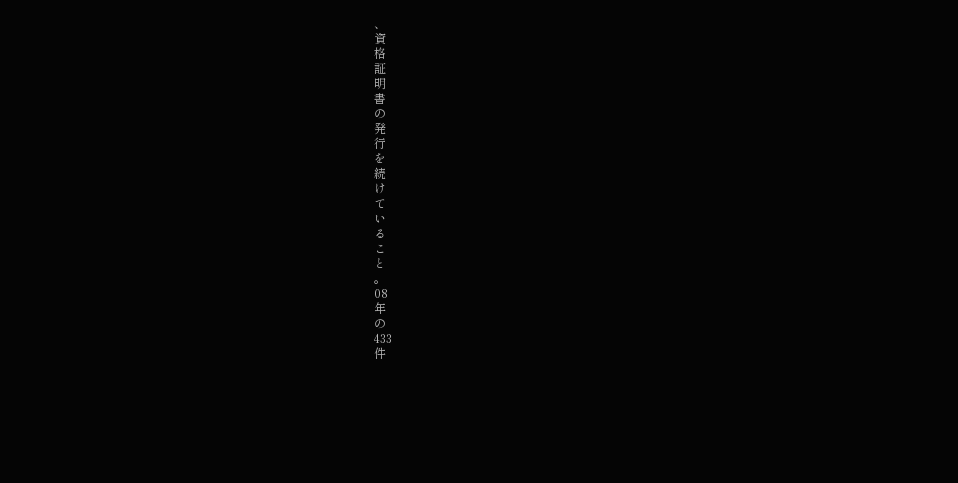、
資
格
証
明
書
の
発
行
を
続
け
て
い
る
こ
と
。
08
年
の
433
件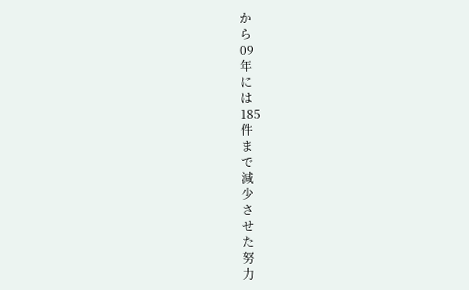か
ら
09
年
に
は
185
件
ま
で
減
少
さ
せ
た
努
力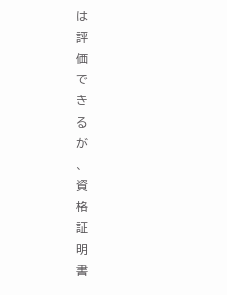は
評
価
で
き
る
が
、
資
格
証
明
書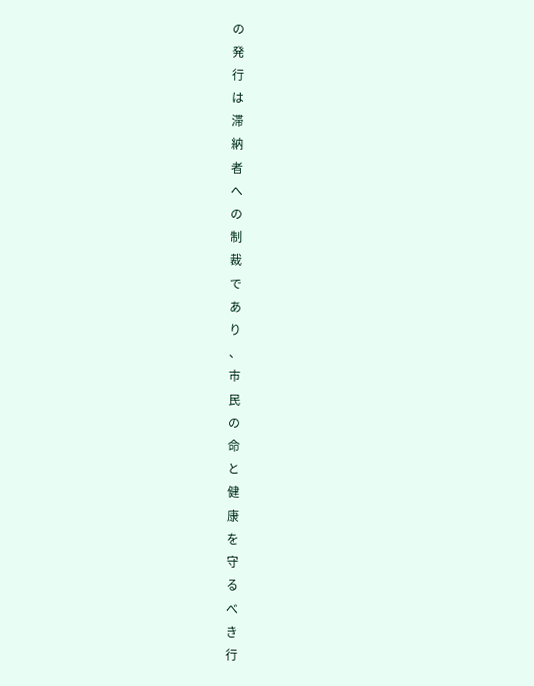の
発
行
は
滞
納
者
へ
の
制
裁
で
あ
り
、
市
民
の
命
と
健
康
を
守
る
べ
き
行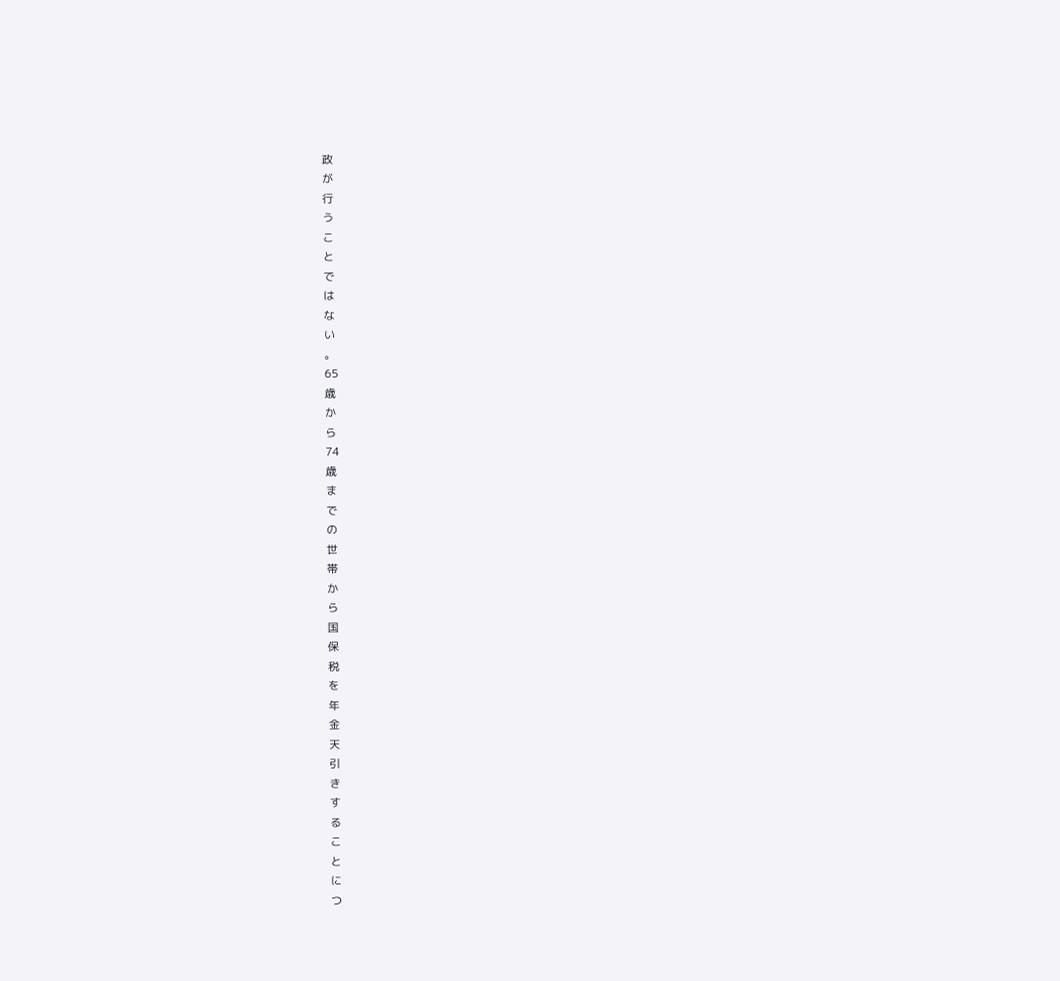政
が
行
う
こ
と
で
は
な
い
。
65
歳
か
ら
74
歳
ま
で
の
世
帯
か
ら
国
保
税
を
年
金
天
引
き
す
る
こ
と
に
つ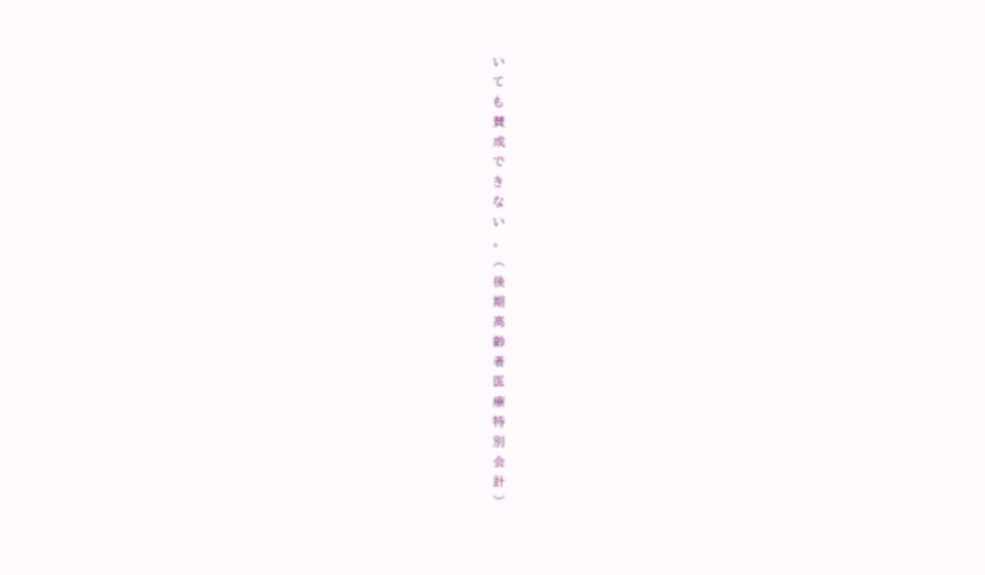い
て
も
賛
成
で
き
な
い
。
︵
後
期
高
齢
者
医
療
特
別
会
計
︶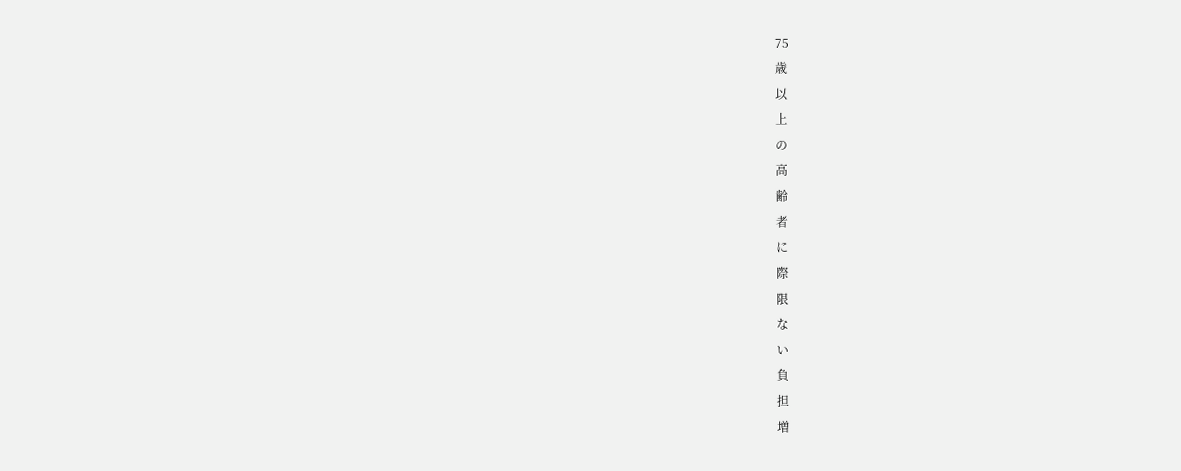75
歳
以
上
の
高
齢
者
に
際
限
な
い
負
担
増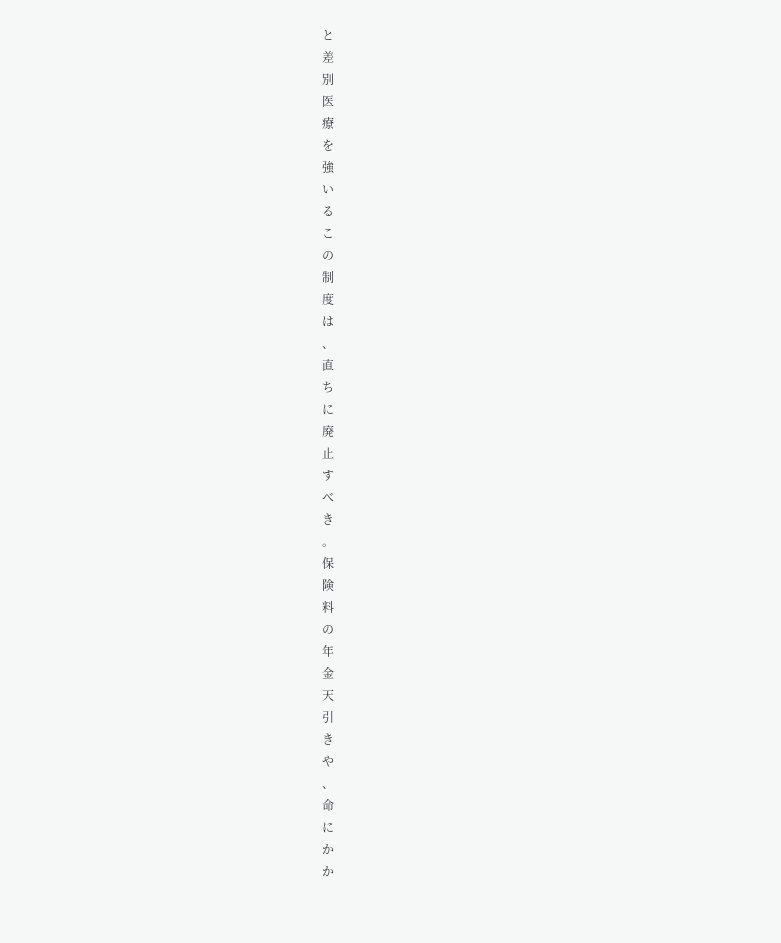と
差
別
医
療
を
強
い
る
こ
の
制
度
は
、
直
ち
に
廃
止
す
べ
き
。
保
険
料
の
年
金
天
引
き
や
、
命
に
か
か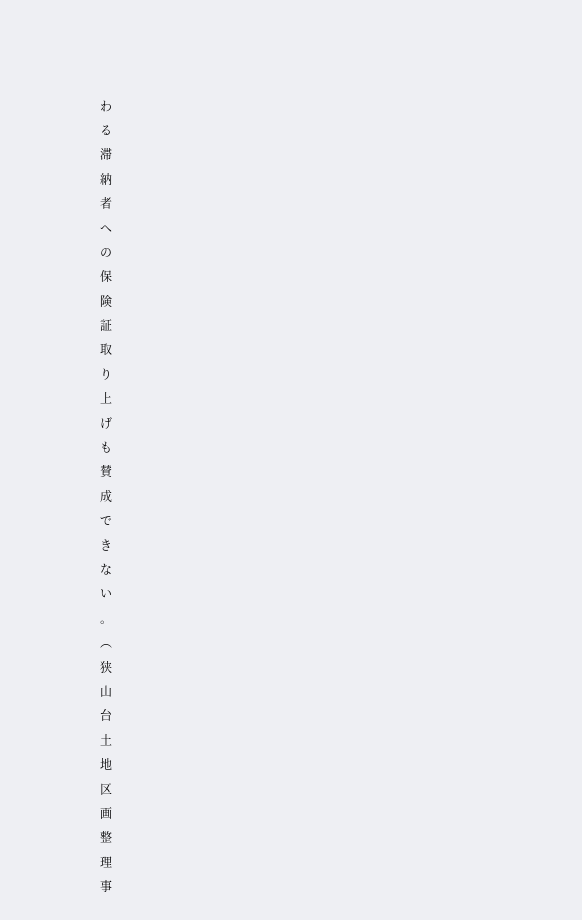わ
る
滞
納
者
へ
の
保
険
証
取
り
上
げ
も
賛
成
で
き
な
い
。
︵
狭
山
台
土
地
区
画
整
理
事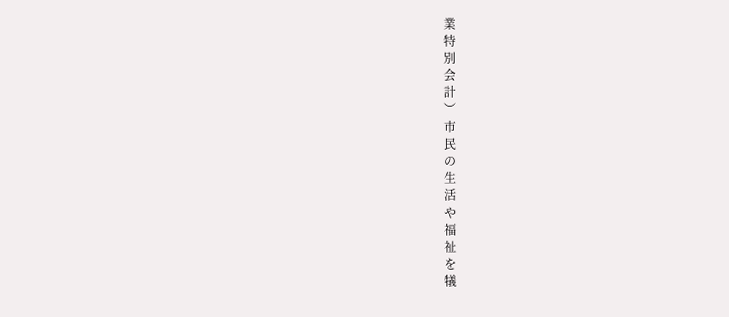業
特
別
会
計
︶
市
民
の
生
活
や
福
祉
を
犠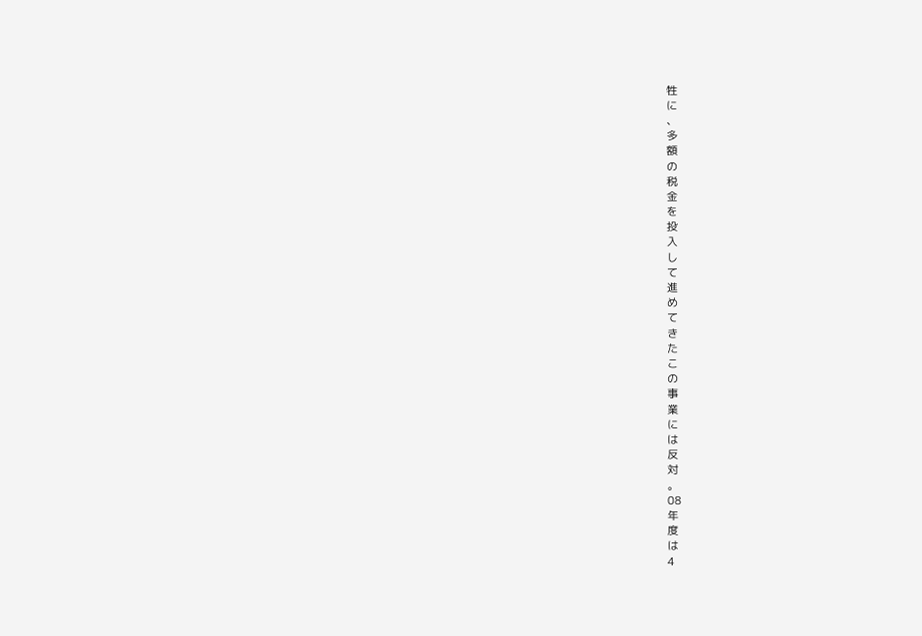牲
に
、
多
額
の
税
金
を
投
入
し
て
進
め
て
き
た
こ
の
事
業
に
は
反
対
。
08
年
度
は
4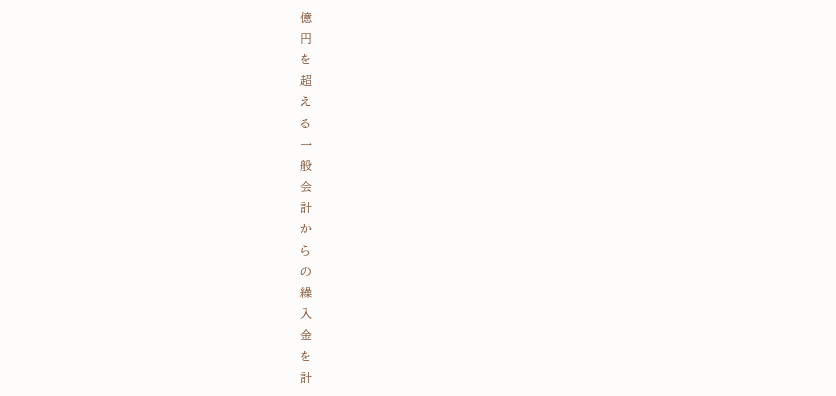億
円
を
超
え
る
一
般
会
計
か
ら
の
繰
入
金
を
計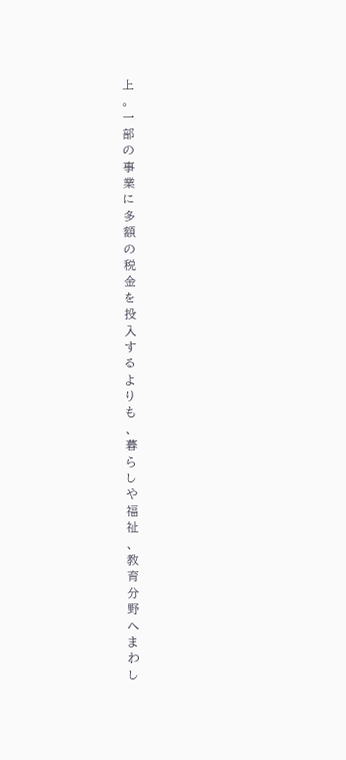上
。
一
部
の
事
業
に
多
額
の
税
金
を
投
入
す
る
よ
り
も
、
暮
ら
し
や
福
祉
、
教
育
分
野
へ
ま
わ
し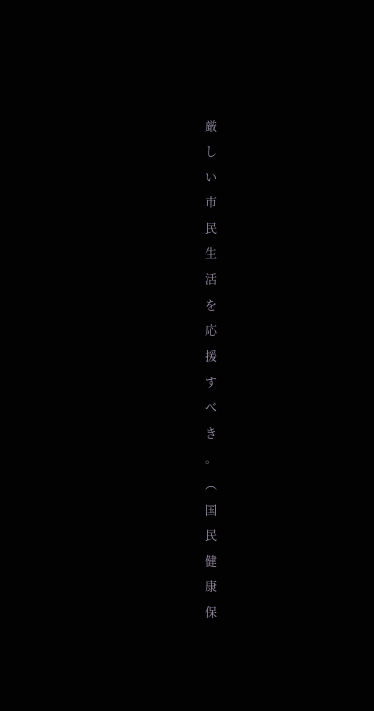厳
し
い
市
民
生
活
を
応
援
す
べ
き
。
︵
国
民
健
康
保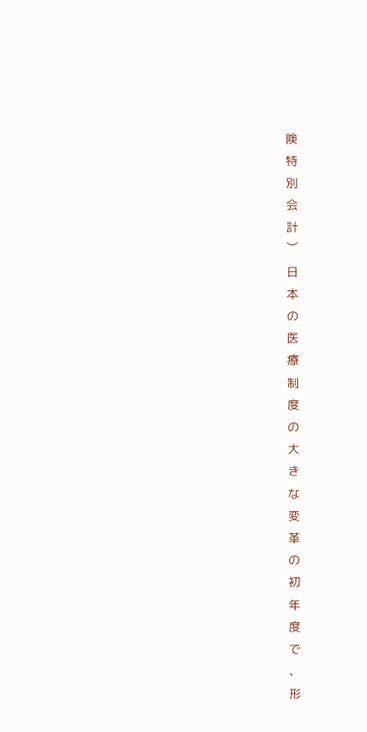険
特
別
会
計
︶
日
本
の
医
療
制
度
の
大
き
な
変
革
の
初
年
度
で
、
形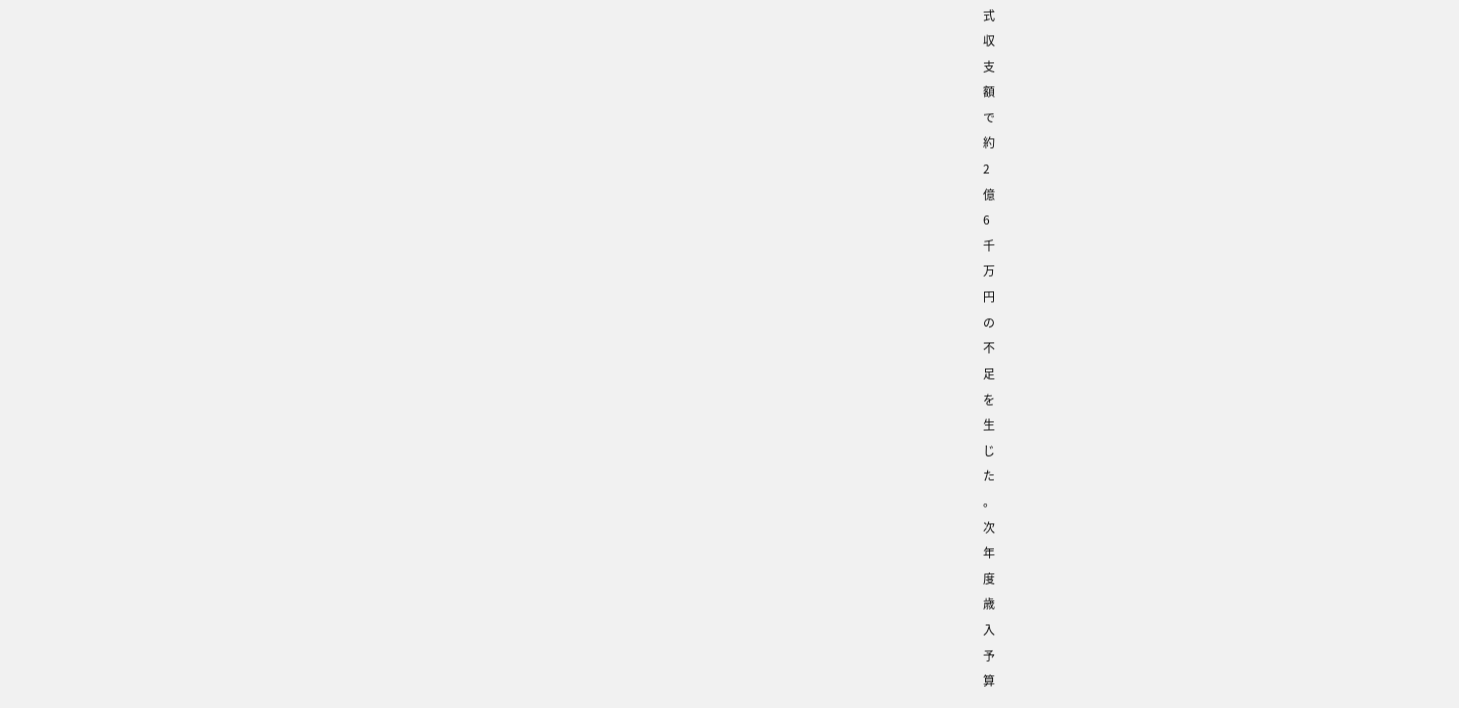式
収
支
額
で
約
2
億
6
千
万
円
の
不
足
を
生
じ
た
。
次
年
度
歳
入
予
算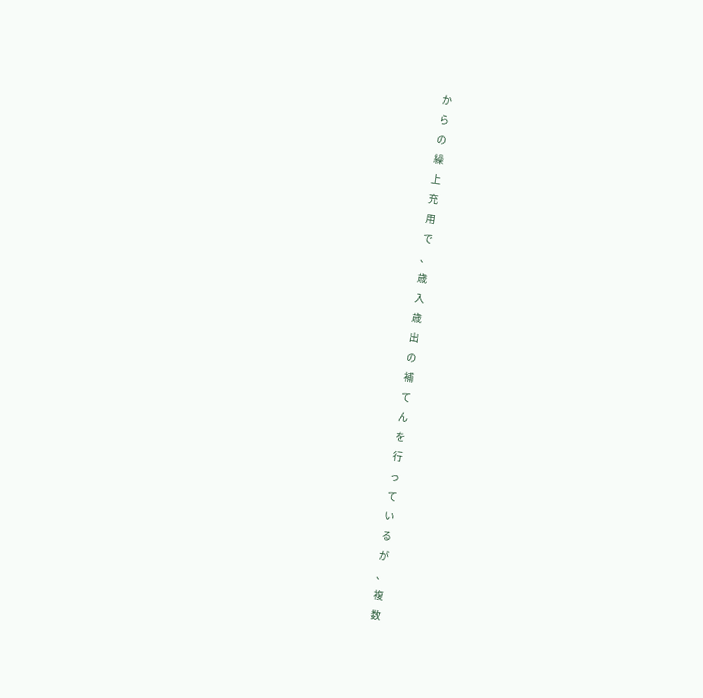か
ら
の
繰
上
充
用
で
、
歳
入
歳
出
の
補
て
ん
を
行
っ
て
い
る
が
、
複
数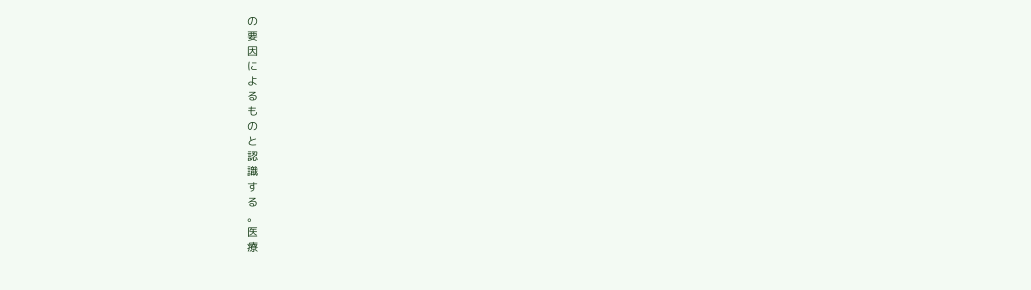の
要
因
に
よ
る
も
の
と
認
識
す
る
。
医
療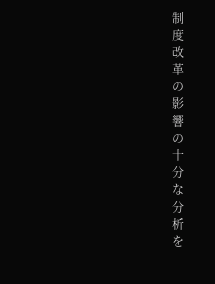制
度
改
革
の
影
響
の
十
分
な
分
析
を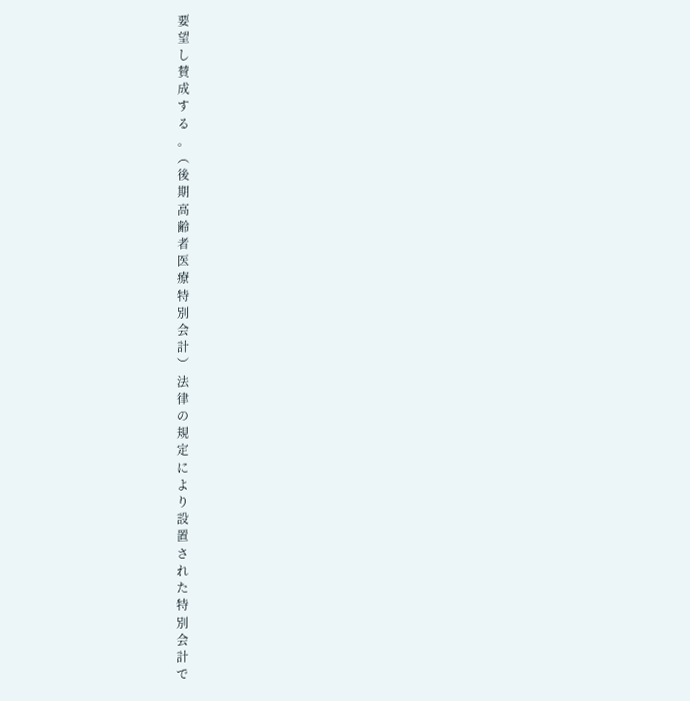要
望
し
賛
成
す
る
。
︵
後
期
高
齢
者
医
療
特
別
会
計
︶
法
律
の
規
定
に
よ
り
設
置
さ
れ
た
特
別
会
計
で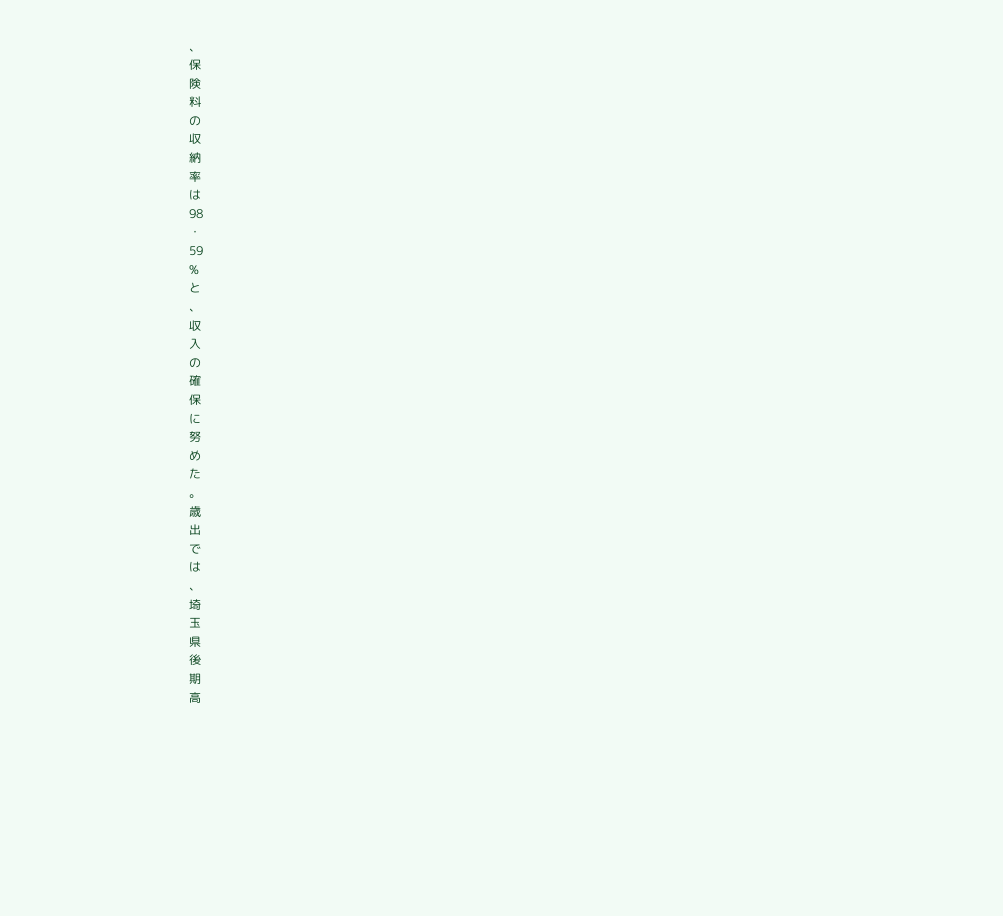、
保
険
料
の
収
納
率
は
98
・
59
%
と
、
収
入
の
確
保
に
努
め
た
。
歳
出
で
は
、
埼
玉
県
後
期
高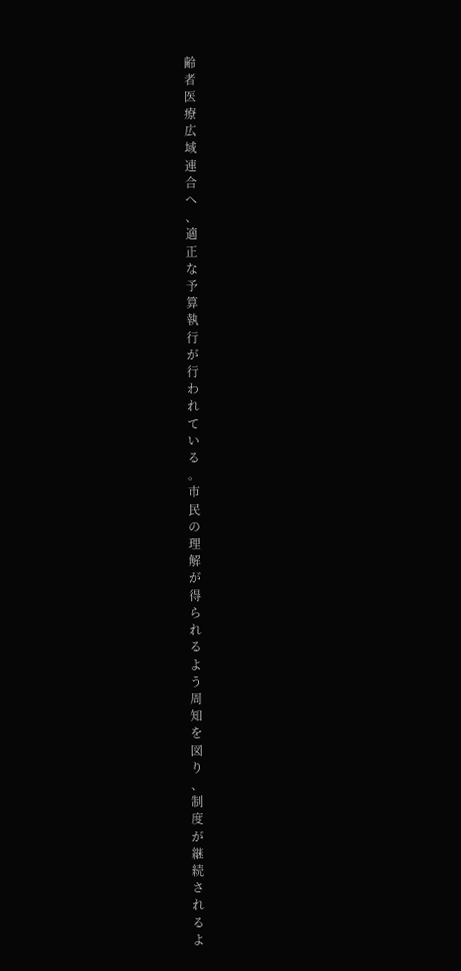齢
者
医
療
広
域
連
合
へ
、
適
正
な
予
算
執
行
が
行
わ
れ
て
い
る
。
市
民
の
理
解
が
得
ら
れ
る
よ
う
周
知
を
図
り
、
制
度
が
継
続
さ
れ
る
よ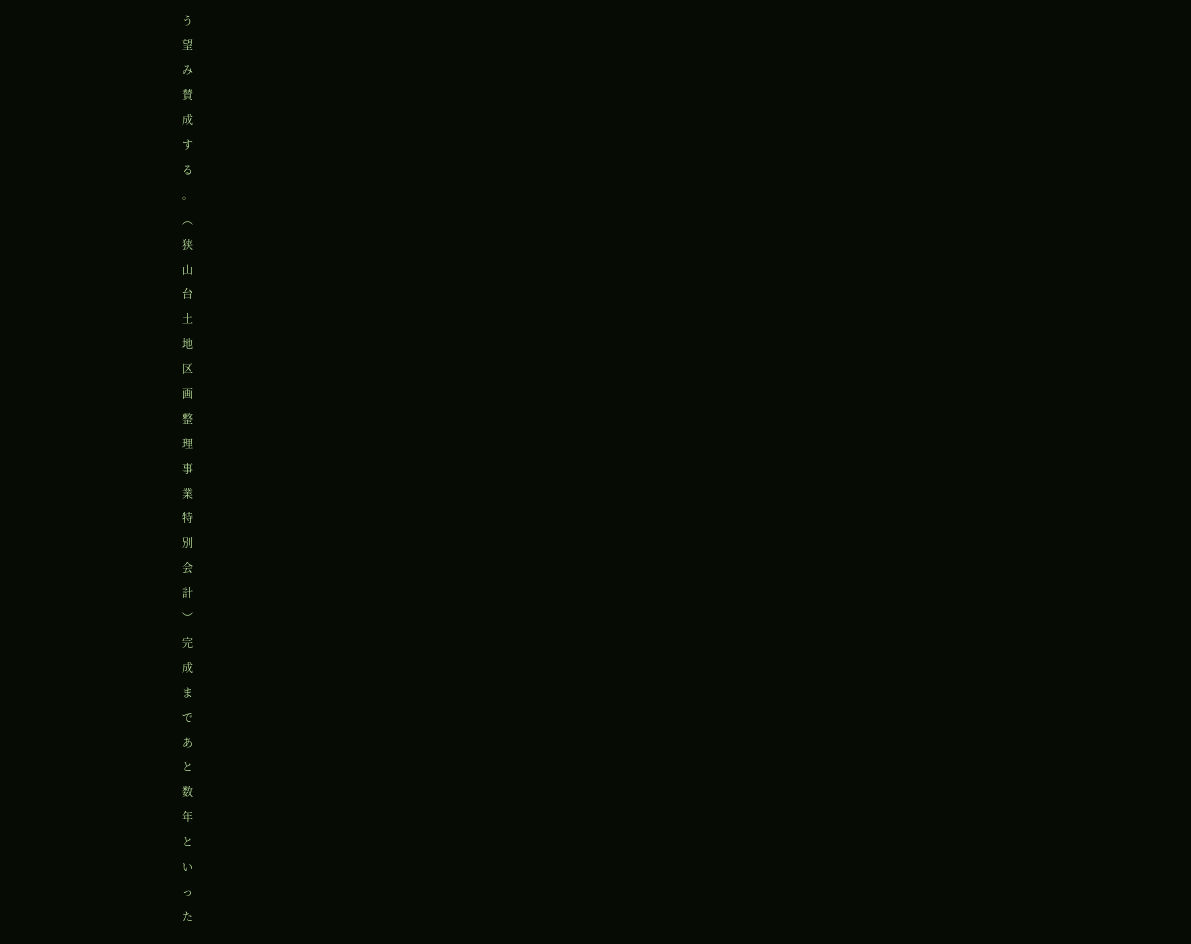う
望
み
賛
成
す
る
。
︵
狭
山
台
土
地
区
画
整
理
事
業
特
別
会
計
︶
完
成
ま
で
あ
と
数
年
と
い
っ
た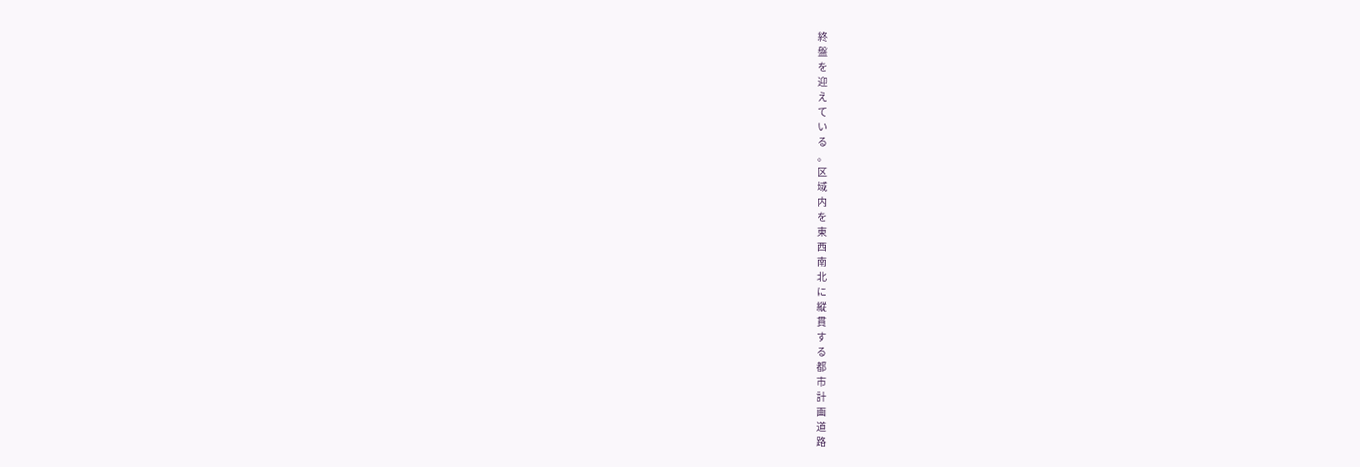終
盤
を
迎
え
て
い
る
。
区
域
内
を
東
西
南
北
に
縦
貫
す
る
都
市
計
画
道
路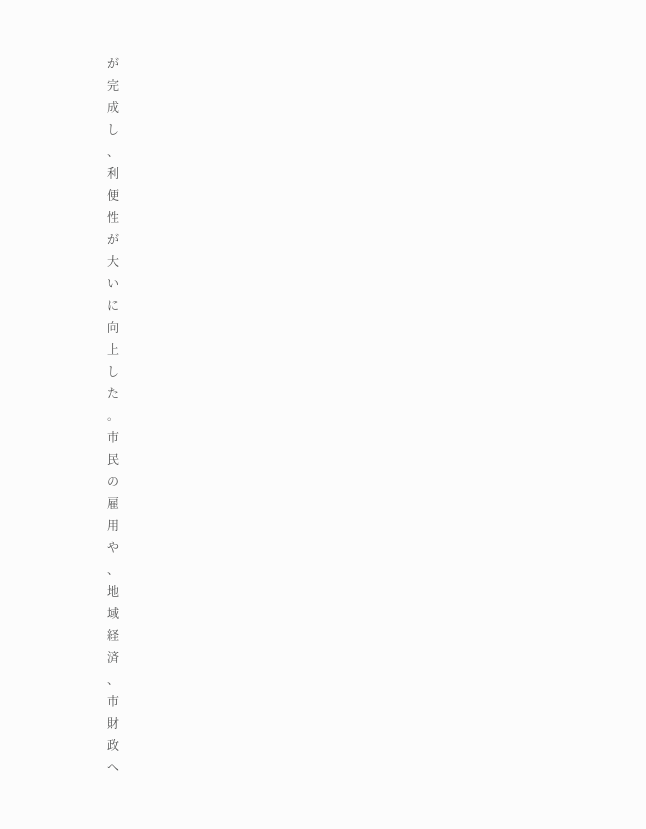が
完
成
し
、
利
便
性
が
大
い
に
向
上
し
た
。
市
民
の
雇
用
や
、
地
域
経
済
、
市
財
政
へ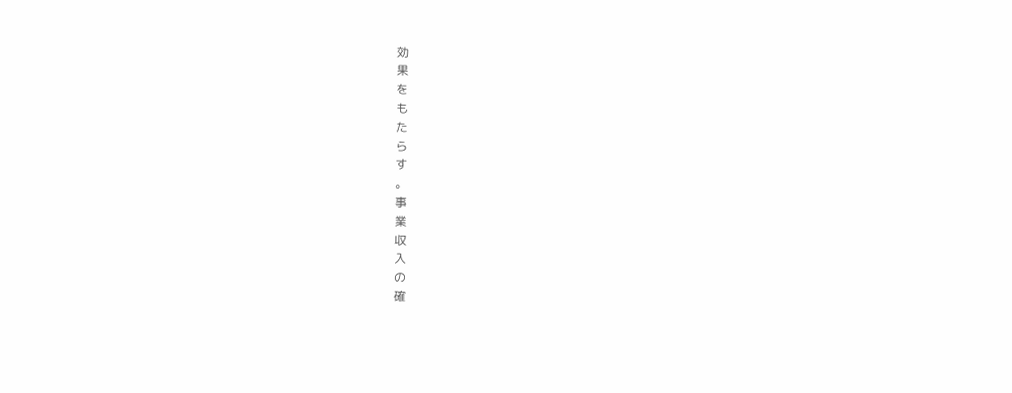効
果
を
も
た
ら
す
。
事
業
収
入
の
確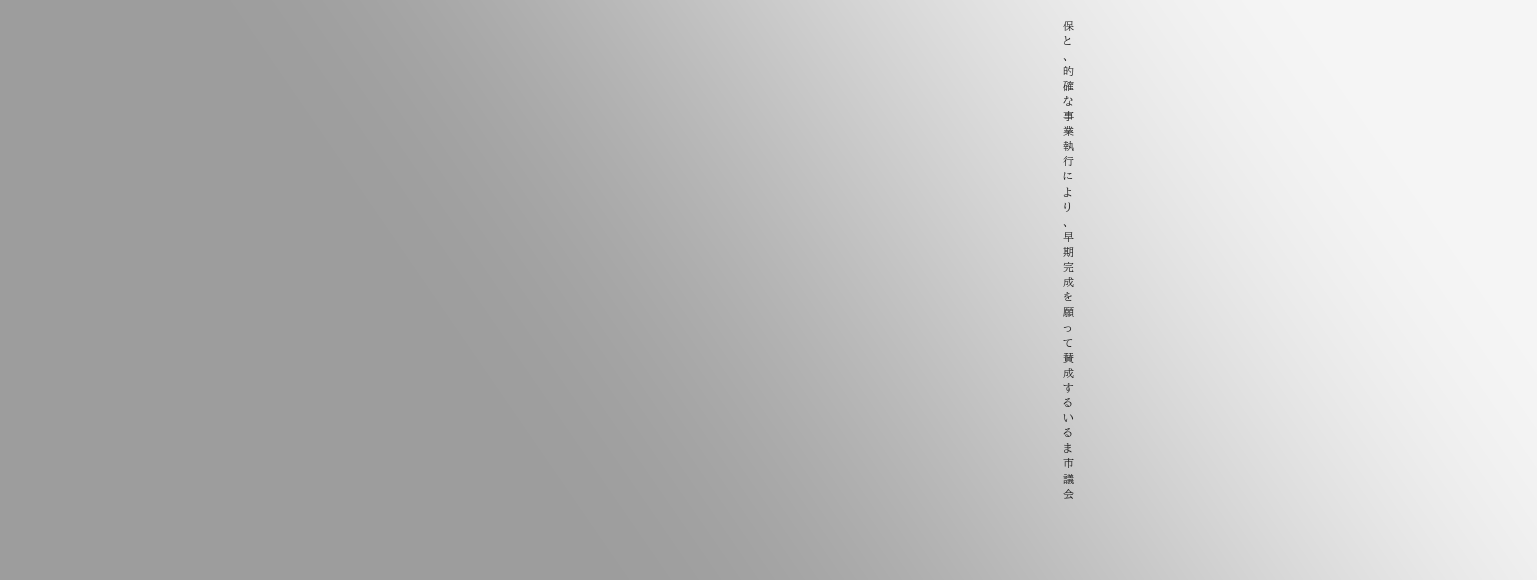保
と
、
的
確
な
事
業
執
行
に
よ
り
、
早
期
完
成
を
願
っ
て
賛
成
す
る
い
る
ま
市
議
会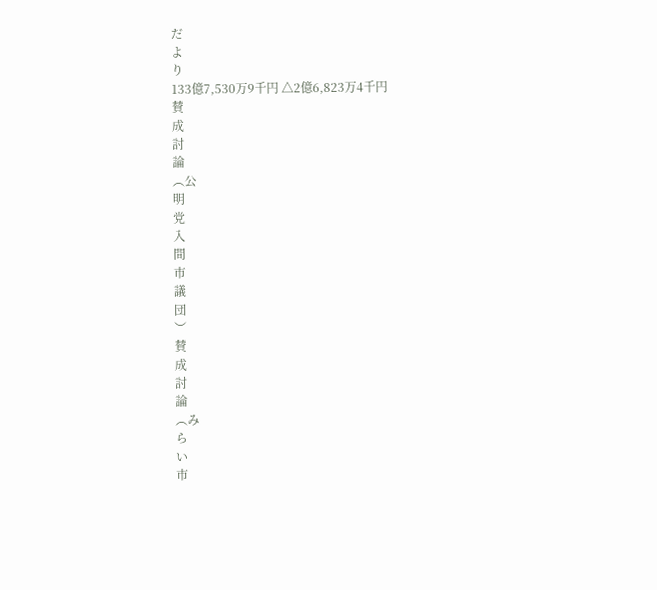だ
よ
り
133億7,530万9千円 △2億6,823万4千円
賛
成
討
論
︵公
明
党
入
間
市
議
団
︶
賛
成
討
論
︵み
ら
い
市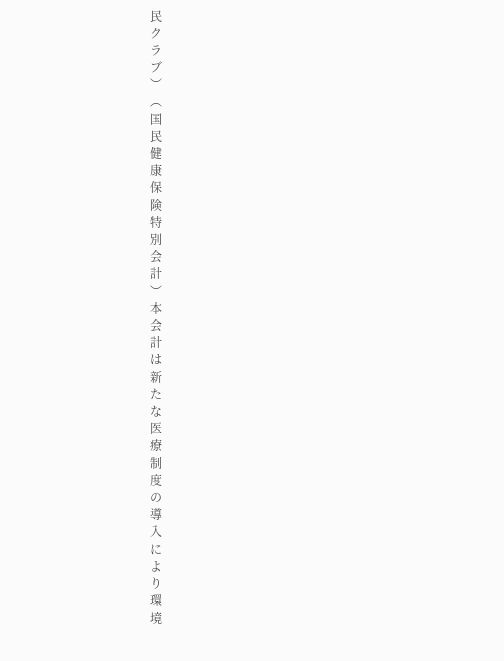民
ク
ラ
ブ
︶
︵
国
民
健
康
保
険
特
別
会
計
︶
本
会
計
は
新
た
な
医
療
制
度
の
導
入
に
よ
り
環
境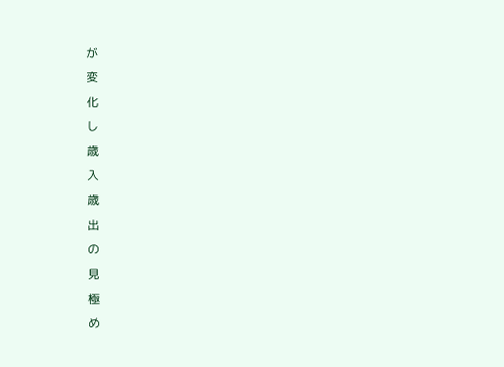が
変
化
し
歳
入
歳
出
の
見
極
め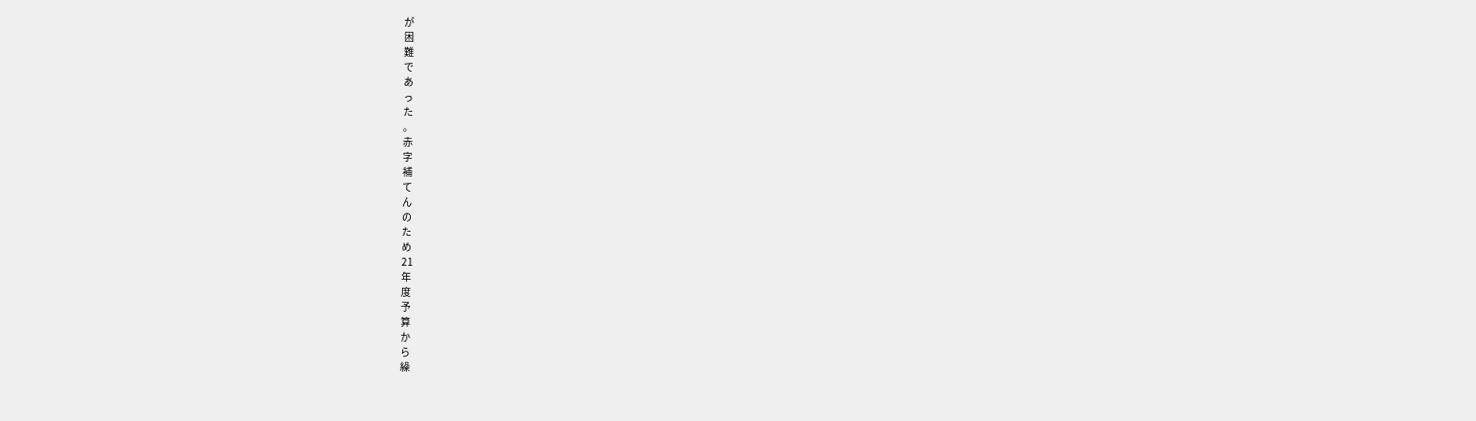が
困
難
で
あ
っ
た
。
赤
字
補
て
ん
の
た
め
21
年
度
予
算
か
ら
繰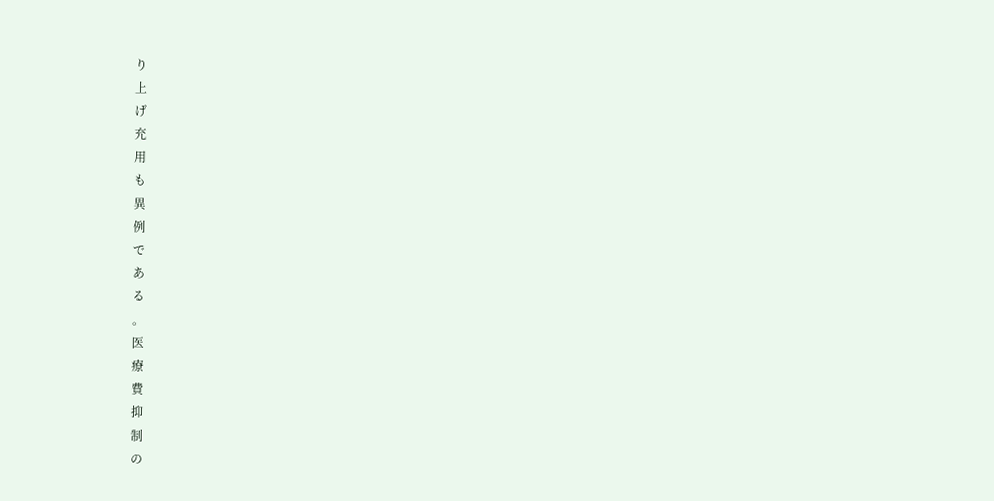り
上
げ
充
用
も
異
例
で
あ
る
。
医
療
費
抑
制
の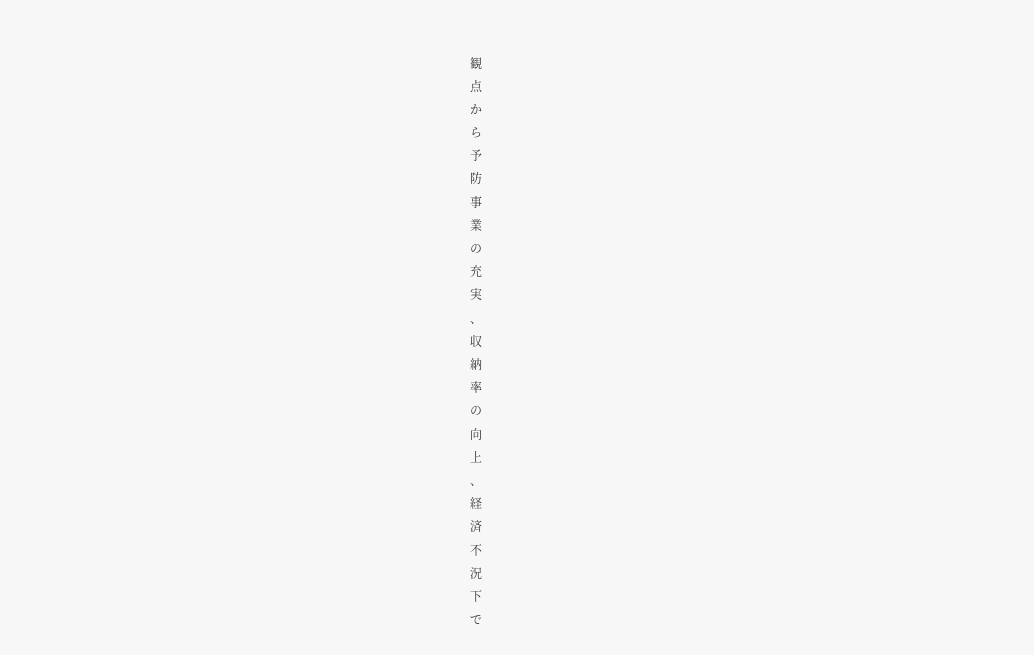観
点
か
ら
予
防
事
業
の
充
実
、
収
納
率
の
向
上
、
経
済
不
況
下
で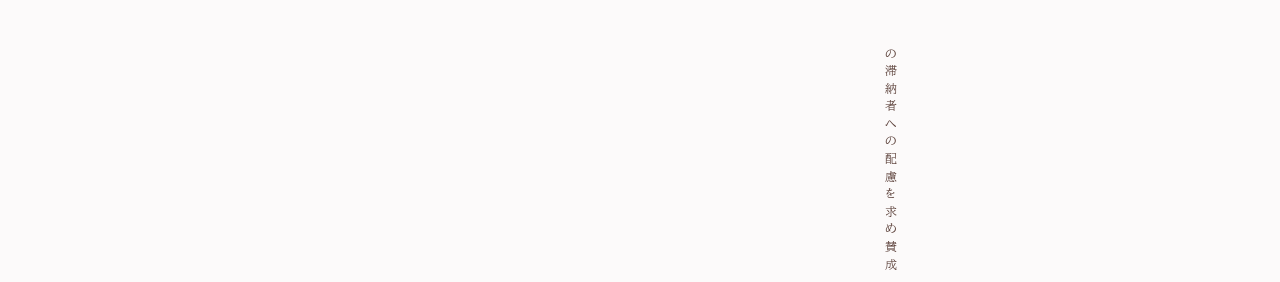の
滞
納
者
へ
の
配
慮
を
求
め
賛
成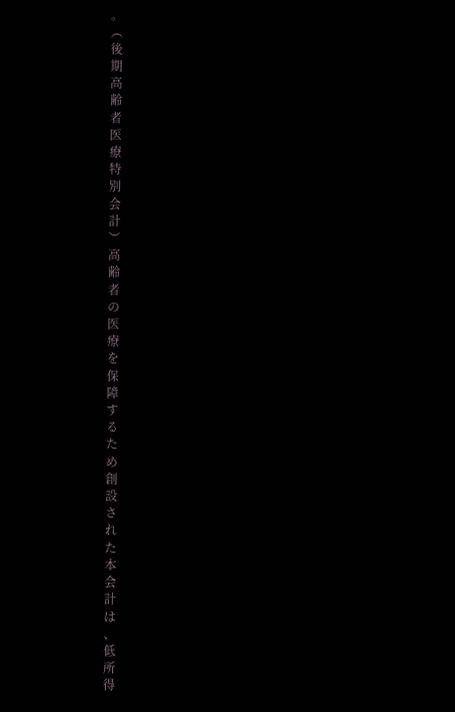。
︵
後
期
高
齢
者
医
療
特
別
会
計
︶
高
齢
者
の
医
療
を
保
障
す
る
た
め
創
設
さ
れ
た
本
会
計
は
、
低
所
得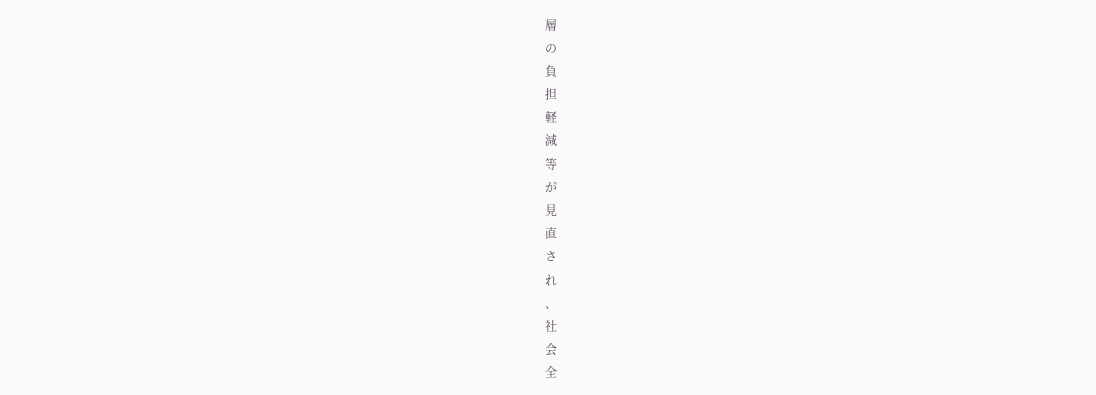層
の
負
担
軽
減
等
が
見
直
さ
れ
、
社
会
全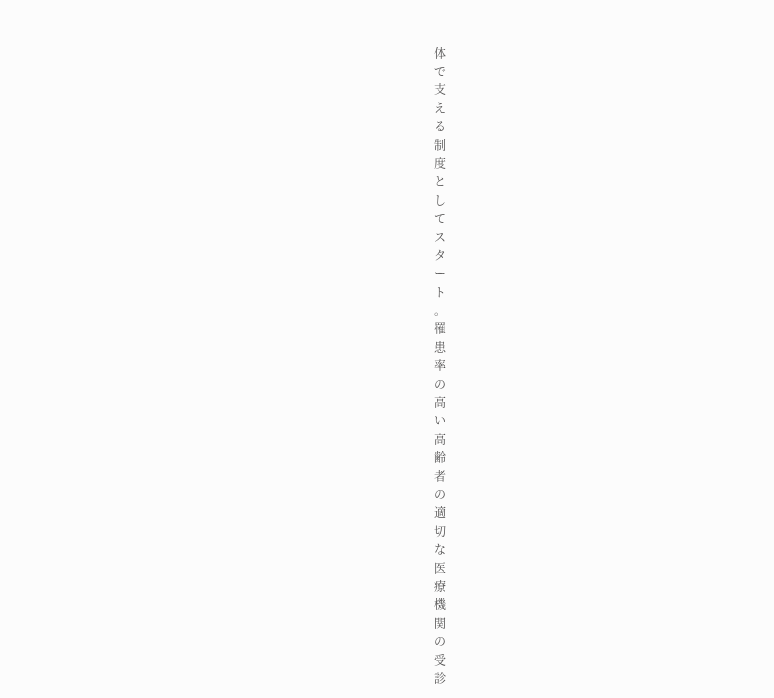体
で
支
え
る
制
度
と
し
て
ス
タ
ー
ト
。
罹
患
率
の
高
い
高
齢
者
の
適
切
な
医
療
機
関
の
受
診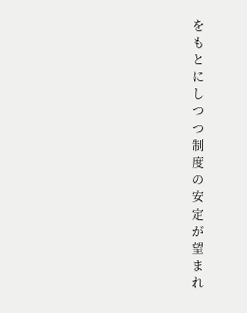を
も
と
に
し
つ
つ
制
度
の
安
定
が
望
ま
れ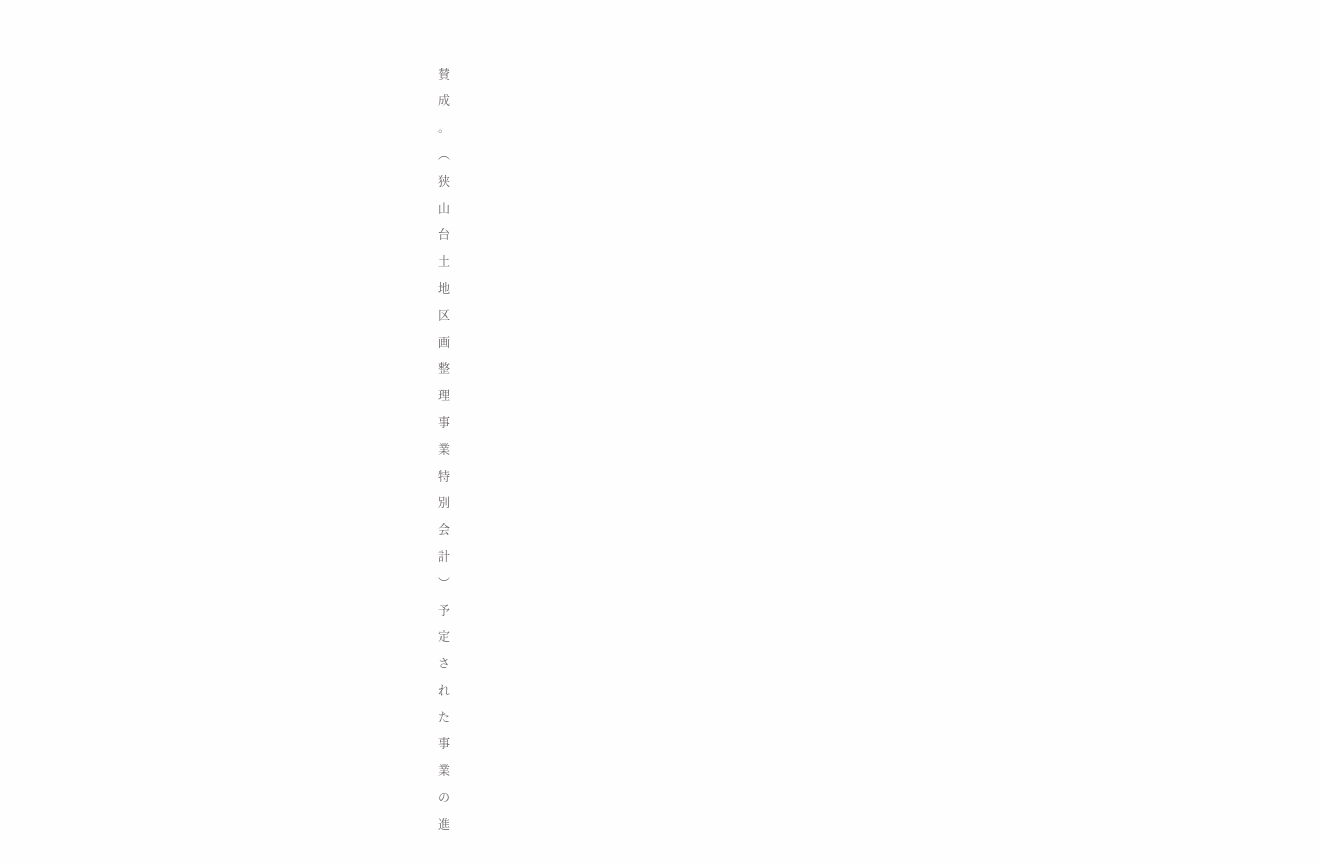賛
成
。
︵
狭
山
台
土
地
区
画
整
理
事
業
特
別
会
計
︶
予
定
さ
れ
た
事
業
の
進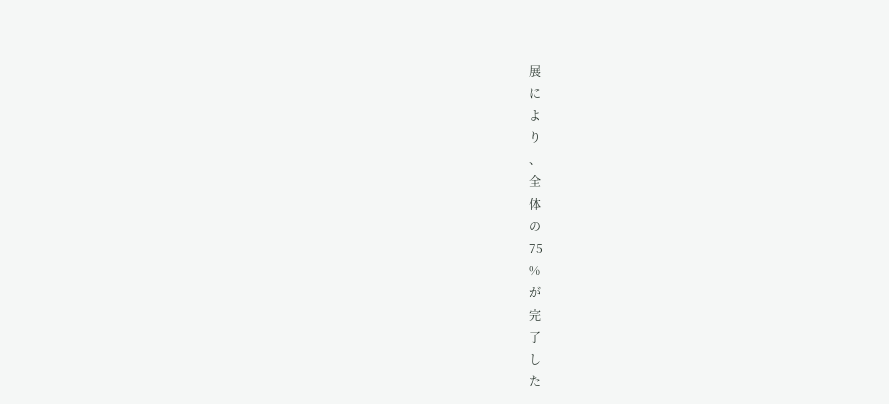展
に
よ
り
、
全
体
の
75
%
が
完
了
し
た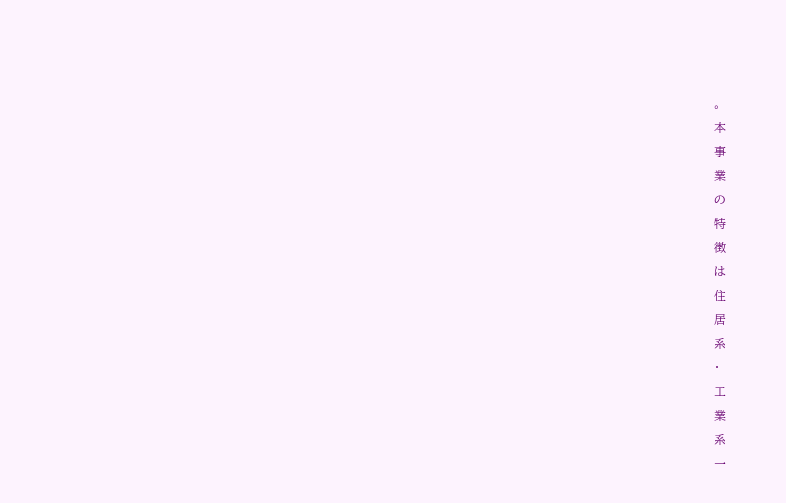。
本
事
業
の
特
徴
は
住
居
系
・
工
業
系
一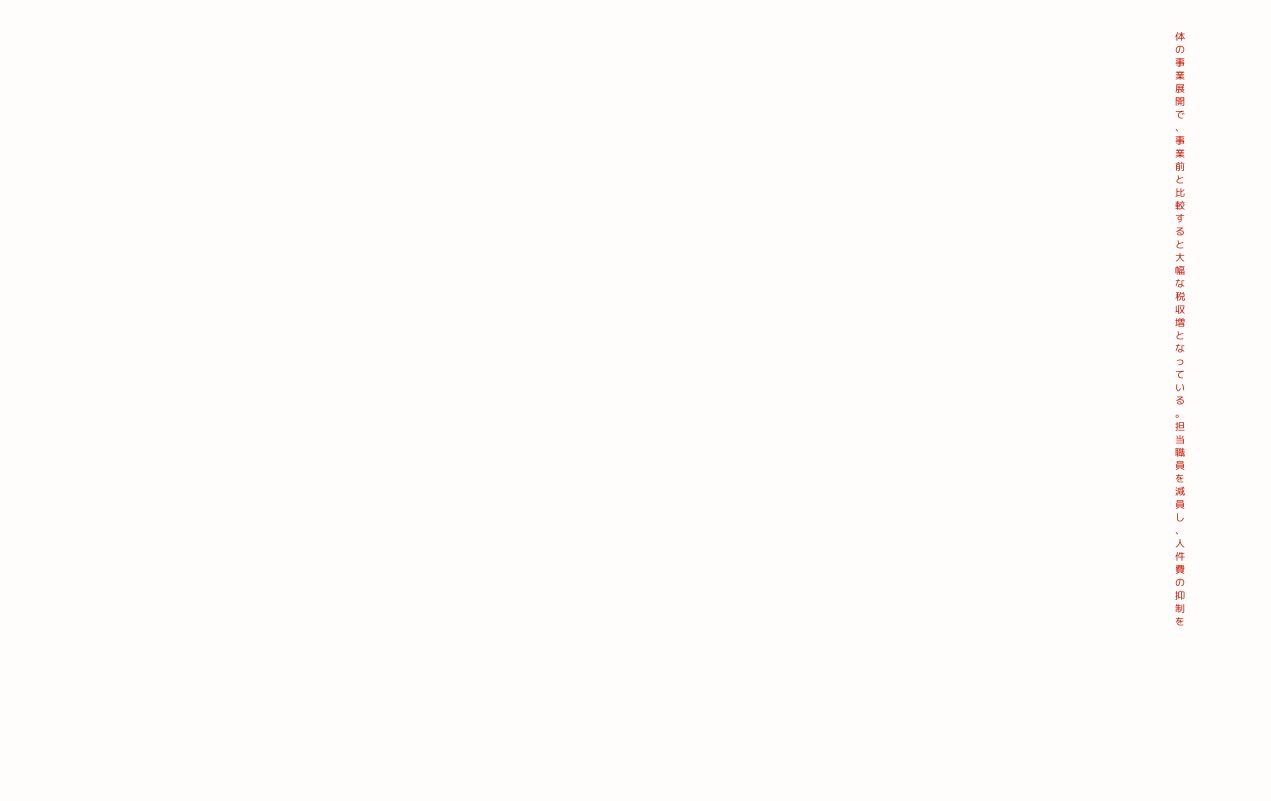体
の
事
業
展
開
で
、
事
業
前
と
比
較
す
る
と
大
幅
な
税
収
増
と
な
っ
て
い
る
。
担
当
職
員
を
減
員
し
、
人
件
費
の
抑
制
を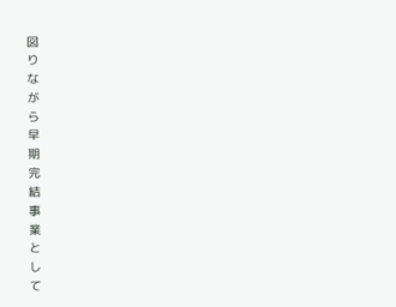図
り
な
が
ら
早
期
完
結
事
業
と
し
て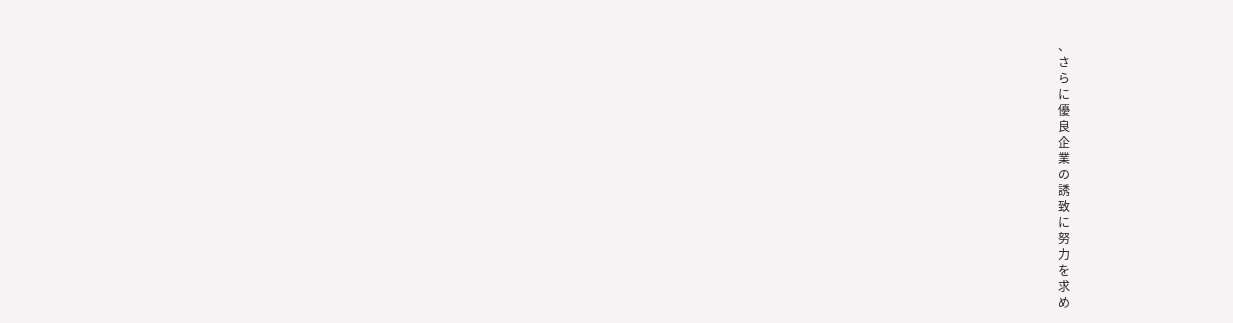、
さ
ら
に
優
良
企
業
の
誘
致
に
努
力
を
求
め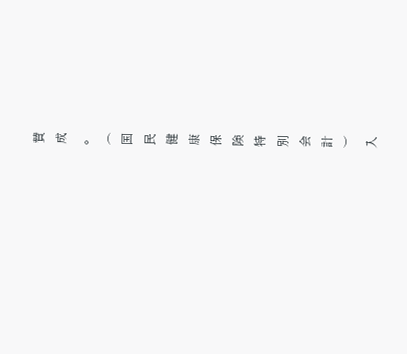賛
成
。
︵
国
民
健
康
保
険
特
別
会
計
︶
入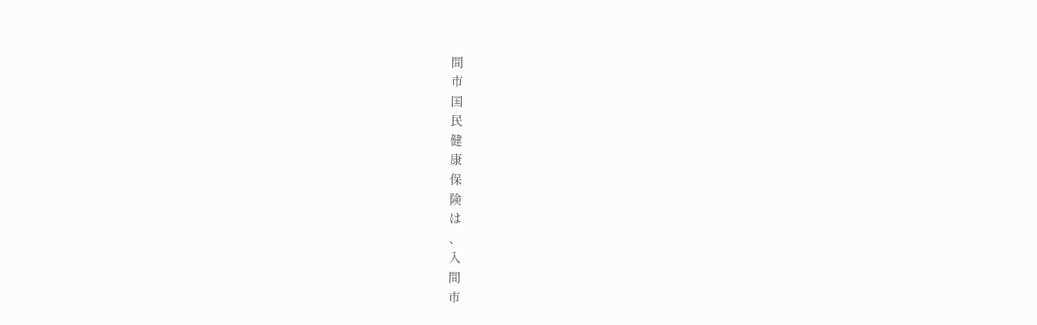間
市
国
民
健
康
保
険
は
、
入
間
市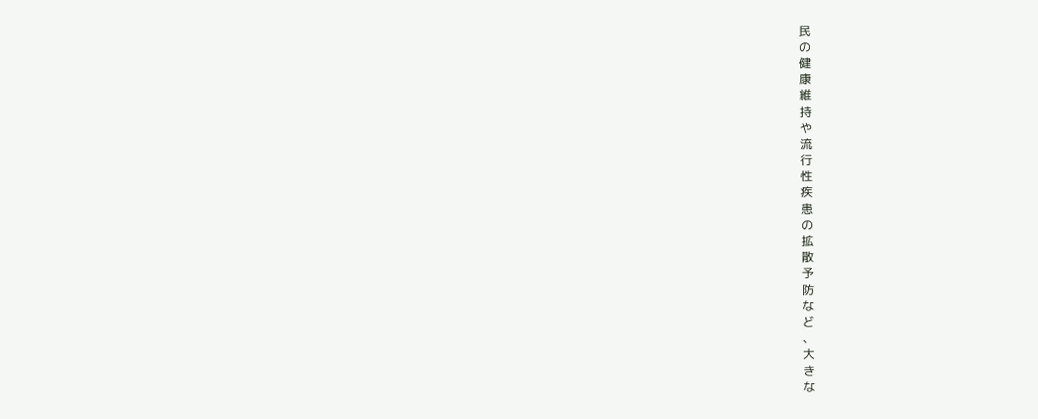民
の
健
康
維
持
や
流
行
性
疾
患
の
拡
散
予
防
な
ど
、
大
き
な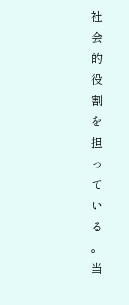社
会
的
役
割
を
担
っ
て
い
る
。
当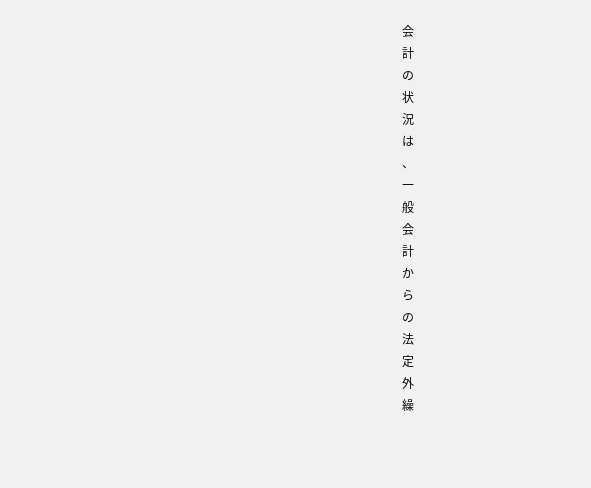会
計
の
状
況
は
、
一
般
会
計
か
ら
の
法
定
外
繰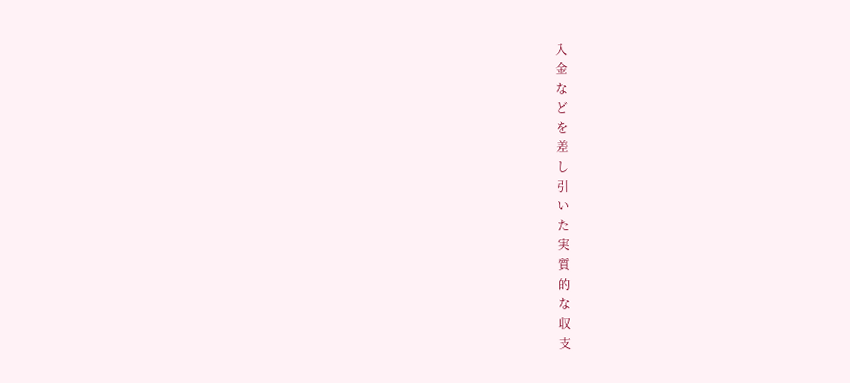入
金
な
ど
を
差
し
引
い
た
実
質
的
な
収
支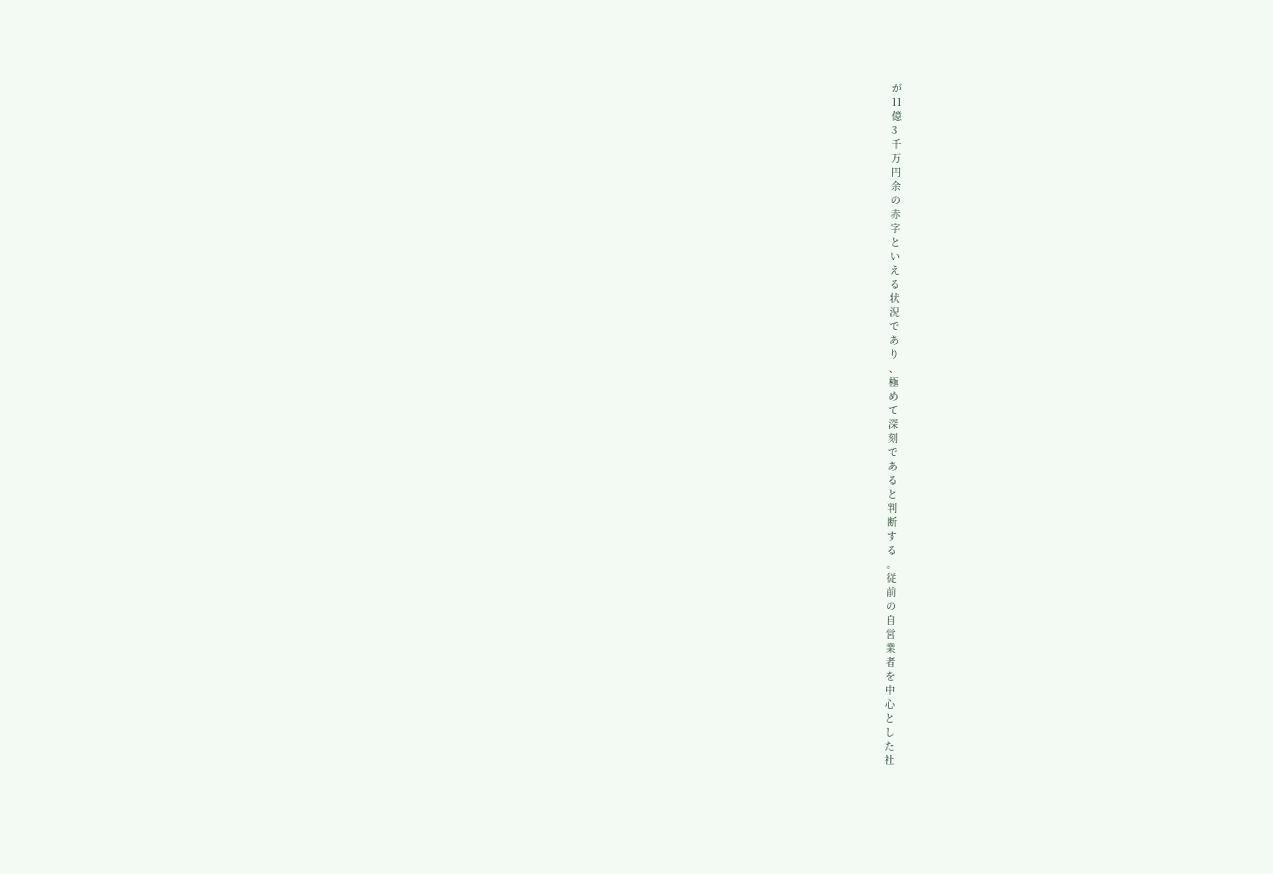が
11
億
3
千
万
円
余
の
赤
字
と
い
え
る
状
況
で
あ
り
、
極
め
て
深
刻
で
あ
る
と
判
断
す
る
。
従
前
の
自
営
業
者
を
中
心
と
し
た
社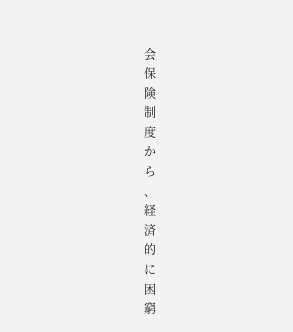会
保
険
制
度
か
ら
、
経
済
的
に
困
窮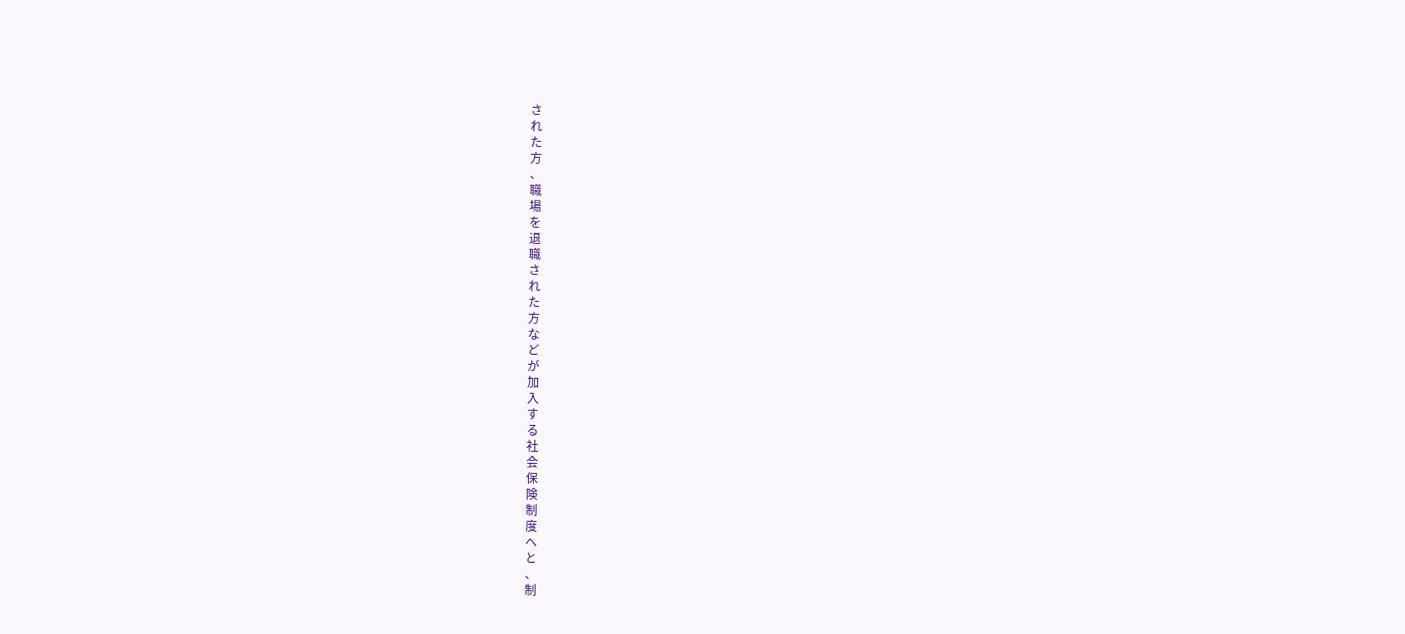さ
れ
た
方
、
職
場
を
退
職
さ
れ
た
方
な
ど
が
加
入
す
る
社
会
保
険
制
度
へ
と
、
制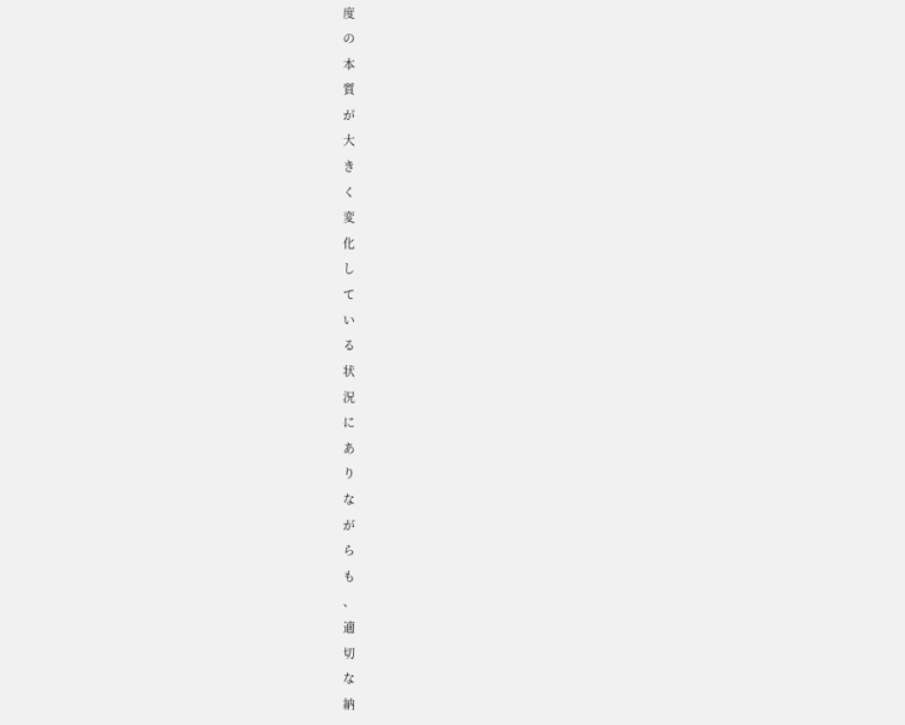度
の
本
質
が
大
き
く
変
化
し
て
い
る
状
況
に
あ
り
な
が
ら
も
、
適
切
な
納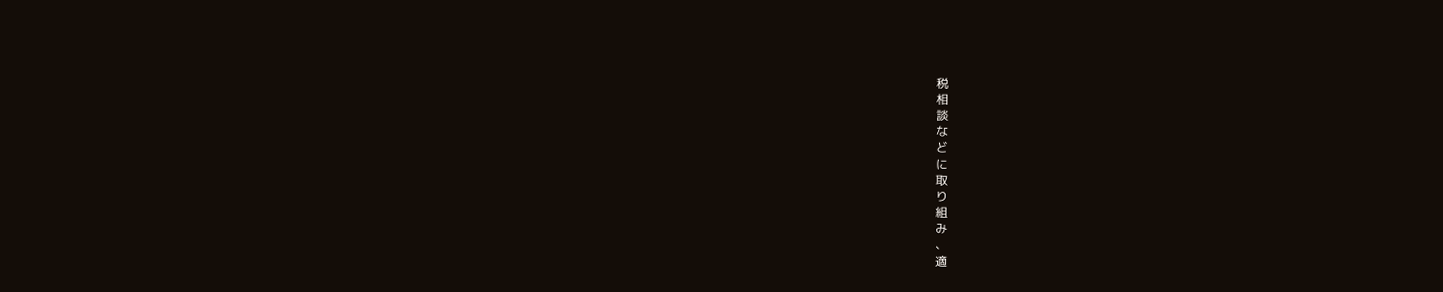税
相
談
な
ど
に
取
り
組
み
、
適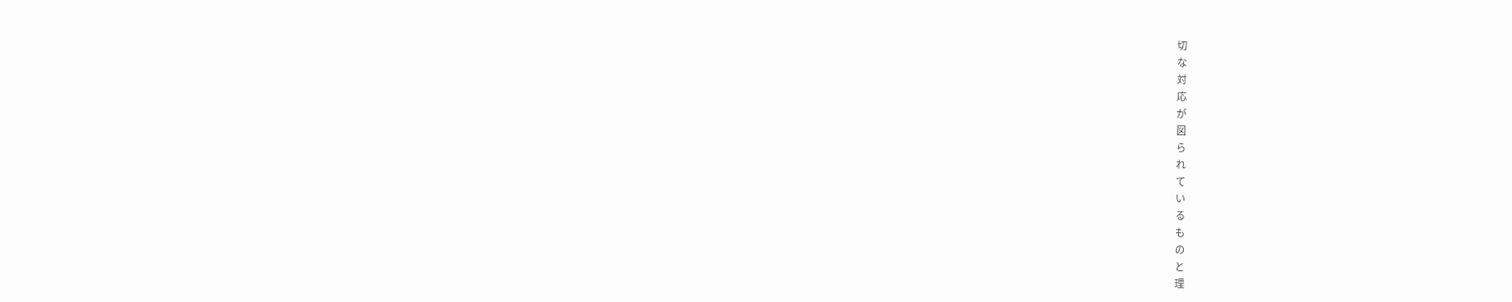切
な
対
応
が
図
ら
れ
て
い
る
も
の
と
理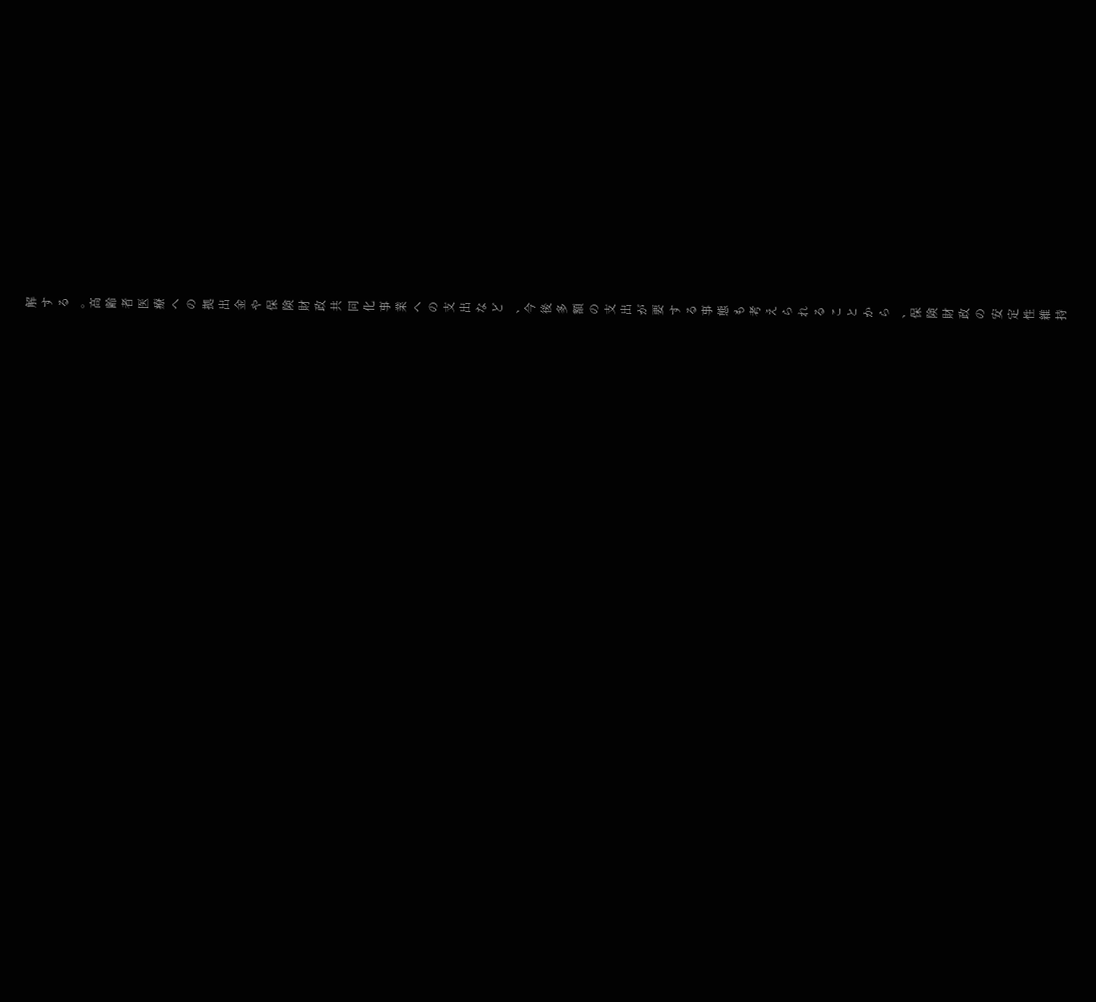解
す
る
。
高
齢
者
医
療
へ
の
拠
出
金
や
保
険
財
政
共
同
化
事
業
へ
の
支
出
な
ど
、
今
後
多
額
の
支
出
が
要
す
る
事
態
も
考
え
ら
れ
る
こ
と
か
ら
、
保
険
財
政
の
安
定
性
維
持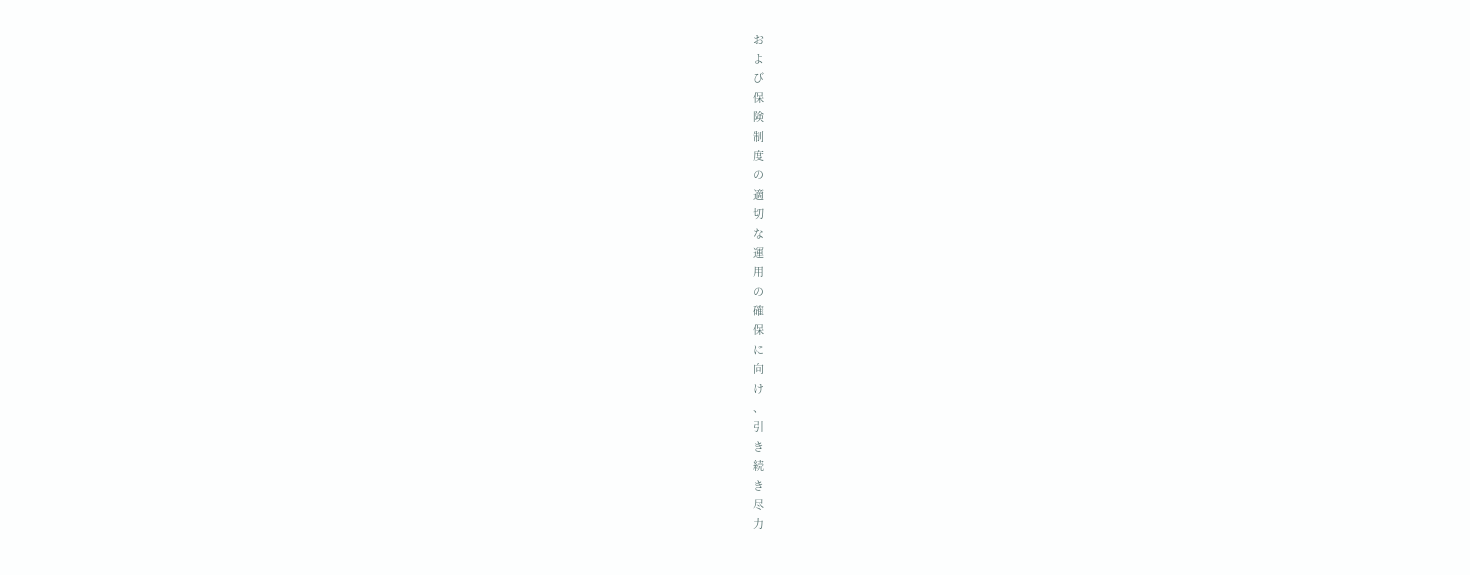お
よ
び
保
険
制
度
の
適
切
な
運
用
の
確
保
に
向
け
、
引
き
続
き
尽
力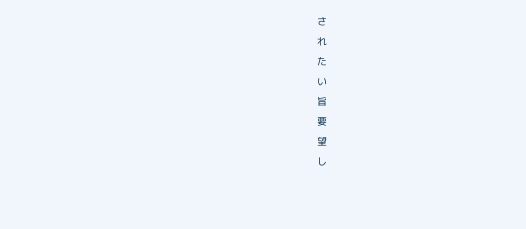さ
れ
た
い
旨
要
望
し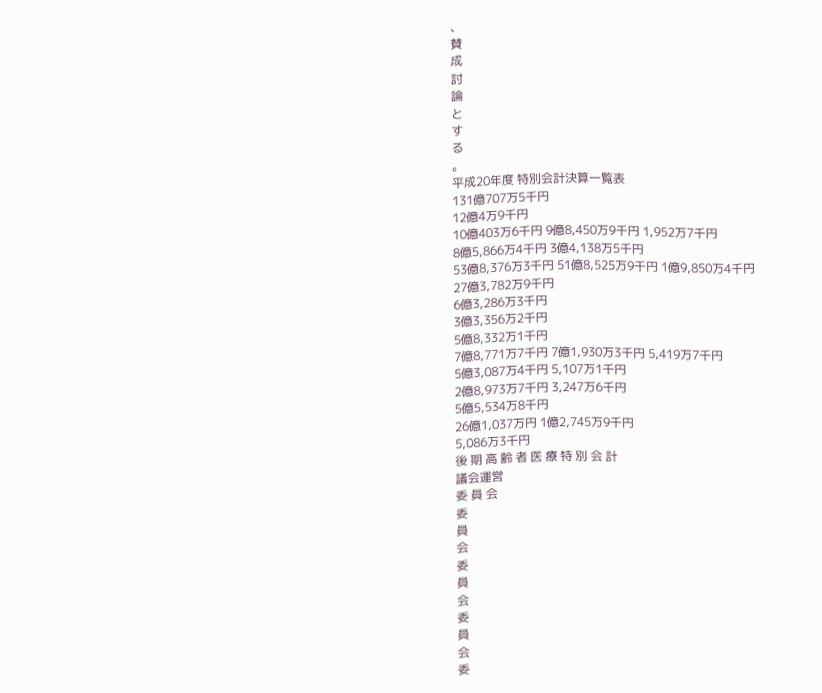、
賛
成
討
論
と
す
る
。
平成20年度 特別会計決算一覧表
131億707万5千円
12億4万9千円
10億403万6千円 9億8,450万9千円 1,952万7千円
8億5,866万4千円 3億4,138万5千円
53億8,376万3千円 51億8,525万9千円 1億9,850万4千円
27億3,782万9千円
6億3,286万3千円
3億3,356万2千円
5億8,332万1千円
7億8,771万7千円 7億1,930万3千円 5,419万7千円
5億3,087万4千円 5,107万1千円
2億8,973万7千円 3,247万6千円
5億5,534万8千円
26億1,037万円 1億2,745万9千円
5,086万3千円
後 期 高 齢 者 医 療 特 別 会 計
議会運営
委 員 会
委
員
会
委
員
会
委
員
会
委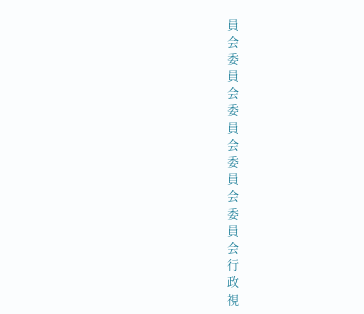員
会
委
員
会
委
員
会
委
員
会
委
員
会
行
政
視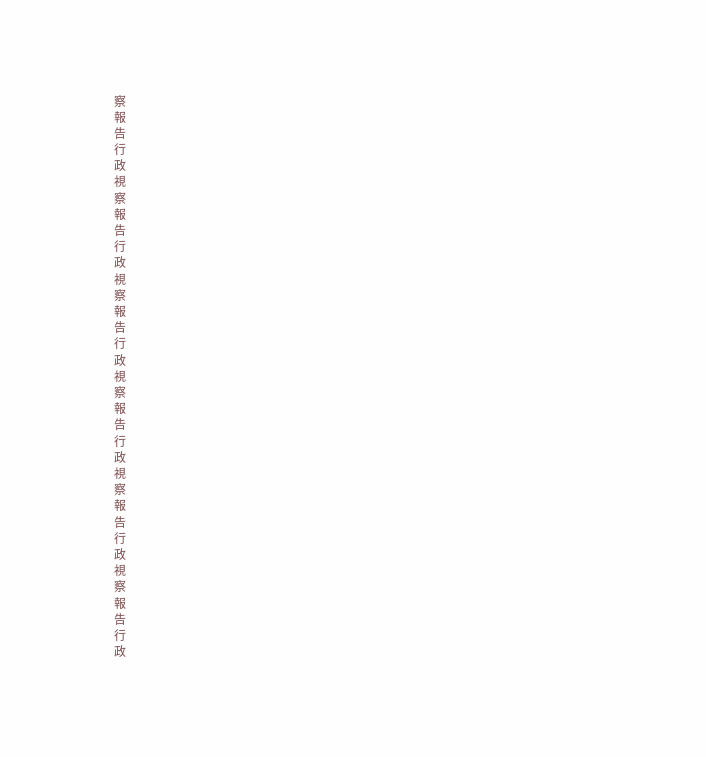察
報
告
行
政
視
察
報
告
行
政
視
察
報
告
行
政
視
察
報
告
行
政
視
察
報
告
行
政
視
察
報
告
行
政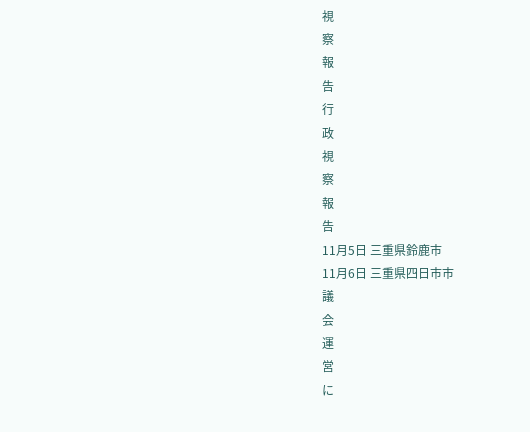視
察
報
告
行
政
視
察
報
告
11月5日 三重県鈴鹿市
11月6日 三重県四日市市
議
会
運
営
に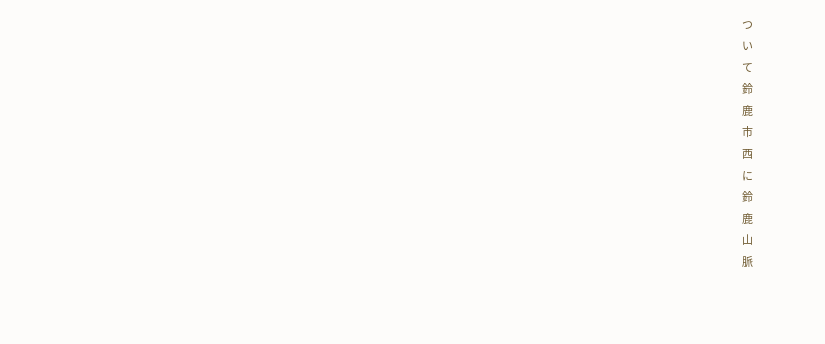つ
い
て
鈴
鹿
市
西
に
鈴
鹿
山
脈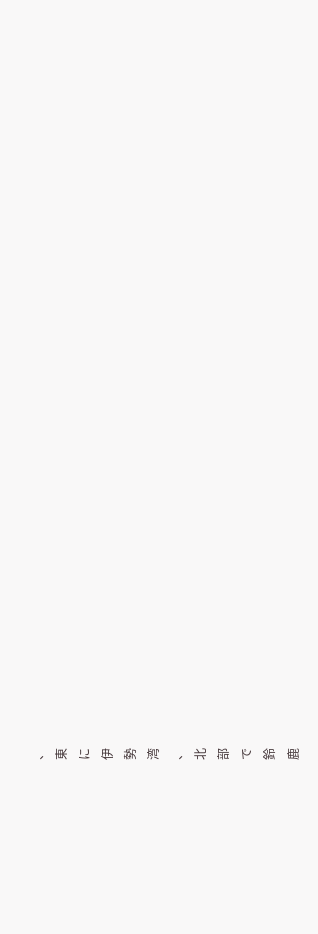、
東
に
伊
勢
湾
、
北
部
で
鈴
鹿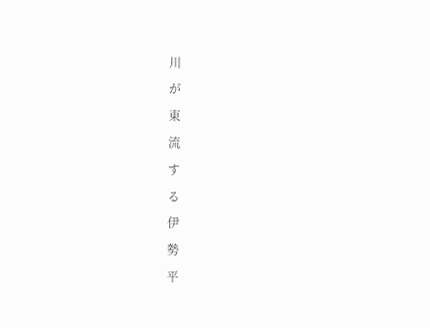川
が
東
流
す
る
伊
勢
平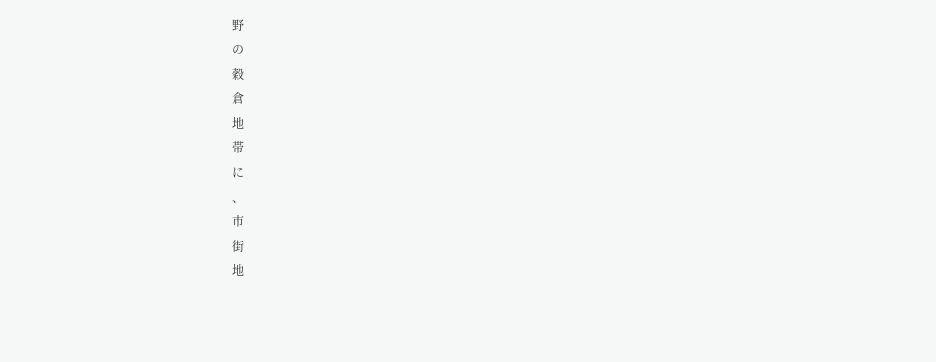野
の
穀
倉
地
帯
に
、
市
街
地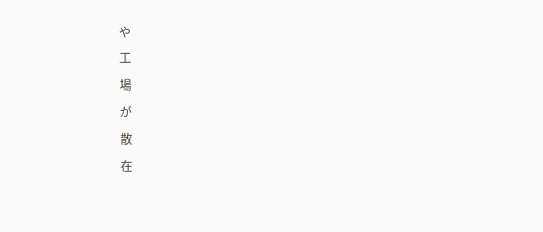や
工
場
が
散
在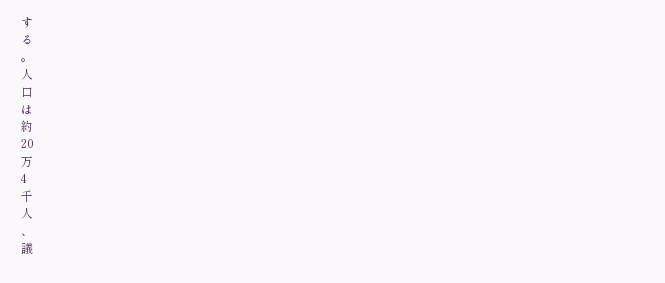す
る
。
人
口
は
約
20
万
4
千
人
、
議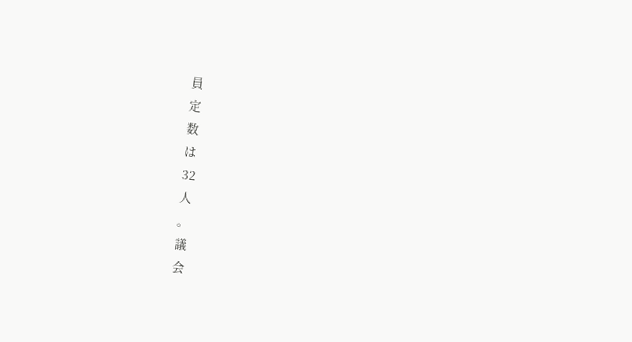員
定
数
は
32
人
。
議
会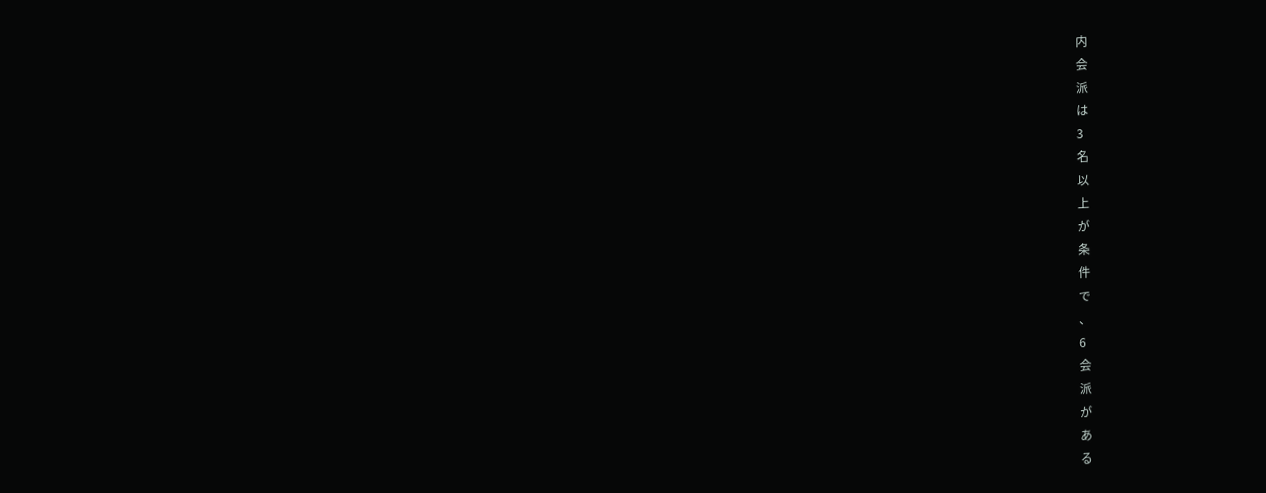内
会
派
は
3
名
以
上
が
条
件
で
、
6
会
派
が
あ
る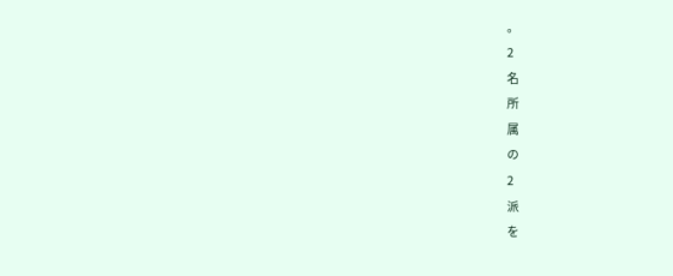。
2
名
所
属
の
2
派
を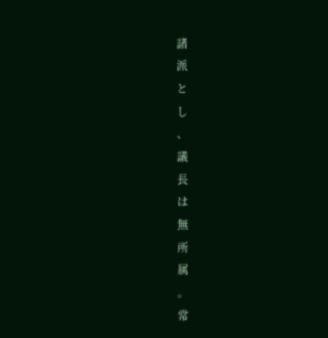諸
派
と
し
、
議
長
は
無
所
属
。
常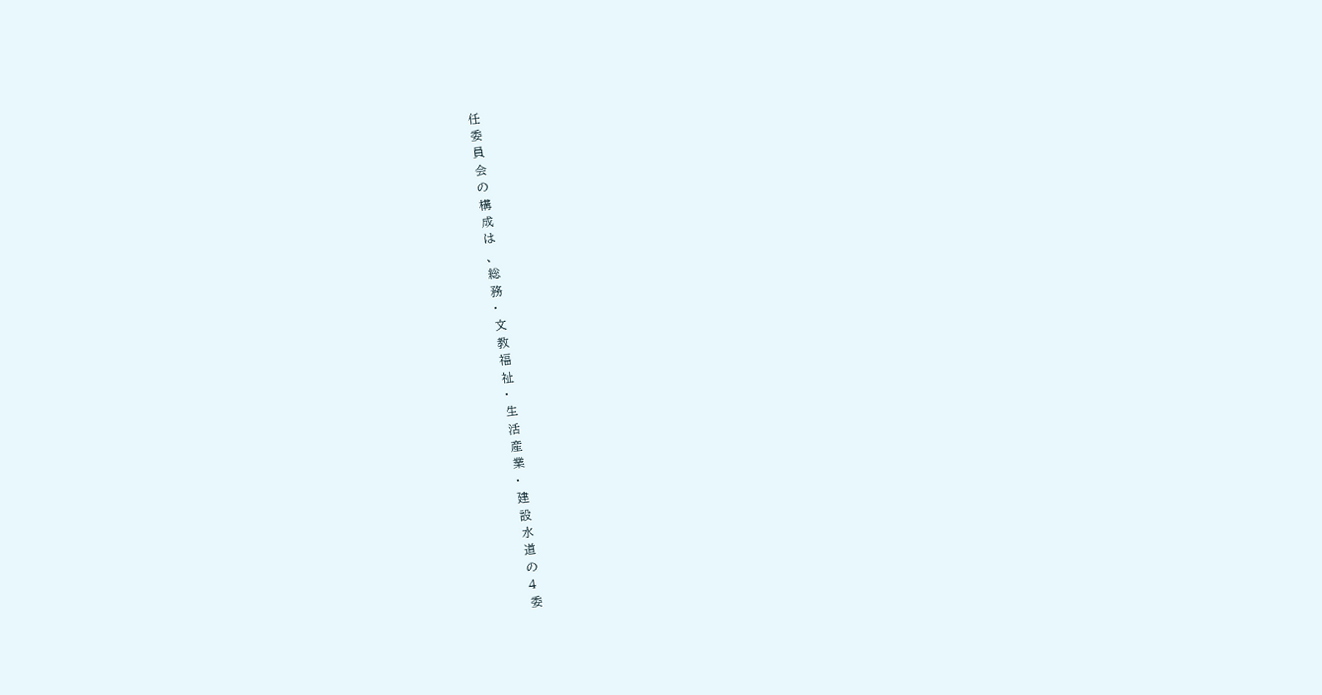任
委
員
会
の
構
成
は
、
総
務
・
文
教
福
祉
・
生
活
産
業
・
建
設
水
道
の
4
委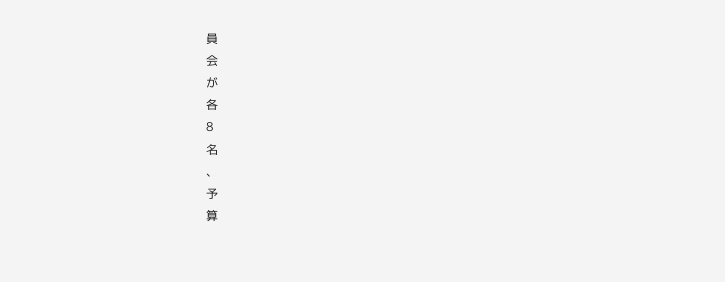員
会
が
各
8
名
、
予
算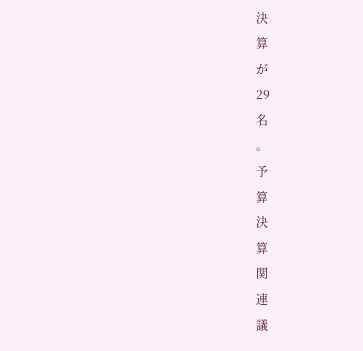決
算
が
29
名
。
予
算
決
算
関
連
議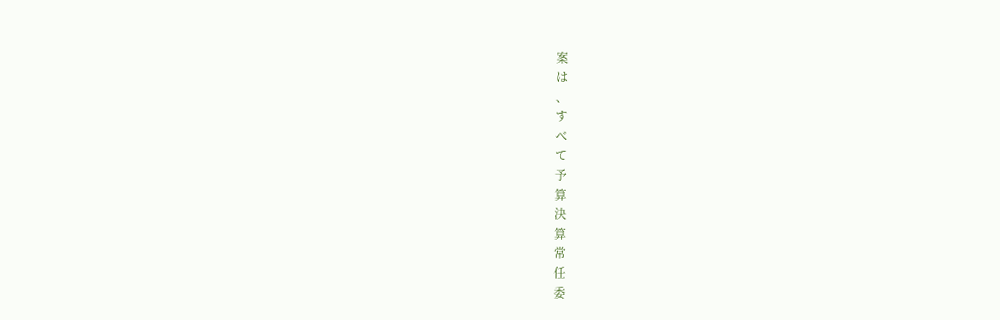案
は
、
す
べ
て
予
算
決
算
常
任
委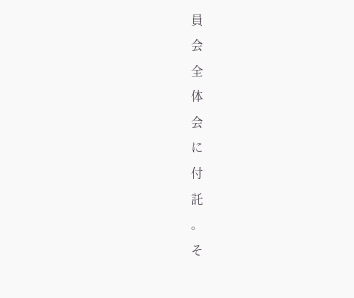員
会
全
体
会
に
付
託
。
そ